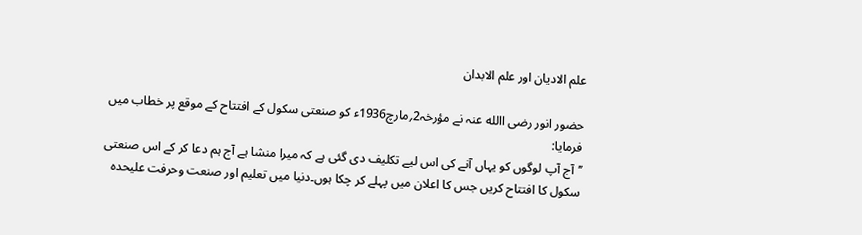علم الادیان اور علم الابدان

حضور انور رضی االله عنہ نے مؤرخہ2؍مارچ1936ء کو صنعتی سکول کے افتتاح کے موقع پر خطاب میں فرمایا:
’’آج آپ لوگوں کو یہاں آنے کی اس لیے تکلیف دی گئی ہے کہ میرا منشا ہے آج ہم دعا کر کے اس صنعتی سکول کا افتتاح کریں جس کا اعلان میں پہلے کر چکا ہوں۔دنیا میں تعلیم اور صنعت وحرفت علیحدہ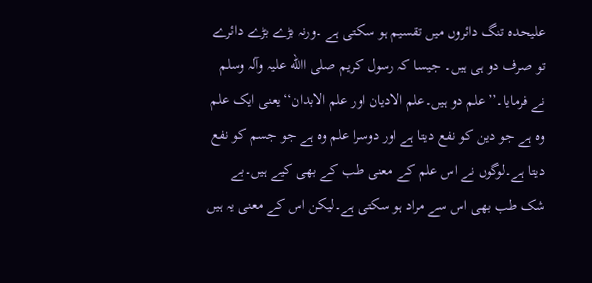علیحدہ تنگ دائروں میں تقسیم ہو سکتی ہے ۔ورنہ بڑے بڑے دائرے تو صرف دو ہی ہیں۔ جیسا کہ رسول کریم صلی االله علیہ وآلہ وسلم نے فرمایا۔’’علم دو ہیں۔علم الادیان اور علم الابدان‘‘یعنی ایک علم وہ ہے جو دین کو نفع دیتا ہے اور دوسرا علم وہ ہے جو جسم کو نفع دیتا ہے۔لوگوں نے اس علم کے معنی طب کے بھی کیے ہیں۔بے شک طب بھی اس سے مراد ہو سکتی ہے۔لیکن اس کے معنی یہ ہیں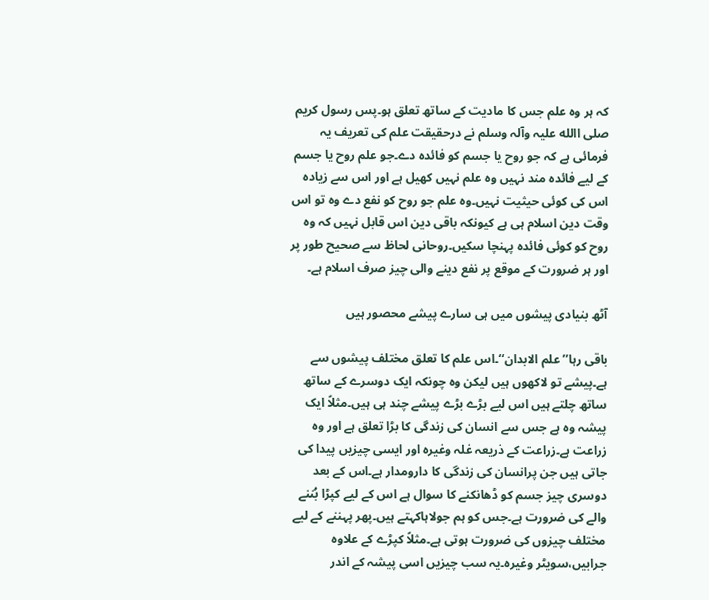کہ ہر وہ علم جس کا مادیت کے ساتھ تعلق ہو۔پس رسول کریم صلی االله علیہ وآلہ وسلم نے درحقیقت علم کی تعریف یہ فرمائی ہے کہ جو روح یا جسم کو فائدہ دے۔جو علم روح یا جسم کے لیے فائدہ مند نہیں وہ علم نہیں کھیل ہے اور اس سے زیادہ اس کی کوئی حیثیت نہیں۔وہ علم جو روح کو نفع دے وہ تو اس وقت دین اسلام ہی ہے کیونکہ باقی دین اس قابل نہیں کہ وہ روح کو کوئی فائدہ پہنچا سکیں۔روحانی لحاظ سے صحیح طور پر اور ہر ضرورت کے موقع پر نفع دینے والی چیز صرف اسلام ہے۔

آٹھ بنیادی پیشوں میں ہی سارے پیشے محصور ہیں

باقی رہا’’علم الابدان‘‘۔اس علم کا تعلق مختلف پیشوں سے ہے۔پیشے تو لاکھوں ہیں لیکن وہ چونکہ ایک دوسرے کے ساتھ ساتھ چلتے ہیں اس لیے بڑے بڑے پیشے چند ہی ہیں۔مثلاً ایک پیشہ وہ ہے جس سے انسان کی زندگی کا بڑا تعلق ہے اور وہ زراعت ہے۔زراعت کے ذریعہ غلہ وغیرہ اور ایسی چیزیں پیدا کی جاتی ہیں جن پرانسان کی زندگی کا دارومدار ہے۔اس کے بعد دوسری چیز جسم کو ڈھانکنے کا سوال ہے اس کے لیے کپڑا بُننے والے کی ضرورت ہے۔جس کو ہم جولاہاکہتے ہیں۔پھر پہننے کے لیے مختلف چیزوں کی ضرورت ہوتی ہے۔مثلاً کپڑے کے علاوہ جرابیں،سویٹر وغیرہ۔یہ سب چیزیں اسی پیشہ کے اندر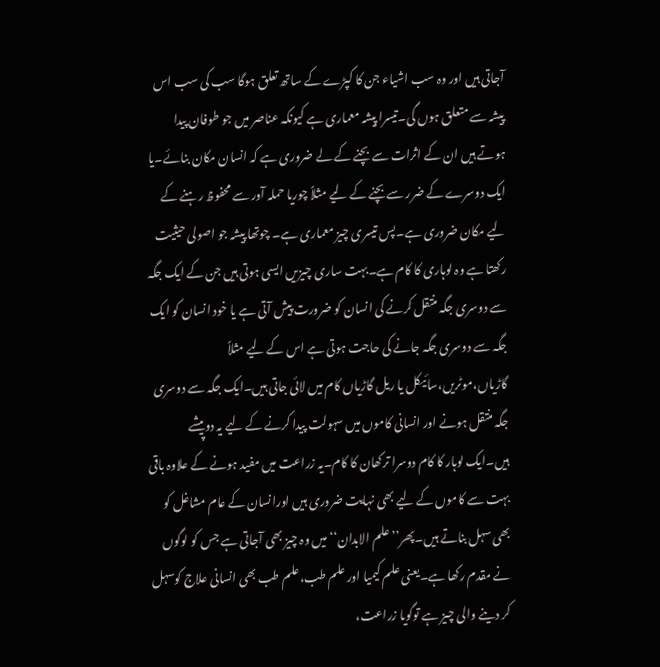آجاتی ہیں اور وہ سب اشیاء جن کا کپڑے کے ساتھ تعلق ہوگا سب کی سب اس پیشہ سے متعلق ہوں گی۔تیسرا پیشہ معماری ہے کیونکہ عناصر میں جو طوفان پیدا ہوتے ہیں ان کے اثرات سے بچنے کے لے ضروری ہے کہ انسان مکان بنائے۔یا ایک دوسرے کے ضرر سے بچنے کے لیے مثلاً چوریا حملہ آور سے محفوظ رہنے کے لیے مکان ضروری ہے۔پس تیسری چیز معماری ہے۔ چوتھا پیشہ جو اصولی حیثیت رکھتا ہے وہ لوہاری کا کام ہے۔بہت ساری چیزیں ایسی ہوتی ہیں جن کے ایک جگہ سے دوسری جگہ منتقل کرنے کی انسان کو ضرورت پیش آتی ہے یا خود انسان کو ایک جگہ سے دوسری جگہ جانے کی حاجت ہوتی ہے اس کے لیے مثلاً گاڑیاں،موٹریں،سائیکل یا ریل گاڑیاں کام میں لائی جاتی ہیں۔ایک جگہ سے دوسری جگہ منتقل ہونے اور انسانی کاموں میں سہولت پیدا کرنے کے لیے یہ دوپیشے ہیں۔ایک لوہار کا کام دوسرا ترکھان کا کام۔یہ زراعت میں مفید ہونے کے علاوہ باقی بہت سے کاموں کے لیے بھی نہایت ضروری ہیں اورانسان کے عام مشاغل کو بھی سہل بناتے ہیں۔پھر’’علم الابدان‘‘میں وہ چیز بھی آجاتی ہے جس کو لوگوں نے مقدم رکھا ہے۔یعنی علم کیمیا اور علم طب،علم طب بھی انسانی علاج کوسہل کر دینے والی چیز ہے توگویا زراعت،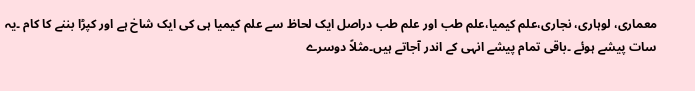معماری، لوہاری، نجاری،علم کیمیا،علم طب اور علم طب دراصل ایک لحاظ سے علم کیمیا ہی کی ایک شاخ ہے اور کپڑا بننے کا کام ۔یہ سات پیشے ہوئے ۔باقی تمام پیشے انہی کے اندر آجاتے ہیں۔مثلاً دوسرے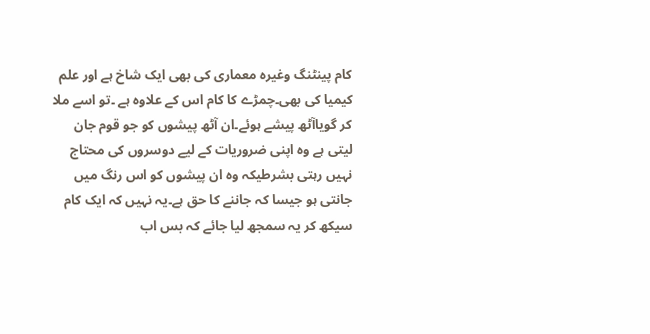کام پینٹنگ وغیرہ معماری کی بھی ایک شاخ ہے اور علم کیمیا کی بھی۔چمڑے کا کام اس کے علاوہ ہے ۔تو اسے ملا کر گویاآٹھ پیشے ہوئے۔ان آٹھ پیشوں کو جو قوم جان لیتی ہے وہ اپنی ضروریات کے لیے دوسروں کی محتاج نہیں رہتی بشرطیکہ وہ ان پیشوں کو اس رنگ میں جانتی ہو جیسا کہ جاننے کا حق ہے۔یہ نہیں کہ ایک کام سیکھ کر یہ سمجھ لیا جائے کہ بس اب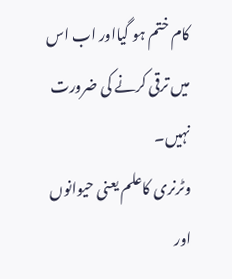کام ختم ہو گیااور اب اس میں ترقی کرنے کی ضرورت نہیں۔
وٹرنری کاعلم یعنی حیوانوں اور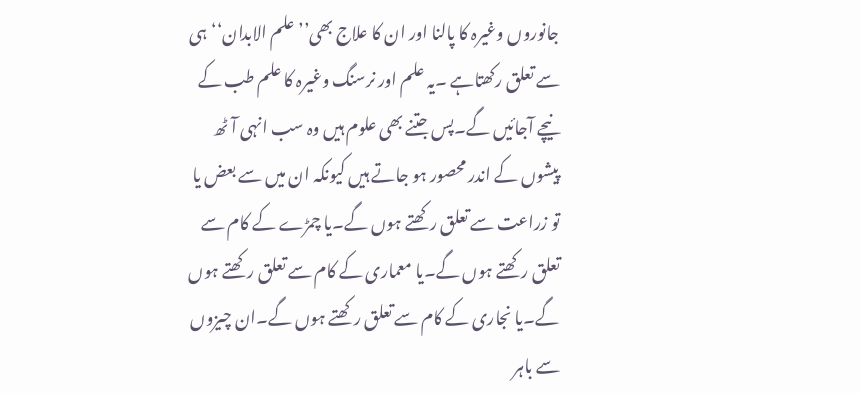جانوروں وغیرہ کا پالنا اور ان کا علاج بھی’’علم الابدان‘‘ہی سے تعلق رکھتاہے ۔یہ علم اور نرسنگ وغیرہ کا علم طب کے نیچے آجائیں گے۔پس جتنے بھی علوم ہیں وہ سب انہی آٹھ پیشوں کے اندر محصور ہو جاتے ہیں کیونکہ ان میں سے بعض یا تو زراعت سے تعلق رکھتے ہوں گے۔یا چمڑے کے کام سے تعلق رکھتے ہوں گے۔یا معماری کے کام سے تعلق رکھتے ہوں گے۔یا نجاری کے کام سے تعلق رکھتے ہوں گے۔ان چیزوں سے باہر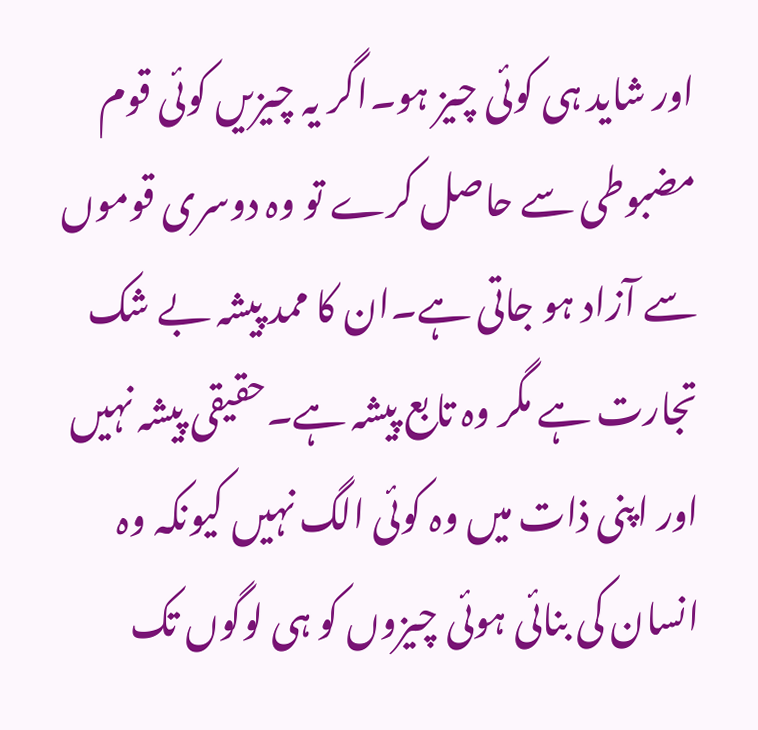اور شاید ہی کوئی چیز ہو۔اگر یہ چیزیں کوئی قوم مضبوطی سے حاصل کرے تو وہ دوسری قوموں سے آزاد ہو جاتی ہے۔ان کا ممد پیشہ بے شک تجارت ہے مگر وہ تابع پیشہ ہے۔حقیقی پیشہ نہیں اور اپنی ذات میں وہ کوئی الگ نہیں کیونکہ وہ انسان کی بنائی ہوئی چیزوں کو ہی لوگوں تک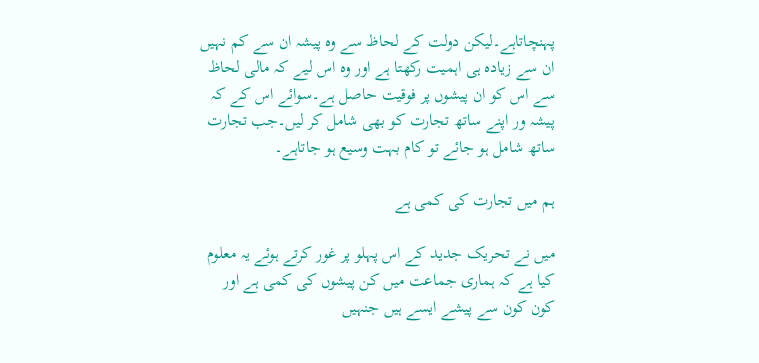پہنچاتاہے۔لیکن دولت کے لحاظ سے وہ پیشہ ان سے کم نہیں ان سے زیادہ ہی اہمیت رکھتا ہے اور وہ اس لیے کہ مالی لحاظ سے اس کو ان پیشوں پر فوقیت حاصل ہے۔سوائے اس کے کہ پیشہ ور اپنے ساتھ تجارت کو بھی شامل کر لیں۔جب تجارت ساتھ شامل ہو جائے تو کام بہت وسیع ہو جاتاہے۔

ہم میں تجارت کی کمی ہے

میں نے تحریک جدید کے اس پہلو پر غور کرتے ہوئے یہ معلوم کیا ہے کہ ہماری جماعت میں کن پیشوں کی کمی ہے اور کون کون سے پیشے ایسے ہیں جنہیں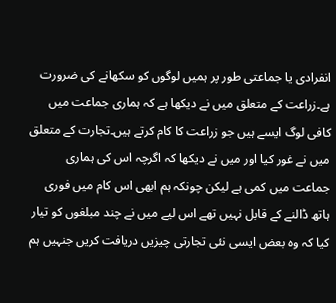انفرادی یا جماعتی طور پر ہمیں لوگوں کو سکھانے کی ضرورت ہے۔زراعت کے متعلق میں نے دیکھا ہے کہ ہماری جماعت میں کافی لوگ ایسے ہیں جو زراعت کا کام کرتے ہیں۔تجارت کے متعلق میں نے غور کیا اور میں نے دیکھا کہ اگرچہ اس کی ہماری جماعت میں کمی ہے لیکن چونکہ ہم ابھی اس کام میں فوری ہاتھ ڈالنے کے قابل نہیں تھے اس لیے میں نے چند مبلغوں کو تیار کیا کہ وہ بعض ایسی نئی تجارتی چیزیں دریافت کریں جنہیں ہم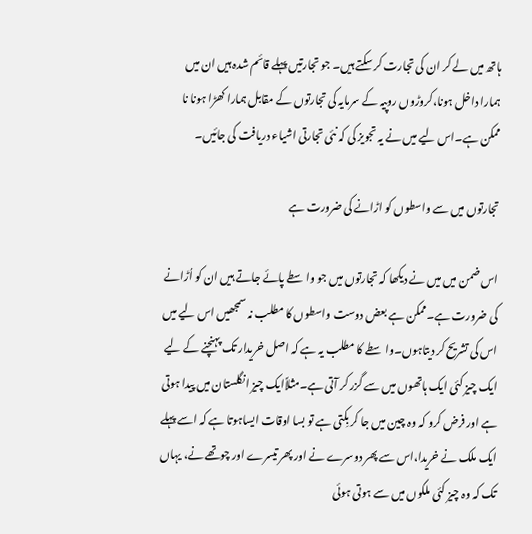ہاتھ میں لے کر ان کی تجارت کر سکتے ہیں۔ جو تجارتیں پہلے قائم شدہ ہیں ان میں ہمارا داخل ہونا،کروڑوں روپیہ کے سرمایہ کی تجارتوں کے مقابل ہمارا کھڑا ہونا نا ممکن ہے۔اس لیے میں نے یہ تجویز کی کہ نئی تجارتی اشیاء دریافت کی جائیں۔

تجارتوں میں سے واسطوں کو اڑانے کی ضرورت ہے

اس ضمن میں میں نے دیکھا کہ تجارتوں میں جو واسطے پائے جاتے ہیں ان کو اُڑانے کی ضرورت ہے۔ممکن ہے بعض دوست واسطوں کا مطلب نہ سمجھیں اس لیے میں اس کی تشریح کر دیتاہوں۔واسطے کا مطلب یہ ہے کہ اصل خریدار تک پہنچنے کے لیے ایک چیز کئی ایک ہاتھوں میں سے گزر کر آتی ہے۔مثلاًایک چیز انگلستان میں پیدا ہوتی ہے اور فرض کرو کہ وہ چین میں جا کر بِکتی ہے تو بسا اوقات ایساہوتا ہے کہ اسے پہلے ایک ملک نے خریدا،اس سے پھر دوسرے نے اور پھر تیسرے اور چوتھے نے، یہاں تک کہ وہ چیز کئی ملکوں میں سے ہوتی ہوئی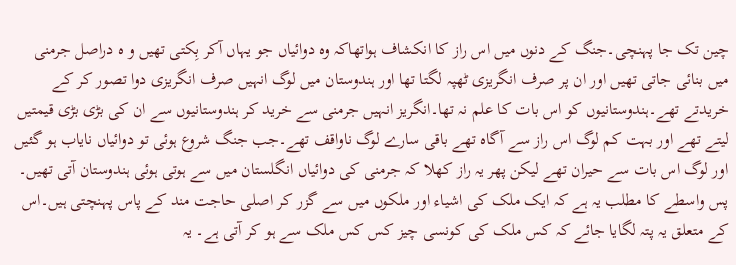چین تک جا پہنچی۔جنگ کے دنوں میں اس راز کا انکشاف ہواتھاکہ وہ دوائیاں جو یہاں آکر بِکتی تھیں و ہ دراصل جرمنی میں بنائی جاتی تھیں اور ان پر صرف انگریزی ٹھپہ لگتا تھا اور ہندوستان میں لوگ انہیں صرف انگریزی دوا تصور کر کے خریدتے تھے۔ہندوستانیوں کو اس بات کا علم نہ تھا۔انگریز انہیں جرمنی سے خرید کر ہندوستانیوں سے ان کی بڑی بڑی قیمتیں لیتے تھے اور بہت کم لوگ اس راز سے آگاہ تھے باقی سارے لوگ ناواقف تھے۔جب جنگ شروع ہوئی تو دوائیاں نایاب ہو گئیں اور لوگ اس بات سے حیران تھے لیکن پھر یہ راز کھلا کہ جرمنی کی دوائیاں انگلستان میں سے ہوتی ہوئی ہندوستان آتی تھیں۔
پس واسطے کا مطلب یہ ہے کہ ایک ملک کی اشیاء اور ملکوں میں سے گزر کر اصلی حاجت مند کے پاس پہنچتی ہیں۔اس کے متعلق یہ پتہ لگایا جائے کہ کس ملک کی کونسی چیز کس کس ملک سے ہو کر آتی ہے۔ یہ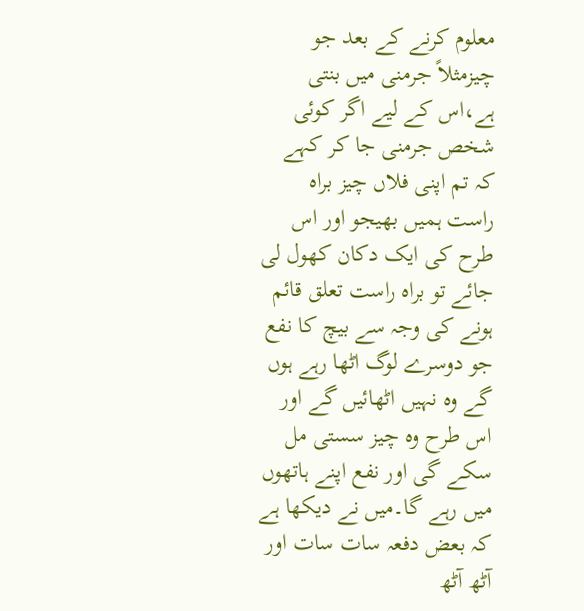معلوم کرنے کے بعد جو چیزمثلاً جرمنی میں بنتی ہے،اس کے لیے اگر کوئی شخص جرمنی جا کر کہے کہ تم اپنی فلاں چیز براہ راست ہمیں بھیجو اور اس طرح کی ایک دکان کھول لی جائے تو براہ راست تعلق قائم ہونے کی وجہ سے بیچ کا نفع جو دوسرے لوگ اٹھا رہے ہوں گے وہ نہیں اٹھائیں گے اور اس طرح وہ چیز سستی مل سکے گی اور نفع اپنے ہاتھوں میں رہے گا۔میں نے دیکھا ہے کہ بعض دفعہ سات سات اور آٹھ آٹھ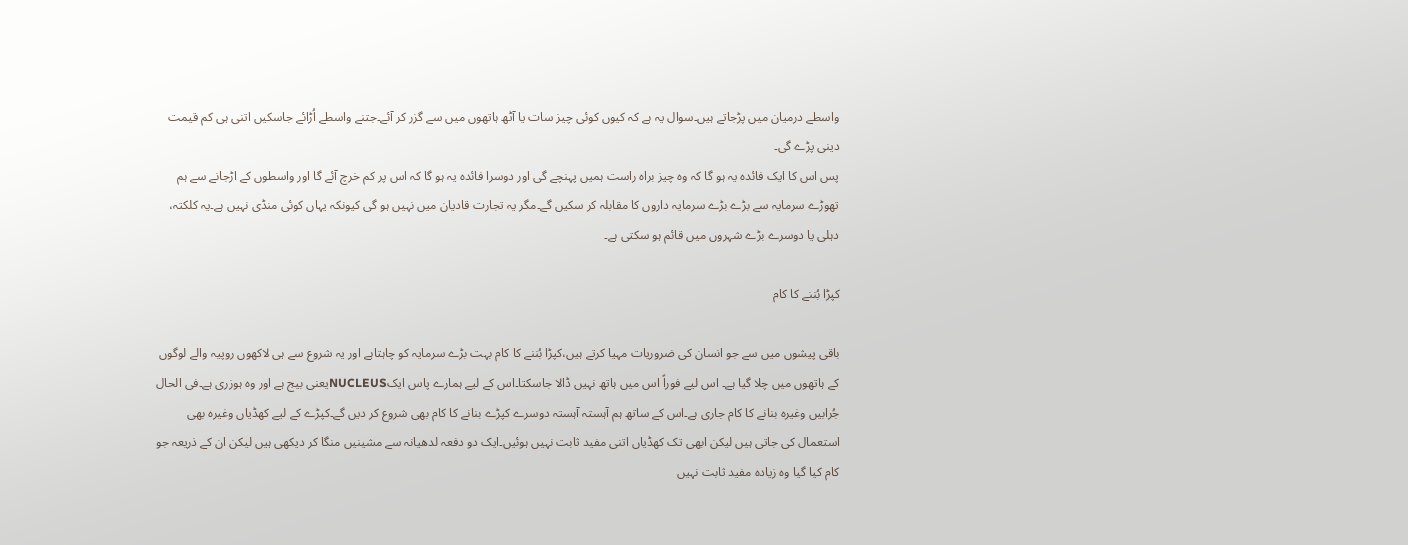واسطے درمیان میں پڑجاتے ہیں۔سوال یہ ہے کہ کیوں کوئی چیز سات یا آٹھ ہاتھوں میں سے گزر کر آئے۔جتنے واسطے اُڑائے جاسکیں اتنی ہی کم قیمت دینی پڑے گی۔
پس اس کا ایک فائدہ یہ ہو گا کہ وہ چیز براہ راست ہمیں پہنچے گی اور دوسرا فائدہ یہ ہو گا کہ اس پر کم خرچ آئے گا اور واسطوں کے اڑجانے سے ہم تھوڑے سرمایہ سے بڑے بڑے سرمایہ داروں کا مقابلہ کر سکیں گے۔مگر یہ تجارت قادیان میں نہیں ہو گی کیونکہ یہاں کوئی منڈی نہیں ہے۔یہ کلکتہ، دہلی یا دوسرے بڑے شہروں میں قائم ہو سکتی ہے۔

کپڑا بُننے کا کام

باقی پیشوں میں سے جو انسان کی ضروریات مہیا کرتے ہیں،کپڑا بُننے کا کام بہت بڑے سرمایہ کو چاہتاہے اور یہ شروع سے ہی لاکھوں روپیہ والے لوگوں کے ہاتھوں میں چلا گیا ہے۔ اس لیے فوراً اس میں ہاتھ نہیں ڈالا جاسکتا۔اس کے لیے ہمارے پاس ایکNUCLEUSیعنی بیج ہے اور وہ ہوزری ہے۔فی الحال جُرابیں وغیرہ بنانے کا کام جاری ہے۔اس کے ساتھ ہم آہستہ آہستہ دوسرے کپڑے بنانے کا کام بھی شروع کر دیں گے۔کپڑے کے لیے کھڈیاں وغیرہ بھی استعمال کی جاتی ہیں لیکن ابھی تک کھڈیاں اتنی مفید ثابت نہیں ہوئیں۔ایک دو دفعہ لدھیانہ سے مشینیں منگا کر دیکھی ہیں لیکن ان کے ذریعہ جو کام کیا گیا وہ زیادہ مفید ثابت نہیں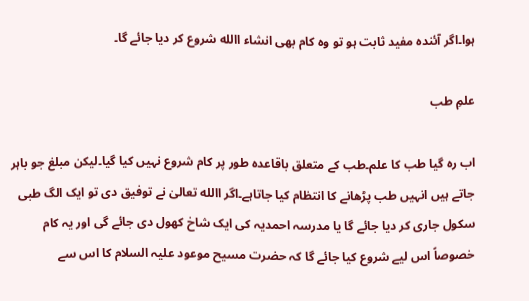ہوا۔اگر آئندہ مفید ثابت ہو تو وہ کام بھی انشاء االله شروع کر دیا جائے گا۔

علمِ طب

اب رہ گیا طب کا علم۔طب کے متعلق باقاعدہ طور پر کام شروع نہیں کیا گیا۔لیکن مبلغ جو باہر جاتے ہیں انہیں طب پڑھانے کا انتظام کیا جاتاہے۔اگر االله تعالیٰ نے توفیق دی تو ایک الگ طبی سکول جاری کر دیا جائے گا یا مدرسہ احمدیہ کی ایک شاخ کھول دی جائے گی اور یہ کام خصوصاً اس لیے شروع کیا جائے گا کہ حضرت مسیح موعود علیہ السلام کا اس سے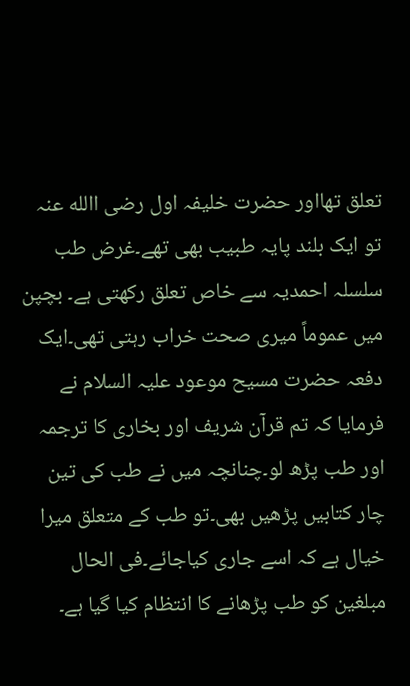تعلق تھااور حضرت خلیفہ اول رضی االله عنہ تو ایک بلند پایہ طبیب بھی تھے۔غرض طب سلسلہ احمدیہ سے خاص تعلق رکھتی ہے۔ بچپن میں عموماً میری صحت خراب رہتی تھی۔ایک دفعہ حضرت مسیح موعود علیہ السلام نے فرمایا کہ تم قرآن شریف اور بخاری کا ترجمہ اور طب پڑھ لو۔چنانچہ میں نے طب کی تین چار کتابیں پڑھیں بھی۔تو طب کے متعلق میرا خیال ہے کہ اسے جاری کیاجائے۔فی الحال مبلغین کو طب پڑھانے کا انتظام کیا گیا ہے۔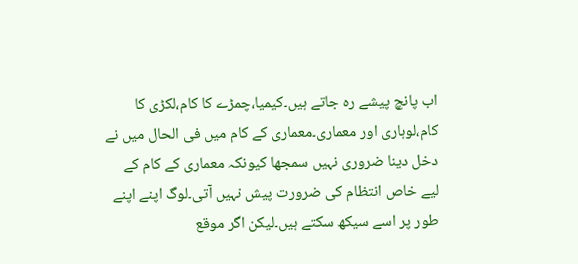اب پانچ پیشے رہ جاتے ہیں۔کیمیا،چمڑے کا کام،لکڑی کا کام،لوہاری اور معماری۔معماری کے کام میں فی الحال میں نے دخل دینا ضروری نہیں سمجھا کیونکہ معماری کے کام کے لیے خاص انتظام کی ضرورت پیش نہیں آتی۔لوگ اپنے اپنے طور پر اسے سیکھ سکتے ہیں۔لیکن اگر موقع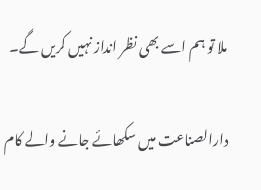ملا تو ہم اسے بھی نظر انداز نہیں کریں گے۔

دارالصناعت میں سکھائے جانے والے کام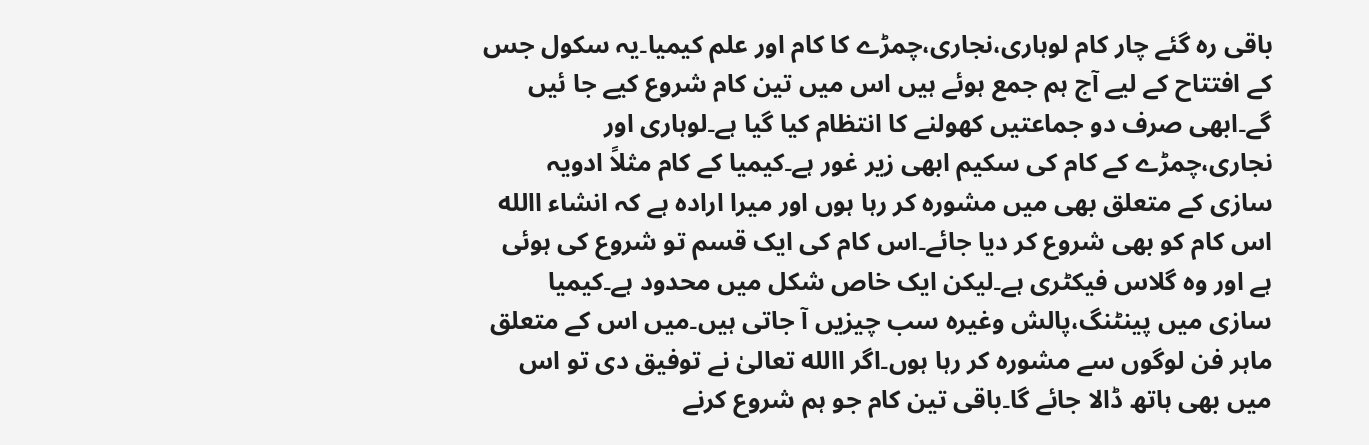باقی رہ گئے چار کام لوہاری،نجاری،چمڑے کا کام اور علم کیمیا۔یہ سکول جس کے افتتاح کے لیے آج ہم جمع ہوئے ہیں اس میں تین کام شروع کیے جا ئیں گے۔ابھی صرف دو جماعتیں کھولنے کا انتظام کیا گیا ہے۔لوہاری اور نجاری،چمڑے کے کام کی سکیم ابھی زیر غور ہے۔کیمیا کے کام مثلاً ادویہ سازی کے متعلق بھی میں مشورہ کر رہا ہوں اور میرا ارادہ ہے کہ انشاء االله اس کام کو بھی شروع کر دیا جائے۔اس کام کی ایک قسم تو شروع کی ہوئی ہے اور وہ گلاس فیکٹری ہے۔لیکن ایک خاص شکل میں محدود ہے۔کیمیا سازی میں پینٹنگ،پالش وغیرہ سب چیزیں آ جاتی ہیں۔میں اس کے متعلق ماہر فن لوگوں سے مشورہ کر رہا ہوں۔اگر االله تعالیٰ نے توفیق دی تو اس میں بھی ہاتھ ڈالا جائے گا۔باقی تین کام جو ہم شروع کرنے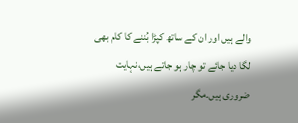والے ہیں اور ان کے ساتھ کپڑا بُننے کا کام بھی لگا دیا جائے تو چار ہو جاتے ہیں،نہایت ضروری ہیں۔مگر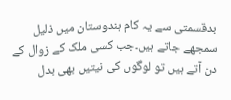بدقسمتی سے یہ کام ہندوستان میں ذلیل سمجھے جاتے ہیں۔جب کسی ملک کے زوال کے دن آتے ہیں تو لوگوں کی نیتیں بھی بدل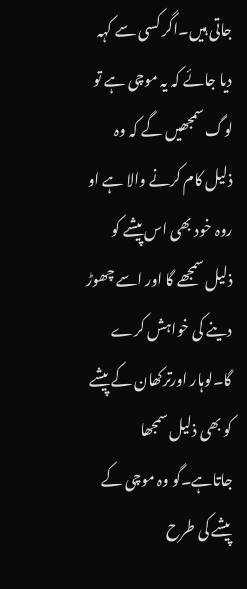جاتی ہیں۔اگر کسی سے کہہ دیا جائے کہ یہ موچی ہے تو لوگ سمجھیں گے کہ وہ ذلیل کام کرنے والا ہے او روہ خود بھی اس پیشے کو ذلیل سمجھے گا اور اسے چھوڑ دینے کی خواہش کرے گا۔لوہار اورترکھان کے پیشے کو بھی ذلیل سمجھا جاتاہے۔گو وہ موچی کے پیشے کی طرح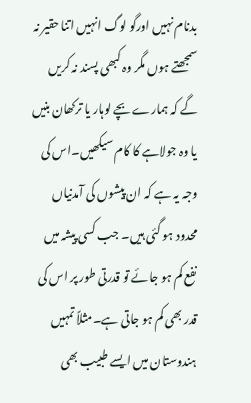بدنام نہیں اورگو لوگ انہیں اتنا حقیر نہ سمجھتے ہوں مگر وہ کبھی پسند نہ کریں گے کہ ہمارے بچے لوہار یا ترکھان بنیں یا وہ جولاہے کا کام سیکھیں۔اس کی وجہ یہ ہے کہ ان پیشوں کی آمدنیاں محدود ہو گئی ہیں۔ جب کسی پیشہ میں نفع کم ہو جائے تو قدرتی طور پر اس کی قدر بھی کم ہو جاتی ہے۔مثلاً تمہیں ہندوستان میں ایسے طبیب بھی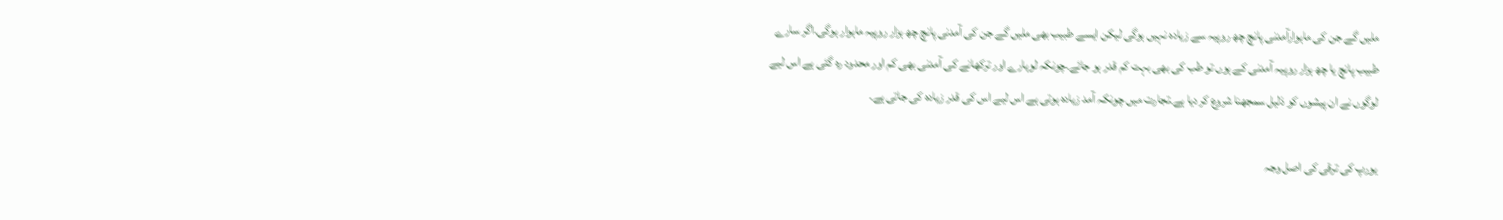ملیں گے جن کی ماہوارآمدنی پانچ چھ روپیہ سے زیادہ نہیں ہوگی لیکن ایسے طبیب بھی ملیں گے جن کی آمدنی پانچ چھ ہزار روپیہ ماہوار ہوگی۔اگر سارے طبیب پانچ یا چھ ہزار روپیہ آمدنی کے ہوں تو طب کی بھی بہت کم قدر ہو جائے۔چونکہ لوہارے اور ترکھانے کی آمدنی بھی کم اور محدود رہ گئی ہے اس لیے لوگوں نے ان پیشوں کو ذلیل سمجھنا شروع کر دیا ہے۔تجارت میں چونکہ آمد زیادہ ہوتی ہے اس لیے اس کی قدر زیادہ کی جاتی ہے۔

یورپ کی ترقی کی اصل وجہ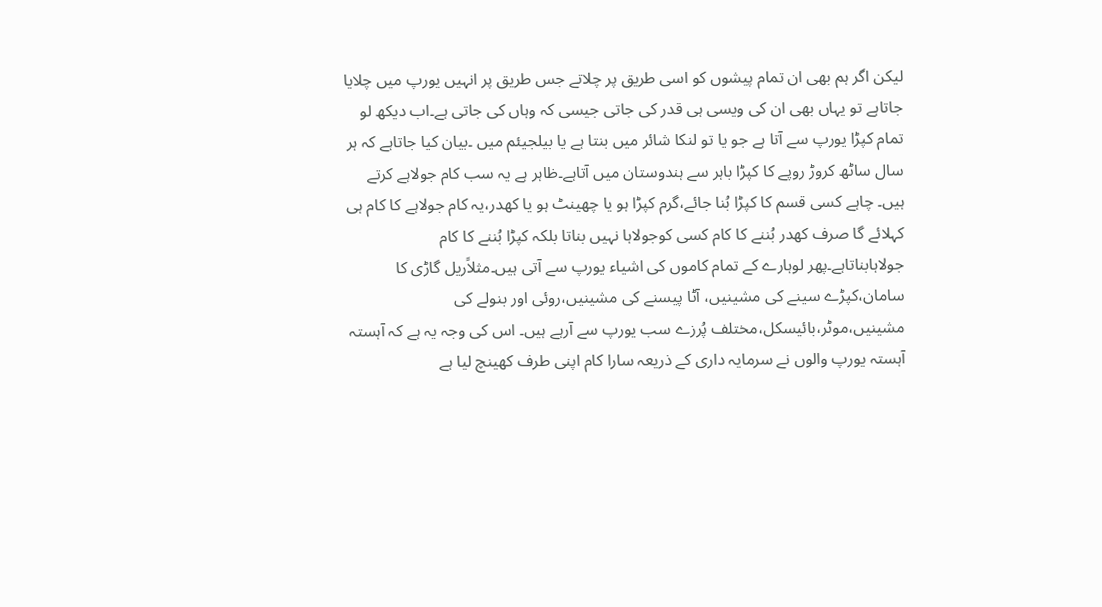لیکن اگر ہم بھی ان تمام پیشوں کو اسی طریق پر چلاتے جس طریق پر انہیں یورپ میں چلایا جاتاہے تو یہاں بھی ان کی ویسی ہی قدر کی جاتی جیسی کہ وہاں کی جاتی ہے۔اب دیکھ لو تمام کپڑا یورپ سے آتا ہے جو یا تو لنکا شائر میں بنتا ہے یا بیلجیئم میں ۔بیان کیا جاتاہے کہ ہر سال ساٹھ کروڑ روپے کا کپڑا باہر سے ہندوستان میں آتاہے۔ظاہر ہے یہ سب کام جولاہے کرتے ہیں۔ چاہے کسی قسم کا کپڑا بُنا جائے،گرم کپڑا ہو یا چھینٹ ہو یا کھدر،یہ کام جولاہے کا کام ہی کہلائے گا صرف کھدر بُننے کا کام کسی کوجولاہا نہیں بناتا بلکہ کپڑا بُننے کا کام جولاہابناتاہے۔پھر لوہارے کے تمام کاموں کی اشیاء یورپ سے آتی ہیں۔مثلاًریل گاڑی کا سامان،کپڑے سینے کی مشینیں، آٹا پیسنے کی مشینیں،روئی اور بنولے کی مشینیں،موٹر،بائیسکل،مختلف پُرزے سب یورپ سے آرہے ہیں۔ اس کی وجہ یہ ہے کہ آہستہ آہستہ یورپ والوں نے سرمایہ داری کے ذریعہ سارا کام اپنی طرف کھینچ لیا ہے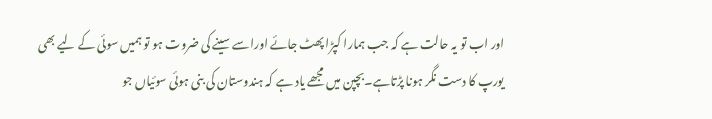اور اب تو یہ حالت ہے کہ جب ہمارا کپڑا پھٹ جائے اوراسے سینے کی ضروت ہو تو ہمیں سوئی کے لیے بھی یورپ کا دست نگر ہونا پڑتاہے۔بچپن میں مجھے یاد ہے کہ ہندوستان کی بنی ہوئی سوئیاں جو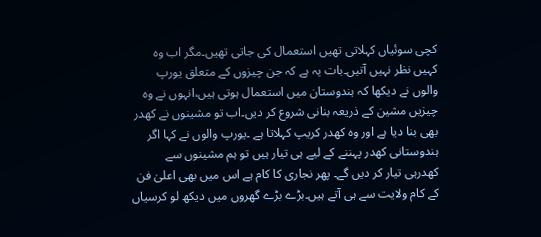کچی سوئیاں کہلاتی تھیں استعمال کی جاتی تھیں۔مگر اب وہ کہیں نظر نہیں آتیں۔بات یہ ہے کہ جن چیزوں کے متعلق یورپ والوں نے دیکھا کہ ہندوستان میں استعمال ہوتی ہیں،انہوں نے وہ چیزیں مشین کے ذریعہ بنانی شروع کر دیں۔اب تو مشینوں نے کھدر بھی بنا دیا ہے اور وہ کھدر کریپ کہلاتا ہے ۔یورپ والوں نے کہا اگر ہندوستانی کھدر پہننے کے لیے ہی تیار ہیں تو ہم مشینوں سے کھدرہی تیار کر دیں گے۔ پھر نجاری کا کام ہے اس میں بھی اعلیٰ فن کے کام ولایت سے ہی آتے ہیں۔بڑے بڑے گھروں میں دیکھ لو کرسیاں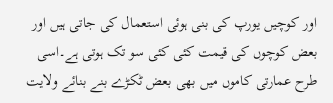اور کوچیں یورپ کی بنی ہوئی استعمال کی جاتی ہیں اور بعض کوچوں کی قیمت کئی کئی سو تک ہوتی ہے۔اسی طرح عمارتی کاموں میں بھی بعض ٹکڑے بنے بنائے ولایت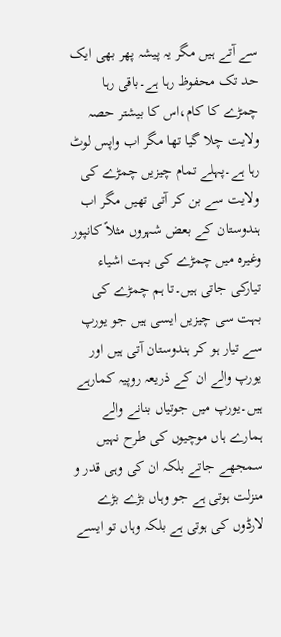سے آتے ہیں مگر یہ پیشہ پھر بھی ایک حد تک محفوظ رہا ہے۔باقی رہا چمڑے کا کام،اس کا بیشتر حصہ ولایت چلا گیا تھا مگر اب واپس لوٹ رہا ہے۔پہلے تمام چیزیں چمڑے کی ولایت سے بن کر آتی تھیں مگر اب ہندوستان کے بعض شہروں مثلاً کانپور وغیرہ میں چمڑے کی بہت اشیاء تیارکی جاتی ہیں۔تا ہم چمڑے کی بہت سی چیزیں ایسی ہیں جو یورپ سے تیار ہو کر ہندوستان آتی ہیں اور یورپ والے ان کے ذریعہ روپیہ کمارہے ہیں۔یورپ میں جوتیاں بنانے والے ہمارے ہاں موچیوں کی طرح نہیں سمجھے جاتے بلکہ ان کی وہی قدر و منزلت ہوتی ہے جو وہاں بڑے بڑے لارڈوں کی ہوتی ہے بلکہ وہاں تو ایسے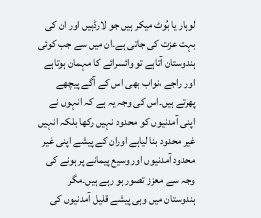لوہار یا بُوٹ میکر ہیں جو لارڈہیں اور ان کی بہت عزت کی جاتی ہے۔ان میں سے جب کوئی ہندوستان آتاہے تو وائسرائے کا مہمان ہوتاہے اور راجے ،نواب بھی اس کے آگے پیچھے پھرتے ہیں۔اس کی وجہ یہ ہے کہ انہوں نے اپنی آمدنیوں کو محدود نہیں رکھا بلکہ انہیں غیر محدود بنا لیاہے اوران کے پیشے اپنی غیر محدود آمدنیوں اور وسیع پیمانے پر ہونے کی وجہ سے معزز تصور ہو رہے ہیں۔مگر ہندوستان میں وہی پیشے قلیل آمدنیوں کی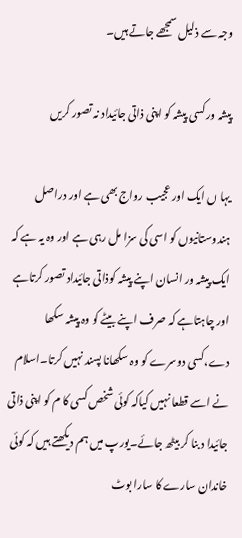وجہ سے ذلیل سمجھے جاتے ہیں۔

پیشہ ور کسی پیشہ کو اپنی ذاتی جائیداد نہ تصور کریں

یہا ں ایک اور عجیب رواج بھی ہے اور دراصل ہندوستانیوں کو اسی کی سزا مل رہی ہے اور وہ یہ ہے کہ ایک پیشہ ور انسان اپنے پیشہ کوذاتی جائیداد تصور کرتاہے اور چاہتاہے کہ صرف اپنے بیٹے کو وہ پیشہ سکھا دے،کسی دوسرے کو وہ سکھانا پسند نہیں کرتا۔اسلام نے اسے قطعا نہیں کیاکہ کوئی شخص کسی کا م کو اپنی ذاتی جائیدا د بنا کر بیٹھ جائے۔یورپ میں ہم دیکھتے ہیں کہ کوئی خاندان سارے کا سارا بوٹ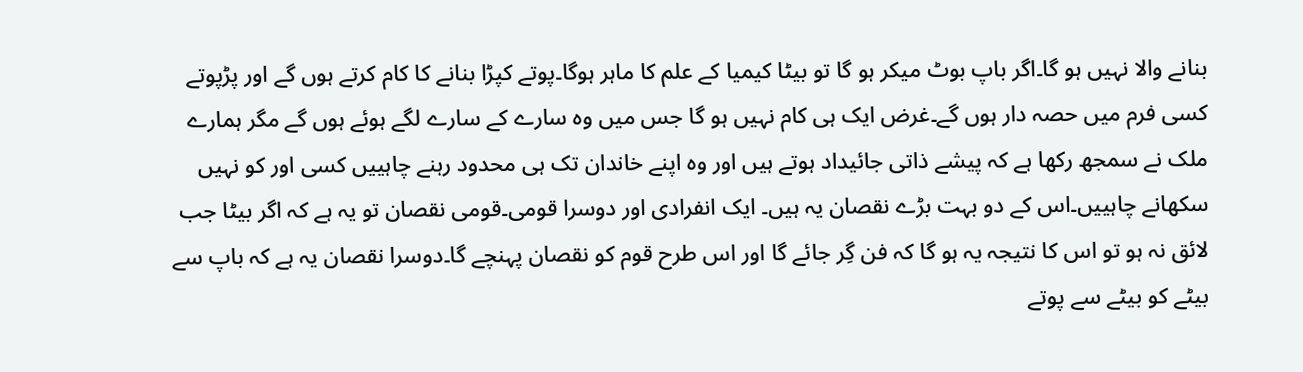بنانے والا نہیں ہو گا۔اگر باپ بوٹ میکر ہو گا تو بیٹا کیمیا کے علم کا ماہر ہوگا۔پوتے کپڑا بنانے کا کام کرتے ہوں گے اور پڑپوتے کسی فرم میں حصہ دار ہوں گے۔غرض ایک ہی کام نہیں ہو گا جس میں وہ سارے کے سارے لگے ہوئے ہوں گے مگر ہمارے ملک نے سمجھ رکھا ہے کہ پیشے ذاتی جائیداد ہوتے ہیں اور وہ اپنے خاندان تک ہی محدود رہنے چاہییں کسی اور کو نہیں سکھانے چاہییں۔اس کے دو بہت بڑے نقصان یہ ہیں۔ ایک انفرادی اور دوسرا قومی۔قومی نقصان تو یہ ہے کہ اگر بیٹا جب لائق نہ ہو تو اس کا نتیجہ یہ ہو گا کہ فن گِر جائے گا اور اس طرح قوم کو نقصان پہنچے گا۔دوسرا نقصان یہ ہے کہ باپ سے بیٹے کو بیٹے سے پوتے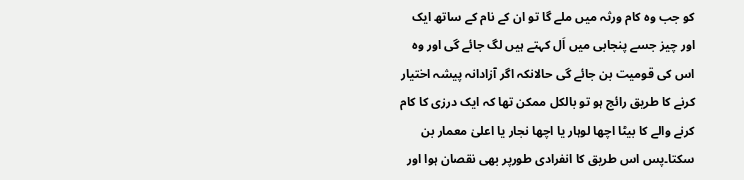کو جب وہ کام ورثہ میں ملے گا تو ان کے نام کے ساتھ ایک اور چیز جسے پنجابی میں اَل کہتے ہیں لگ جائے گی اور وہ اس کی قومیت بن جائے گی حالانکہ اگر آزادانہ پیشہ اختیار کرنے کا طریق رائج ہو تو بالکل ممکن تھا کہ ایک درزی کا کام کرنے والے کا بیٹا اچھا لوہار یا اچھا نجار یا اعلیٰ معمار بن سکتا۔پس اس طریق کا انفرادی طورپر بھی نقصان ہوا اور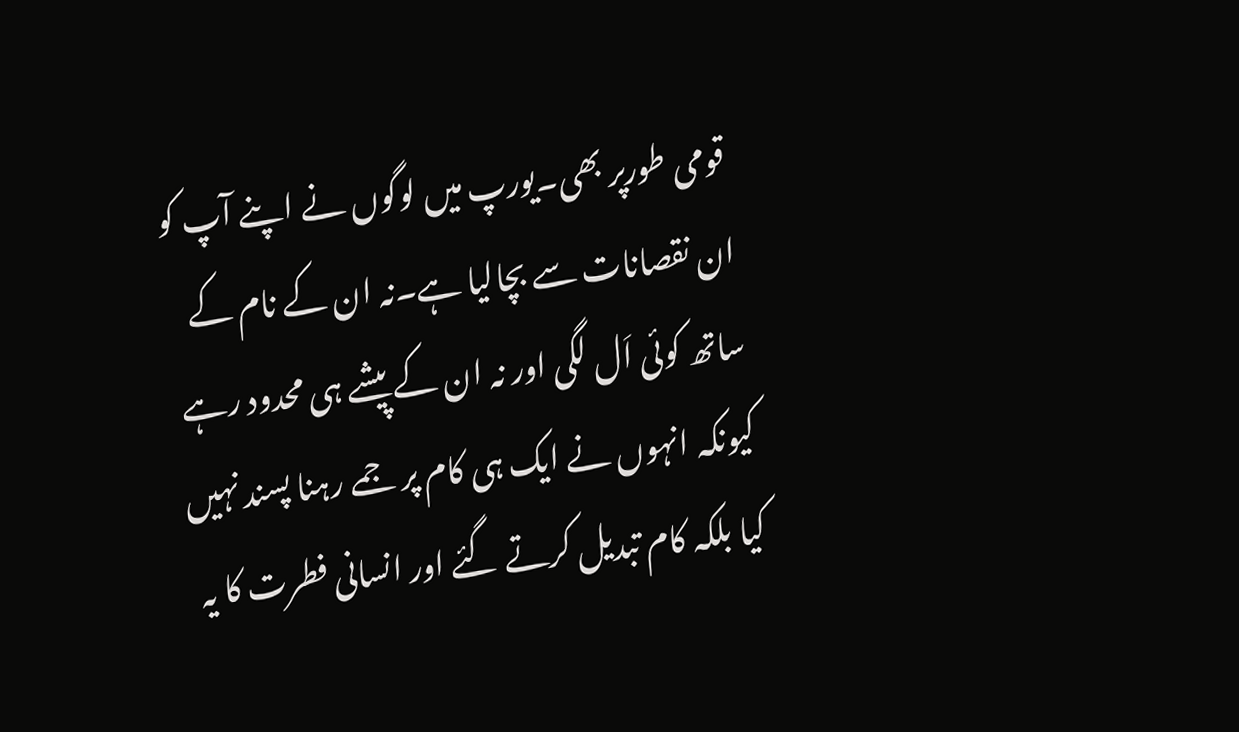قومی طورپر بھی۔یورپ میں لوگوں نے اپنے آپ کو ان نقصانات سے بچالیا ہے۔نہ ان کے نام کے ساتھ کوئی اَل لگی اور نہ ان کے پیشے ہی محدود رہے کیونکہ انہوں نے ایک ہی کام پر جمے رہنا پسند نہیں کیا بلکہ کام تبدیل کرتے گئے اور انسانی فطرت کا یہ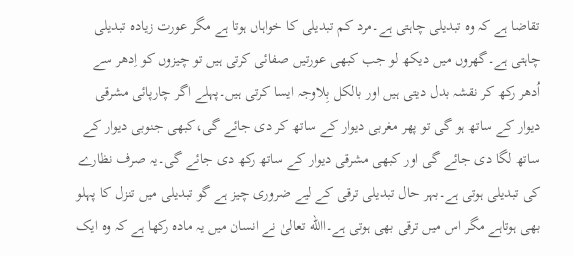تقاضا ہے کہ وہ تبدیلی چاہتی ہے۔مرد کم تبدیلی کا خواہاں ہوتا ہے مگر عورت زیادہ تبدیلی چاہتی ہے۔گھروں میں دیکھ لو جب کبھی عورتیں صفائی کرتی ہیں تو چیزوں کو اِدھر سے اُدھر رکھ کر نقشہ بدل دیتی ہیں اور بالکل بِلاوجہ ایسا کرتی ہیں۔پہلے اگر چارپائی مشرقی دیوار کے ساتھ ہو گی تو پھر مغربی دیوار کے ساتھ کر دی جائے گی،کبھی جنوبی دیوار کے ساتھ لگا دی جائے گی اور کبھی مشرقی دیوار کے ساتھ رکھ دی جائے گی۔یہ صرف نظارے کی تبدیلی ہوتی ہے۔بہر حال تبدیلی ترقی کے لیے ضروری چیز ہے گو تبدیلی میں تنزل کا پہلو بھی ہوتاہے مگر اس میں ترقی بھی ہوتی ہے۔االله تعالیٰ نے انسان میں یہ مادہ رکھا ہے کہ وہ ایک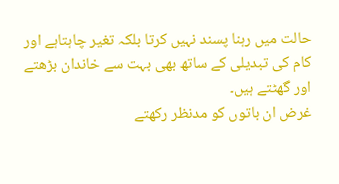حالت میں رہنا پسند نہیں کرتا بلکہ تغیر چاہتاہے اور کام کی تبدیلی کے ساتھ بھی بہت سے خاندان بڑھتے اور گھٹتے ہیں۔
غرض ان باتوں کو مدنظر رکھتے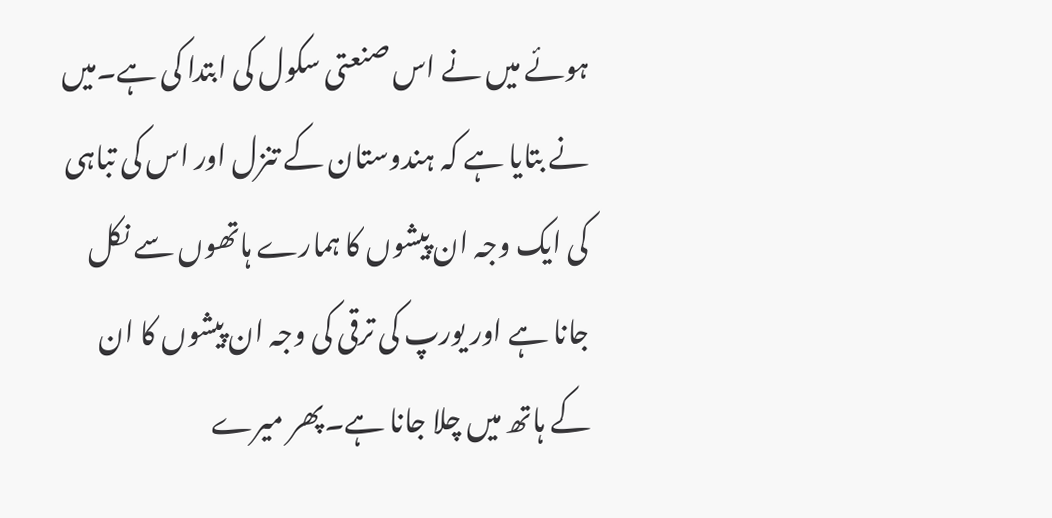ہوئے میں نے اس صنعتی سکول کی ابتدا کی ہے۔میں نے بتایا ہے کہ ہندوستان کے تنزل اور اس کی تباہی کی ایک وجہ ان پیشوں کا ہمارے ہاتھوں سے نکل جانا ہے اور یورپ کی ترقی کی وجہ ان پیشوں کا ان کے ہاتھ میں چلا جانا ہے۔پھر میرے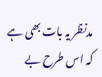مدنظر یہ بات بھی ہے کہ اس طرح بے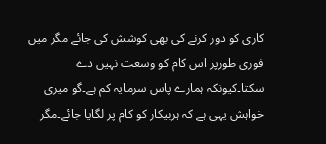کاری کو دور کرنے کی بھی کوشش کی جائے مگر میں فوری طورپر اس کام کو وسعت نہیں دے سکتا۔کیونکہ ہمارے پاس سرمایہ کم ہے۔گو میری خواہش یہی ہے کہ ہربیکار کو کام پر لگایا جائے۔مگر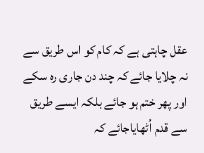عقل چاہتی ہے کہ کام کو اس طریق سے نہ چلایا جائے کہ چند دن جاری رہ سکے اور پھر ختم ہو جائے بلکہ ایسے طریق سے قدم اُٹھایاجائے کہ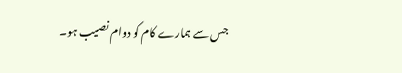جس سے ہمارے کام کو دوام نصیب ہو۔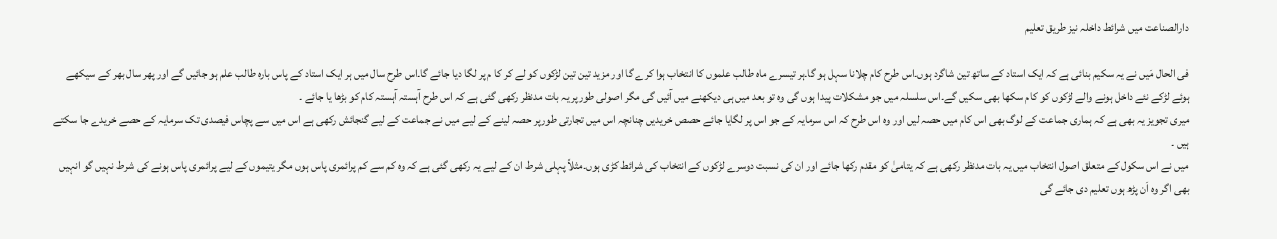دارالصناعت میں شرائط داخلہ نیز طریق تعلیم

فی الحال مَیں نے یہ سکیم بنائی ہے کہ ایک استاد کے ساتھ تین شاگرد ہوں۔اس طرح کام چلانا سہل ہو گا۔ہر تیسرے ماہ طالب علموں کا انتخاب ہوا کرے گا اور مزید تین تین لڑکوں کو لے کر کا م پر لگا دیا جائے گا۔اس طرح سال میں ہر ایک استاد کے پاس بارہ طالب علم ہو جائیں گے اور پھر سال بھر کے سیکھے ہوئے لڑکے نئے داخل ہونے والے لڑکوں کو کام سکھا بھی سکیں گے۔اس سلسلہ میں جو مشکلات پیدا ہوں گی وہ تو بعد میں ہی دیکھنے میں آئیں گی مگر اصولی طورپر یہ بات مدنظر رکھی گئی ہے کہ اس طرح آہستہ آہستہ کام کو بڑھا یا جائے ۔
میری تجویز یہ بھی ہے کہ ہماری جماعت کے لوگ بھی اس کام میں حصہ لیں اور وہ اس طرح کہ اس سرمایہ کے جو اس پر لگایا جائے حصص خریدیں چنانچہ اس میں تجارتی طورپر حصہ لینے کے لیے میں نے جماعت کے لیے گنجائش رکھی ہے اس میں سے پچاس فیصدی تک سرمایہ کے حصے خریدے جا سکتے ہیں ۔
میں نے اس سکول کے متعلق اصول انتخاب میں یہ بات مدنظر رکھی ہے کہ یتامیٰ کو مقدم رکھا جائے اور ان کی نسبت دوسرے لڑکوں کے انتخاب کی شرائط کڑی ہوں۔مثلاً پہلی شرط ان کے لیے یہ رکھی گئی ہے کہ وہ کم سے کم پرائمری پاس ہوں مگر یتیموں کے لیے پرائمری پاس ہونے کی شرط نہیں گو انہیں بھی اگر وہ اَن پڑھ ہوں تعلیم دی جائے گی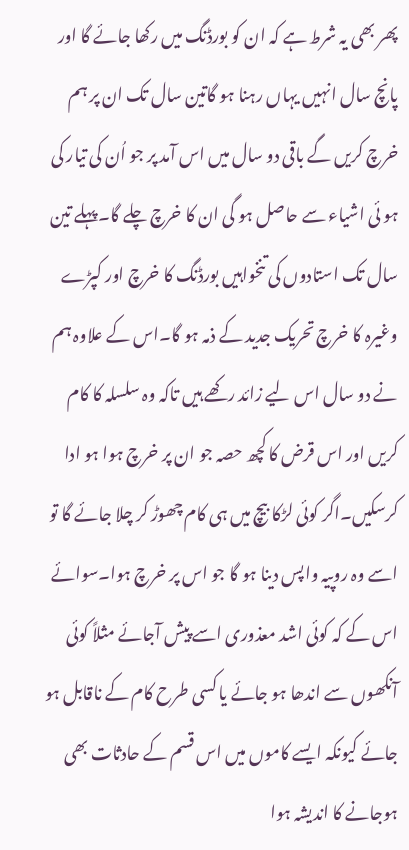پھر بھی یہ شرط ہے کہ ان کو بورڈنگ میں رکھا جائے گا اور پانچ سال انہیں یہاں رہنا ہو گاتین سال تک ان پر ہم خرچ کریں گے باقی دو سال میں اس آمد پر جو اُن کی تیار کی ہو ئی اشیاء سے حاصل ہو گی ان کا خرچ چلے گا۔پہلے تین سال تک استادوں کی تنخواہیں بورڈنگ کا خرچ اور کپڑے وغیرہ کا خرچ تحریک جدید کے ذمہ ہو گا۔اس کے علاوہ ہم نے دو سال اس لیے زائد رکھے ہیں تاکہ وہ سلسلہ کا کام کریں اور اس قرض کا کچھ حصہ جو ان پر خرچ ہوا ہو ادا کرسکیں۔اگر کوئی لڑکا بیچ میں ہی کام چھوڑ کر چلا جائے گا تو اسے وہ روپیہ واپس دینا ہو گا جو اس پر خرچ ہوا۔سوائے اس کے کہ کوئی اشد معذوری اسے پیش آجائے مثلاً کوئی آنکھوں سے اندھا ہو جائے یا کسی طرح کام کے ناقابل ہو جائے کیونکہ ایسے کاموں میں اس قسم کے حادثات بھی ہوجانے کا اندیشہ ہوا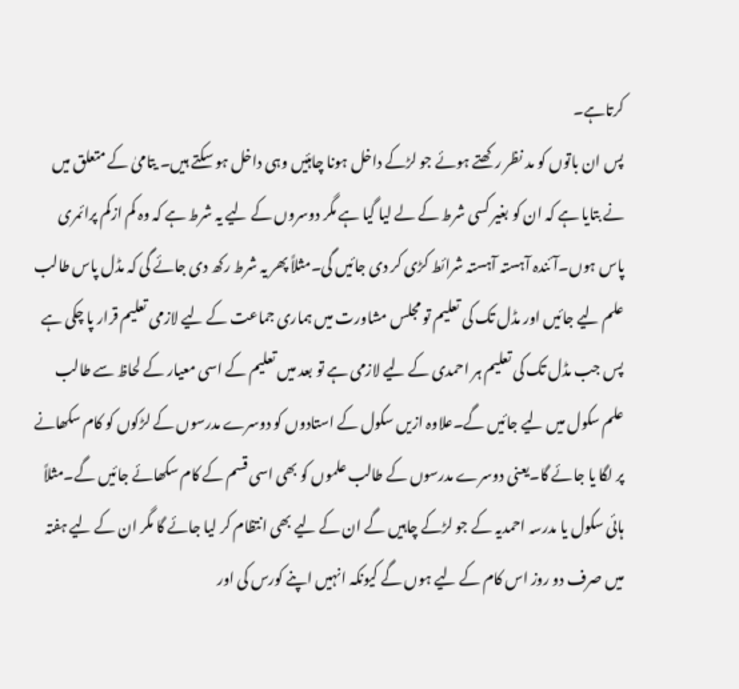کرتاہے۔
پس ان باتوں کو مد نظر رکھتے ہوئے جو لڑکے داخل ہونا چاہئیں وہی داخل ہو سکتے ہیں۔ یتامیٰ کے متعلق میں نے بتایا ہے کہ ان کو بغیر کسی شرط کے لے لیا گیا ہے مگر دوسروں کے لیے یہ شرط ہے کہ وہ کم ازکم پرائمری پاس ہوں۔آئندہ آہستہ آہستہ شرائط کڑی کر دی جائیں گی۔مثلاً پھر یہ شرط رکھ دی جائے گی کہ مڈل پاس طالب علم لیے جائیں اور مڈل تک کی تعلیم تو مجلس مشاورت میں ہماری جماعت کے لیے لازمی تعلیم قرار پا چکی ہے پس جب مڈل تک کی تعلیم ہر احمدی کے لیے لازمی ہے تو بعد میں تعلیم کے اسی معیار کے لحاظ سے طالب علم سکول میں لیے جائیں گے۔علاوہ ازیں سکول کے استادوں کو دوسرے مدرسوں کے لڑکوں کو کام سکھانے پر لگا یا جائے گا۔یعنی دوسرے مدرسوں کے طالب علموں کو بھی اسی قسم کے کام سکھائے جائیں گے۔مثلاً ہائی سکول یا مدرسہ احمدیہ کے جو لڑکے چاہیں گے ان کے لیے بھی انتظام کر لیا جائے گا مگر ان کے لیے ہفتہ میں صرف دو روز اس کام کے لیے ہوں گے کیونکہ انہیں اپنے کورس کی اور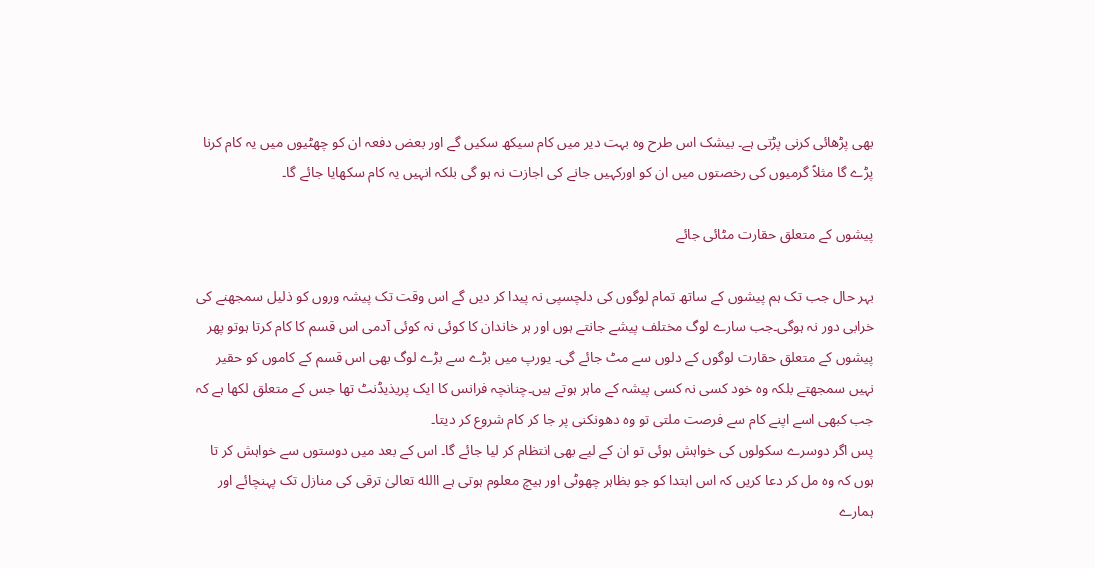بھی پڑھائی کرنی پڑتی ہے۔ بیشک اس طرح وہ بہت دیر میں کام سیکھ سکیں گے اور بعض دفعہ ان کو چھٹیوں میں یہ کام کرنا پڑے گا مثلاً گرمیوں کی رخصتوں میں ان کو اورکہیں جانے کی اجازت نہ ہو گی بلکہ انہیں یہ کام سکھایا جائے گا۔

پیشوں کے متعلق حقارت مٹائی جائے

بہر حال جب تک ہم پیشوں کے ساتھ تمام لوگوں کی دلچسپی نہ پیدا کر دیں گے اس وقت تک پیشہ وروں کو ذلیل سمجھنے کی خرابی دور نہ ہوگی۔جب سارے لوگ مختلف پیشے جانتے ہوں اور ہر خاندان کا کوئی نہ کوئی آدمی اس قسم کا کام کرتا ہوتو پھر پیشوں کے متعلق حقارت لوگوں کے دلوں سے مٹ جائے گی۔ یورپ میں بڑے سے بڑے لوگ بھی اس قسم کے کاموں کو حقیر نہیں سمجھتے بلکہ وہ خود کسی نہ کسی پیشہ کے ماہر ہوتے ہیں۔چنانچہ فرانس کا ایک پریذیڈنٹ تھا جس کے متعلق لکھا ہے کہ جب کبھی اسے اپنے کام سے فرصت ملتی تو وہ دھونکنی پر جا کر کام شروع کر دیتا۔
پس اگر دوسرے سکولوں کی خواہش ہوئی تو ان کے لیے بھی انتظام کر لیا جائے گا۔ اس کے بعد میں دوستوں سے خواہش کر تا ہوں کہ وہ مل کر دعا کریں کہ اس ابتدا کو جو بظاہر چھوٹی اور ہیچ معلوم ہوتی ہے االله تعالیٰ ترقی کی منازل تک پہنچائے اور ہمارے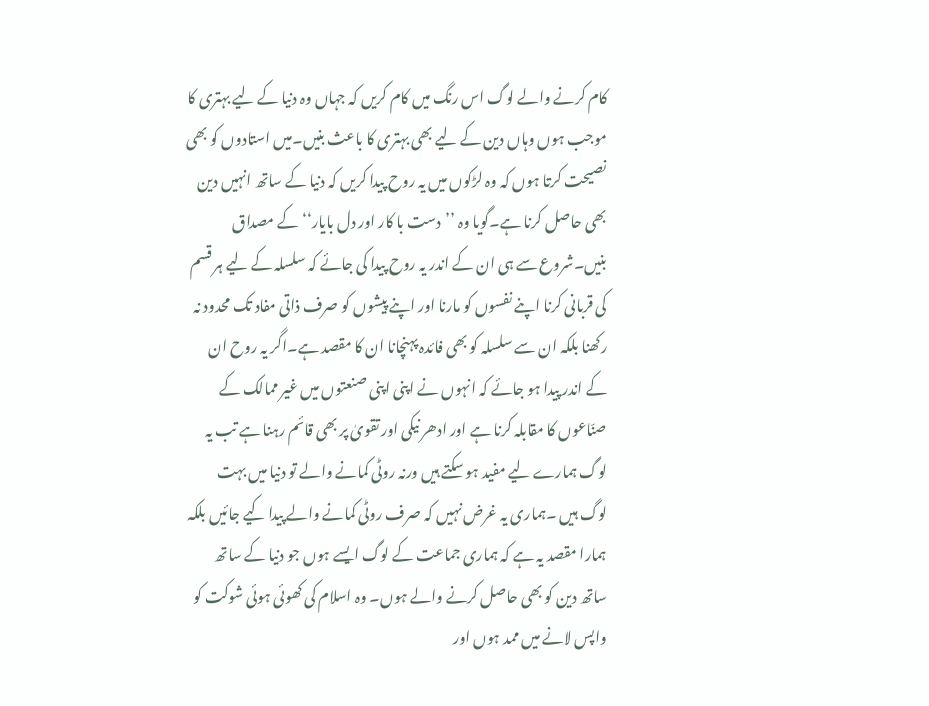کام کرنے والے لوگ اس رنگ میں کام کریں کہ جہاں وہ دنیا کے لیے بہتری کا موجب ہوں وہاں دین کے لیے بھی بہتری کا باعث بنیں۔میں استادوں کو بھی نصیحت کرتا ہوں کہ وہ لڑکوں میں یہ روح پیدا کریں کہ دنیا کے ساتھ انہیں دین بھی حاصل کرنا ہے۔گویا وہ ’’دست با کار اور دل بایار‘‘کے مصداق بنیں۔شروع سے ہی ان کے اندر یہ روح پیدا کی جائے کہ سلسلہ کے لیے ہر قسم کی قربانی کرنا اپنے نفسوں کو مارنا اور اپنے پیشوں کو صرف ذاتی مفاد تک محدود نہ رکھنا بلکہ ان سے سلسلہ کو بھی فائدہ پہنچانا ان کا مقصد ہے۔اگر یہ روح ان کے اندر پیدا ہو جائے کہ انہوں نے اپنی اپنی صنعتوں میں غیر ممالک کے صنّاعوں کا مقابلہ کرنا ہے اور ادھر نیکی اور تقویٰ پر بھی قائم رہنا ہے تب یہ لوگ ہمارے لیے مفید ہو سکتے ہیں ورنہ روٹی کمانے والے تو دنیا میں بہت لوگ ہیں ۔ہماری یہ غرض نہیں کہ صرف روٹی کمانے والے پیدا کیے جائیں بلکہ ہمارا مقصد یہ ہے کہ ہماری جماعت کے لوگ ایسے ہوں جو دنیا کے ساتھ ساتھ دین کو بھی حاصل کرنے والے ہوں۔ وہ اسلام کی کھوئی ہوئی شوکت کو واپس لانے میں ممد ہوں اور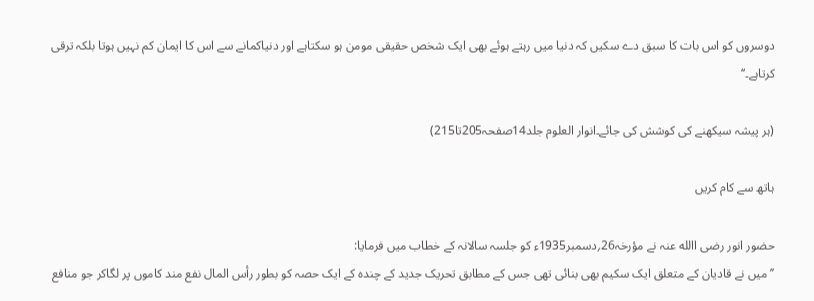دوسروں کو اس بات کا سبق دے سکیں کہ دنیا میں رہتے ہوئے بھی ایک شخص حقیقی مومن ہو سکتاہے اور دنیاکمانے سے اس کا ایمان کم نہیں ہوتا بلکہ ترقی کرتاہے۔‘‘

(ہر پیشہ سیکھنے کی کوشش کی جائے۔انوار العلوم جلد14صفحہ205تا215)

ہاتھ سے کام کریں

حضور انور رضی االله عنہ نے مؤرخہ26؍دسمبر1935ء کو جلسہ سالانہ کے خطاب میں فرمایا:
’’میں نے قادیان کے متعلق ایک سکیم بھی بنائی تھی جس کے مطابق تحریک جدید کے چندہ کے ایک حصہ کو بطور رأس المال نفع مند کاموں پر لگاکر جو منافع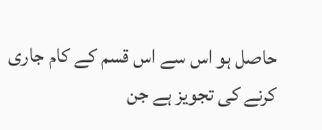حاصل ہو اس سے اس قسم کے کام جاری کرنے کی تجویز ہے جن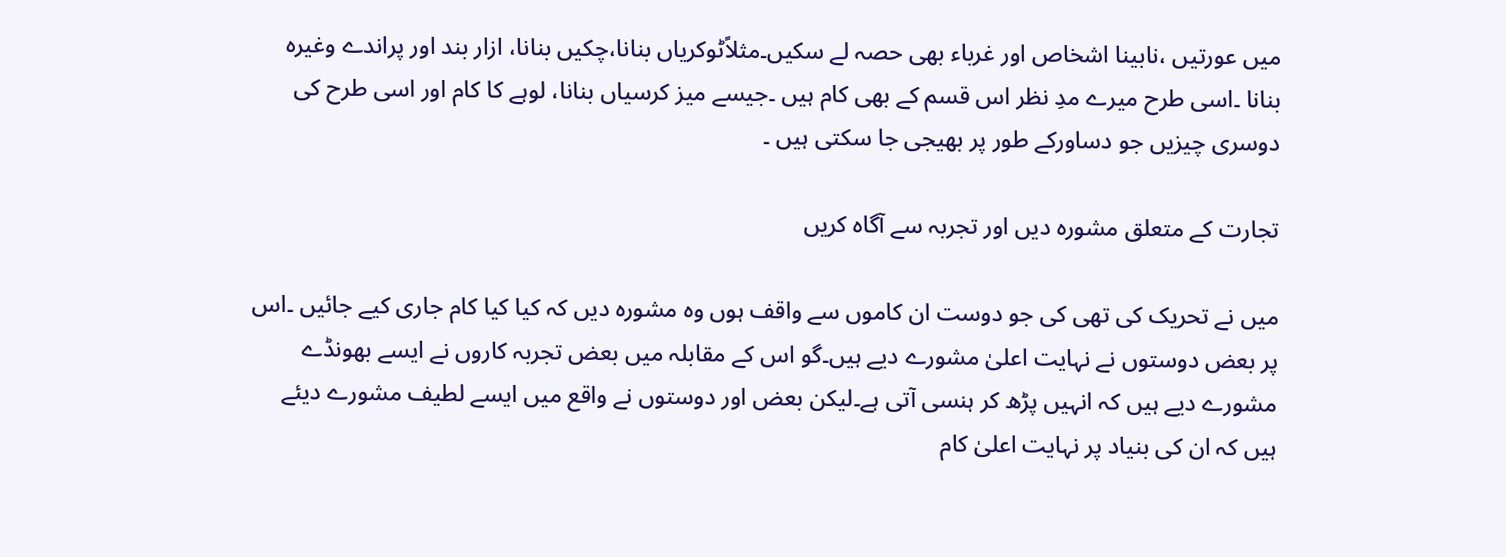میں عورتیں ،نابینا اشخاص اور غرباء بھی حصہ لے سکیں۔مثلاًٹوکریاں بنانا،چکیں بنانا، ازار بند اور پراندے وغیرہ بنانا ۔اسی طرح میرے مدِ نظر اس قسم کے بھی کام ہیں ۔جیسے میز کرسیاں بنانا، لوہے کا کام اور اسی طرح کی دوسری چیزیں جو دساورکے طور پر بھیجی جا سکتی ہیں ۔

تجارت کے متعلق مشورہ دیں اور تجربہ سے آگاہ کریں

میں نے تحریک کی تھی کی جو دوست ان کاموں سے واقف ہوں وہ مشورہ دیں کہ کیا کیا کام جاری کیے جائیں ۔اس پر بعض دوستوں نے نہایت اعلیٰ مشورے دیے ہیں۔گو اس کے مقابلہ میں بعض تجربہ کاروں نے ایسے بھونڈے مشورے دیے ہیں کہ انہیں پڑھ کر ہنسی آتی ہے۔لیکن بعض اور دوستوں نے واقع میں ایسے لطیف مشورے دیئے ہیں کہ ان کی بنیاد پر نہایت اعلیٰ کام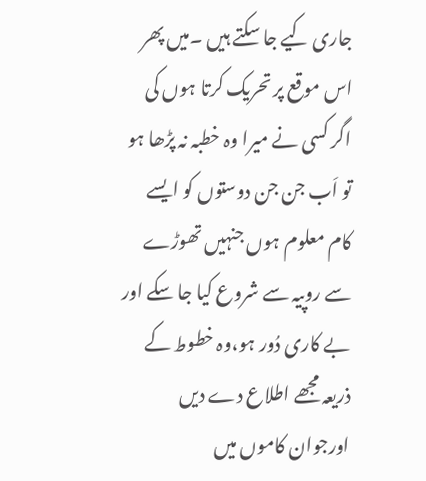جاری کیے جا سکتے ہیں ۔میں پھر اس موقع پر تحریک کرتا ہوں کی اگر کسی نے میرا وہ خطبہ نہ پڑھا ہو تو اَب جن جن دوستوں کو ایسے کام معلوم ہوں جنہیں تھوڑے سے روپیہ سے شروع کیا جا سکے اور بے کاری دُور ہو،وہ خطوط کے ذریعہ مجھے اطلاع دے دیں اورجوان کاموں میں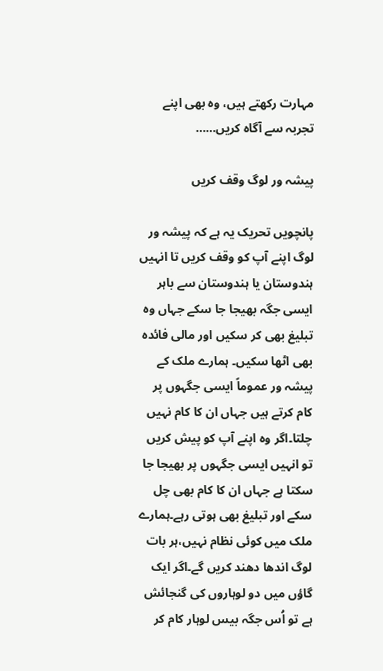مہارت رکھتے ہیں، وہ بھی اپنے تجربہ سے آگاہ کریں……

پیشہ ور لوگ وقف کریں

پانچویں تحریک یہ ہے کہ پیشہ ور لوگ اپنے آپ کو وقف کریں تا انہیں ہندوستان یا ہندوستان سے باہر ایسی جگہ بھیجا جا سکے جہاں وہ تبلیغ بھی کر سکیں اور مالی فائدہ بھی اٹھا سکیں۔ ہمارے ملک کے پیشہ ور عموماً ایسی جگہوں پر کام کرتے ہیں جہاں ان کا کام نہیں چلتا۔اگر وہ اپنے آپ کو پیش کریں تو انہیں ایسی جگہوں پر بھیجا جا سکتا ہے جہاں ان کا کام بھی چل سکے اور تبلیغ بھی ہوتی رہے۔ہمارے ملک میں کوئی نظام نہیں،ہر بات لوگ اندھا دھند کریں گے۔اگر ایک گاؤں میں دو لوہاروں کی گنجائش ہے تو اُس جگہ بیس لوہار کام کر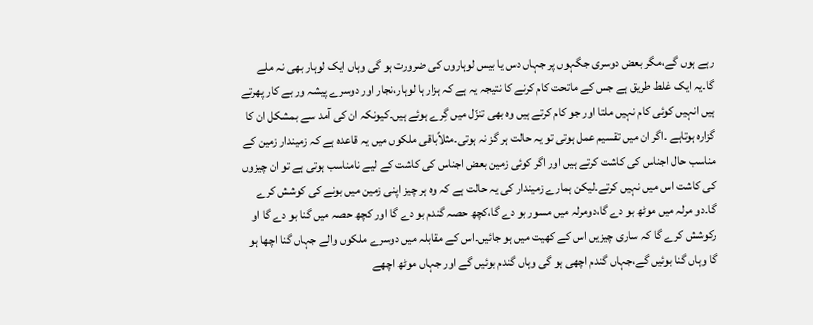رہے ہوں گے،مگر بعض دوسری جگہوں پر جہاں دس یا بیس لوہاروں کی ضرورت ہو گی وہاں ایک لوہار بھی نہ ملے گا۔یہ ایک غلط طریق ہے جس کے ماتحت کام کرنے کا نتیجہ یہ ہے کہ ہزار ہا لوہار،نجار اور دوسرے پیشہ ور بے کار پھرتے ہیں انہیں کوئی کام نہیں ملتا اور جو کام کرتے ہیں وہ بھی تنزّل میں گِرے ہوئے ہیں۔کیونکہ ان کی آمد سے بمشکل ان کا گزارہ ہوتاہے ۔اگر ان میں تقسیم عمل ہوتی تو یہ حالت ہر گز نہ ہوتی۔مثلاًباقی ملکوں میں یہ قاعدہ ہے کہ زمیندار زمین کے مناسب حال اجناس کی کاشت کرتے ہیں اور اگر کوئی زمین بعض اجناس کی کاشت کے لیے نامناسب ہوتی ہے تو ان چیزوں کی کاشت اس میں نہیں کرتے۔لیکن ہمارے زمیندار کی یہ حالت ہے کہ وہ ہر چیز اپنی زمین میں بونے کی کوشش کرے گا۔دو مرلہ میں موٹھ بو دے گا،دومرلہ میں مسور بو دے گا،کچھ حصہ گندم بو دے گا اور کچھ حصہ میں گنا بو دے گا او رکوشش کرے گا کہ ساری چیزیں اس کے کھیت میں ہو جائیں۔اس کے مقابلہ میں دوسرے ملکوں والے جہاں گنا اچھا ہو گا وہاں گنا بوئیں گے،جہاں گندم اچھی ہو گی وہاں گندم بوئیں گے اور جہاں موٹھ اچھے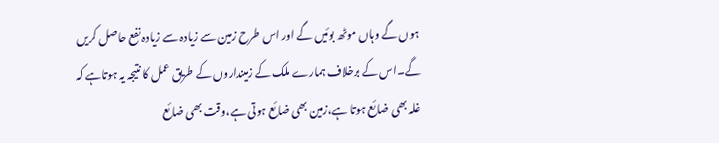ہوں گے وہاں موٹھ بوئیں گے اور اس طرح زمین سے زیادہ سے زیادہ نفع حاصل کریں گے۔اس کے برخلاف ہمارے ملک کے زمینداروں کے طریق عمل کا نتیجہ یہ ہوتاہے کہ غلہ بھی ضائع ہوتا ہے،زمین بھی ضائع ہوتی ہے،وقت بھی ضائع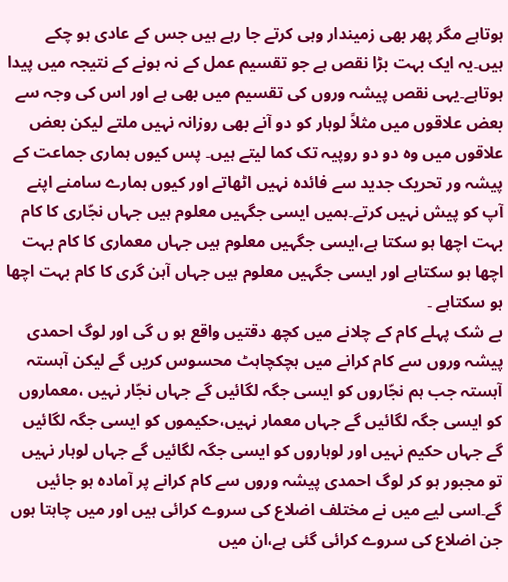ہوتاہے مگر پھر بھی زمیندار وہی کرتے جا رہے ہیں جس کے عادی ہو چکے ہیں۔یہ ایک بہت بڑا نقص ہے جو تقسیم عمل کے نہ ہونے کے نتیجہ میں پیدا ہوتاہے۔یہی نقص پیشہ وروں کی تقسیم میں بھی ہے اور اس کی وجہ سے بعض علاقوں میں مثلاً لوہار کو دو آنے بھی روزانہ نہیں ملتے لیکن بعض علاقوں میں وہ دو دو روپیہ تک کما لیتے ہیں۔ پس کیوں ہماری جماعت کے پیشہ ور تحریک جدید سے فائدہ نہیں اٹھاتے اور کیوں ہمارے سامنے اپنے آپ کو پیش نہیں کرتے۔ہمیں ایسی جگہیں معلوم ہیں جہاں نجّاری کا کام بہت اچھا ہو سکتا ہے،ایسی جگہیں معلوم ہیں جہاں معماری کا کام بہت اچھا ہو سکتاہے اور ایسی جگہیں معلوم ہیں جہاں آہن گری کا کام بہت اچھا ہو سکتاہے ۔
بے شک پہلے کام کے چلانے میں کچھ دقتیں واقع ہو ں گی اور لوگ احمدی پیشہ وروں سے کام کرانے میں ہچکچاہٹ محسوس کریں گے لیکن آہستہ آہستہ جب ہم نجّاروں کو ایسی جگہ لگائیں گے جہاں نجّار نہیں ،معماروں کو ایسی جگہ لگائیں گے جہاں معمار نہیں،حکیموں کو ایسی جگہ لگائیں گے جہاں حکیم نہیں اور لوہاروں کو ایسی جگہ لگائیں گے جہاں لوہار نہیں تو مجبور ہو کر لوگ احمدی پیشہ وروں سے کام کرانے پر آمادہ ہو جائیں گے۔اسی لیے میں نے مختلف اضلاع کی سروے کرائی ہیں اور میں چاہتا ہوں جن اضلاع کی سروے کرائی گئی ہے،ان میں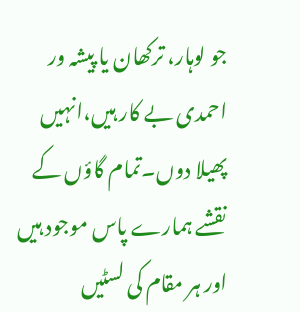جو لوہار، ترکھان یا پیشہ ور احمدی بے کار ہیں،انہیں پھیلا دوں۔تمام گاؤں کے نقشے ہمارے پاس موجود ہیں اور ہر مقام کی لسٹیں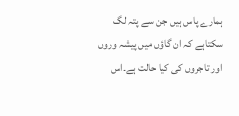ہمارے پاس ہیں جن سے پتہ لگ سکتاہے کہ ان گاؤں میں پیشہ وروں اور تاجروں کی کیا حالت ہے۔اس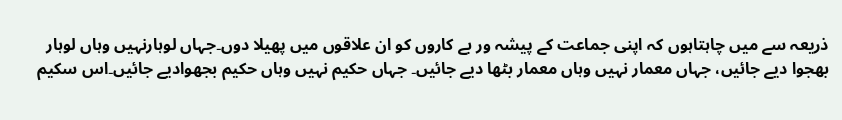ذریعہ سے میں چاہتاہوں کہ اپنی جماعت کے پیشہ ور بے کاروں کو ان علاقوں میں پھیلا دوں۔جہاں لوہارنہیں وہاں لوہار بھجوا دیے جائیں، جہاں معمار نہیں وہاں معمار بٹھا دیے جائیں۔ جہاں حکیم نہیں وہاں حکیم بجھوادیے جائیں۔اس سکیم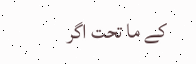کے ما تحت اگر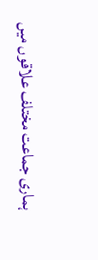ہماری جماعت مختلف علاقوں میں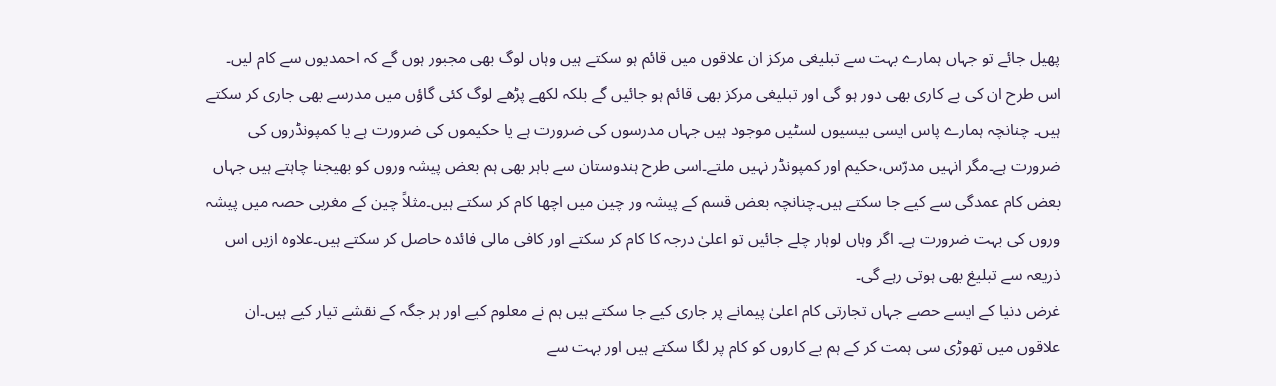پھیل جائے تو جہاں ہمارے بہت سے تبلیغی مرکز ان علاقوں میں قائم ہو سکتے ہیں وہاں لوگ بھی مجبور ہوں گے کہ احمدیوں سے کام لیں۔ اس طرح ان کی بے کاری بھی دور ہو گی اور تبلیغی مرکز بھی قائم ہو جائیں گے بلکہ لکھے پڑھے لوگ کئی گاؤں میں مدرسے بھی جاری کر سکتے ہیں۔ چنانچہ ہمارے پاس ایسی بیسیوں لسٹیں موجود ہیں جہاں مدرسوں کی ضرورت ہے یا حکیموں کی ضرورت ہے یا کمپونڈروں کی ضرورت ہے۔مگر انہیں مدرّس،حکیم اور کمپونڈر نہیں ملتے۔اسی طرح ہندوستان سے باہر بھی ہم بعض پیشہ وروں کو بھیجنا چاہتے ہیں جہاں بعض کام عمدگی سے کیے جا سکتے ہیں۔چنانچہ بعض قسم کے پیشہ ور چین میں اچھا کام کر سکتے ہیں۔مثلاً چین کے مغربی حصہ میں پیشہ وروں کی بہت ضرورت ہے۔ اگر وہاں لوہار چلے جائیں تو اعلیٰ درجہ کا کام کر سکتے اور کافی مالی فائدہ حاصل کر سکتے ہیں۔علاوہ ازیں اس ذریعہ سے تبلیغ بھی ہوتی رہے گی۔
غرض دنیا کے ایسے حصے جہاں تجارتی کام اعلیٰ پیمانے پر جاری کیے جا سکتے ہیں ہم نے معلوم کیے اور ہر جگہ کے نقشے تیار کیے ہیں۔ان علاقوں میں تھوڑی سی ہمت کر کے ہم بے کاروں کو کام پر لگا سکتے ہیں اور بہت سے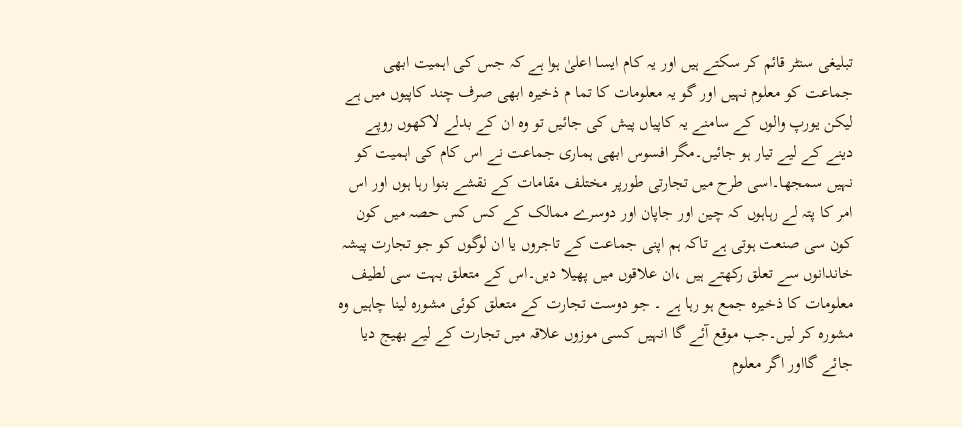تبلیغی سنٹر قائم کر سکتے ہیں اور یہ کام ایسا اعلیٰ ہوا ہے کہ جس کی اہمیت ابھی جماعت کو معلوم نہیں اور گو یہ معلومات کا تما م ذخیرہ ابھی صرف چند کاپیوں میں ہے لیکن یورپ والوں کے سامنے یہ کاپیاں پیش کی جائیں تو وہ ان کے بدلے لاکھوں روپے دینے کے لیے تیار ہو جائیں۔مگر افسوس ابھی ہماری جماعت نے اس کام کی اہمیت کو نہیں سمجھا۔اسی طرح میں تجارتی طورپر مختلف مقامات کے نقشے بنوا رہا ہوں اور اس امر کا پتہ لے رہاہوں کہ چین اور جاپان اور دوسرے ممالک کے کس کس حصہ میں کون کون سی صنعت ہوتی ہے تاکہ ہم اپنی جماعت کے تاجروں یا ان لوگوں کو جو تجارت پیشہ خاندانوں سے تعلق رکھتے ہیں ،ان علاقوں میں پھیلا دیں۔اس کے متعلق بہت سی لطیف معلومات کا ذخیرہ جمع ہو رہا ہے ۔ جو دوست تجارت کے متعلق کوئی مشورہ لینا چاہیں وہ مشورہ کر لیں۔جب موقع آئے گا انہیں کسی موزوں علاقہ میں تجارت کے لیے بھیج دیا جائے گااور اگر معلوم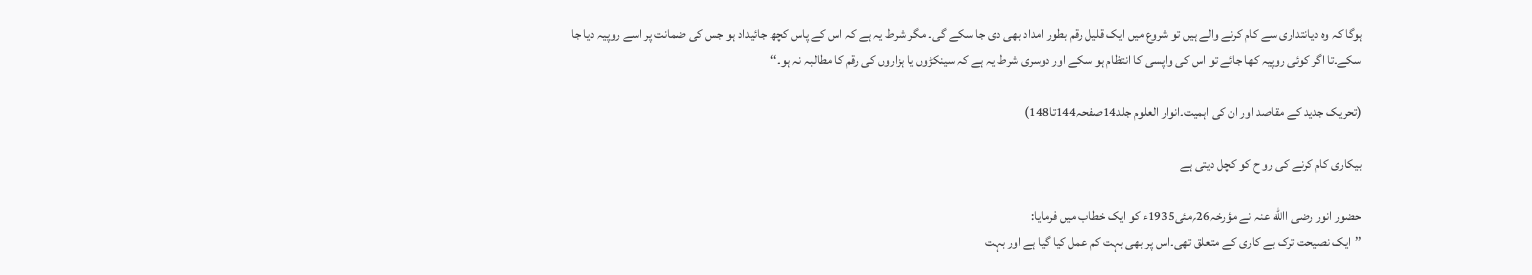ہوگا کہ وہ دیانتداری سے کام کرنے والے ہیں تو شروع میں ایک قلیل رقم بطور امداد بھی دی جا سکے گی۔ مگر شرط یہ ہے کہ اس کے پاس کچھ جائیداد ہو جس کی ضمانت پر اسے روپیہ دیا جا سکے۔تا اگر کوئی روپیہ کھا جائے تو اس کی واپسی کا انتظام ہو سکے اور دوسری شرط یہ ہے کہ سینکڑوں یا ہزاروں کی رقم کا مطالبہ نہ ہو۔‘‘

(تحریک جدید کے مقاصد اور ان کی اہمیت۔انوار العلوم جلد14صفحہ144تا148)

بیکاری کام کرنے کی رو ح کو کچل دیتی ہے

حضور انور رضی االله عنہ نے مؤرخہ26؍مئی1935ء کو ایک خطاب میں فرمایا:
’’ایک نصیحت ترک بے کاری کے متعلق تھی۔اس پر بھی بہت کم عمل کیا گیا ہے اور بہت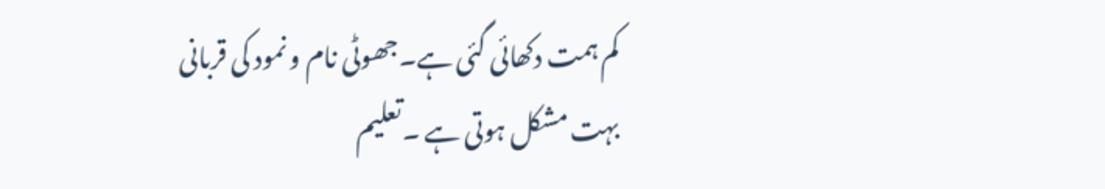کم ہمت دکھائی گئی ہے۔جھوٹی نام و نمود کی قربانی بہت مشکل ہوتی ہے ۔تعلیم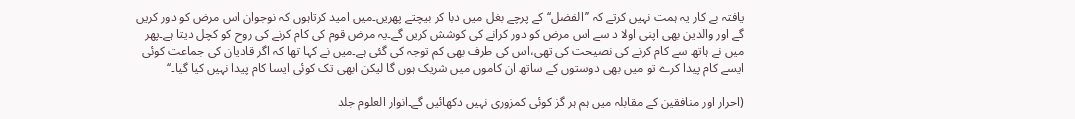یافتہ بے کار یہ ہمت نہیں کرتے کہ ’’الفضل‘‘کے پرچے بغل میں دبا کر بیچتے پھریں۔میں امید کرتاہوں کہ نوجوان اس مرض کو دور کریں گے اور والدین بھی اپنی اولا د سے اس مرض کو دور کرانے کی کوشش کریں گے۔یہ مرض قوم کی کام کرنے کی روح کو کچل دیتا ہے۔پھر میں نے ہاتھ سے کام کرنے کی نصیحت کی تھی،اس کی طرف بھی کم توجہ کی گئی ہے۔میں نے کہا تھا کہ اگر قادیان کی جماعت کوئی ایسے کام پیدا کرے تو میں بھی دوستوں کے ساتھ ان کاموں میں شریک ہوں گا لیکن ابھی تک کوئی ایسا کام پیدا نہیں کیا گیا۔‘‘

(احرار اور منافقین کے مقابلہ میں ہم ہر گز کوئی کمزوری نہیں دکھائیں گے۔انوار العلوم جلد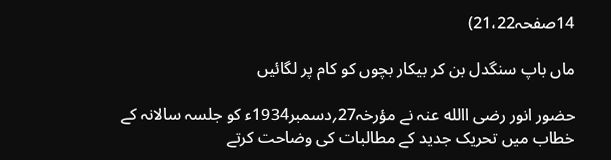14صفحہ21،22)

ماں باپ سنگدل بن کر بیکار بچوں کو کام پر لگائیں

حضور انور رضی االله عنہ نے مؤرخہ27؍دسمبر1934ء کو جلسہ سالانہ کے خطاب میں تحریک جدید کے مطالبات کی وضاحت کرتے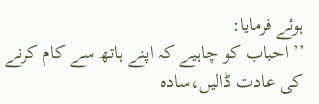ہوئے فرمایا:
’’ احباب کو چاہیے کہ اپنے ہاتھ سے کام کرنے کی عادت ڈالیں،سادہ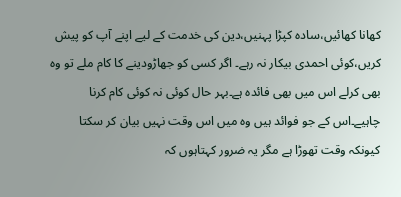کھانا کھائیں،سادہ کپڑا پہنیں،دین کی خدمت کے لیے اپنے آپ کو پیش کریں،کوئی احمدی بیکار نہ رہے۔ اگر کسی کو جھاڑودینے کا کام ملے تو وہ بھی کرلے اس میں بھی فائدہ ہے۔بہر حال کوئی نہ کوئی کام کرنا چاہیے۔اس کے جو فوائد ہیں وہ میں اس وقت نہیں بیان کر سکتا کیونکہ وقت تھوڑا ہے مگر یہ ضرور کہتاہوں کہ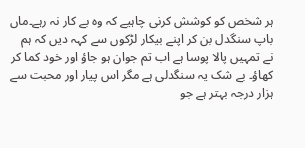ہر شخص کو کوشش کرنی چاہیے کہ وہ بے کار نہ رہے۔ماں باپ سنگدل بن کر اپنے بیکار لڑکوں سے کہہ دیں کہ ہم نے تمہیں پالا پوسا ہے اب تم جوان ہو جاؤ اور خود کما کر کھاؤ۔ بے شک یہ سنگدلی ہے مگر اس پیار اور محبت سے ہزار درجہ بہتر ہے جو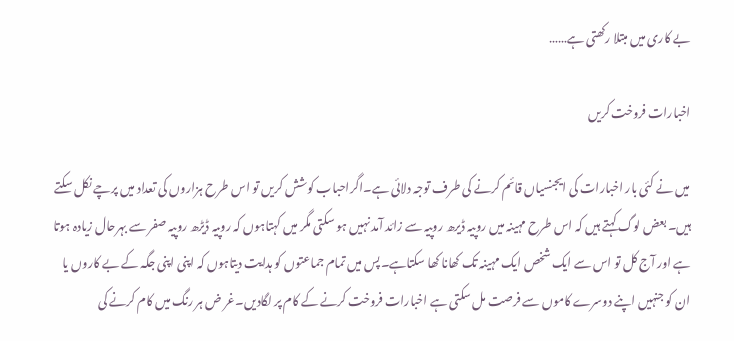بے کاری میں مبتلا رکھتی ہے……

اخبارات فروخت کریں

میں نے کئی بار اخبارات کی ایجنسیاں قائم کرنے کی طرف توجہ دلائی ہے۔اگراحباب کوشش کریں تو اس طرح ہزاروں کی تعداد میں پرچے نکل سکتے ہیں۔ بعض لوگ کہتے ہیں کہ اس طرح مہینہ میں روپیہ ڈیرھ روپیہ سے زائد آمد نہیں ہو سکتی مگر میں کہتاہوں کہ روپیہ ڈیڑھ روپیہ صفر سے بہرحال زیادہ ہوتا ہے اور آج کل تو اس سے ایک شخص ایک مہینہ تک کھانا کھا سکتاہے۔پس میں تمام جماعتوں کو ہدایت دیتاہوں کہ اپنی اپنی جگہ کے بے کاروں یا ان کو جنہیں اپنے دوسرے کاموں سے فرصت مل سکتی ہے اخبارات فروخت کرنے کے کام پر لگادیں۔غر ض ہر رنگ میں کام کرنے کی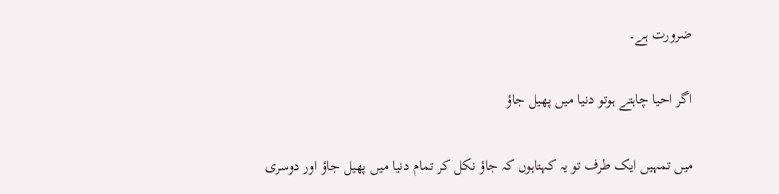ضرورت ہے۔

اگر احیا چاہتے ہوتو دنیا میں پھیل جاؤ

میں تمہیں ایک طرف تو یہ کہتاہوں کہ جاؤ نکل کر تمام دنیا میں پھیل جاؤ اور دوسری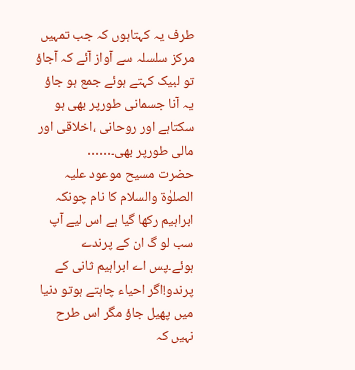طرف یہ کہتاہوں کہ جب تمہیں مرکز سلسلہ سے آواز آئے کہ آجاؤ تو لبیک کہتے ہوئے جمع ہو جاؤ یہ آنا جسمانی طورپر بھی ہو سکتاہے اور روحانی ،اخلاقی اور مالی طورپر بھی۔……
حضرت مسیح موعود علیہ الصلوٰۃ والسلام کا نام چونکہ ابراہیم رکھا گیا ہے اس لیے آپ سب لو گ ان کے پرندے ہوئے۔پس اے ابراہیم ثانی کے پرندو!اگر احیاء چاہتے ہوتو دنیا میں پھیل جاؤ مگر اس طرح نہیں کہ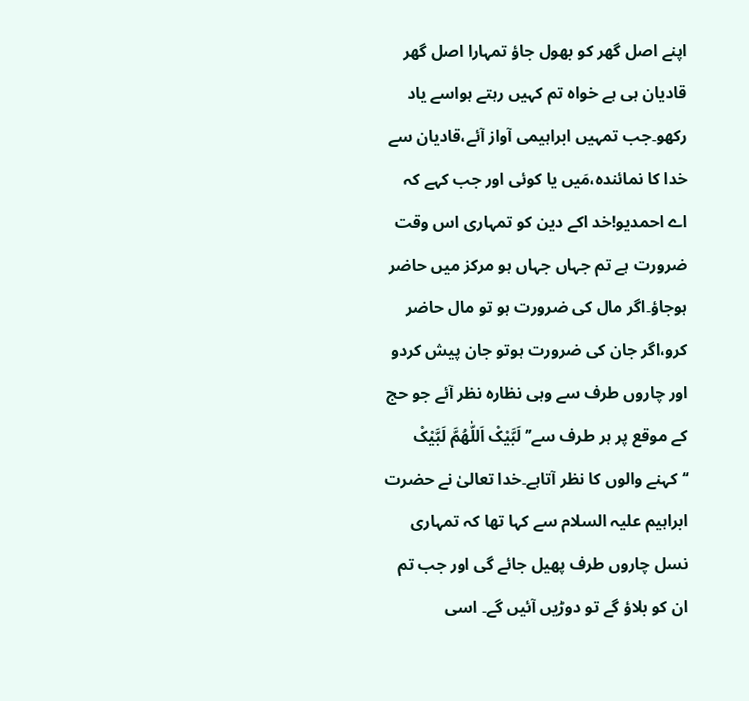اپنے اصل گھر کو بھول جاؤ تمہارا اصل گھر قادیان ہی ہے خواہ تم کہیں رہتے ہواسے یاد رکھو۔جب تمہیں ابراہیمی آواز آئے،قادیان سے خدا کا نمائندہ،مَیں یا کوئی اور جب کہے کہ اے احمدیو!خد اکے دین کو تمہاری اس وقت ضرورت ہے تم جہاں جہاں ہو مرکز میں حاضر ہوجاؤ۔اگر مال کی ضرورت ہو تو مال حاضر کرو،اگر جان کی ضرورت ہوتو جان پیش کردو اور چاروں طرف سے وہی نظارہ نظر آئے جو حج کے موقع پر ہر طرف سے’’ لَبَّیْکْ اَللّٰھُمَّ لَبَّیْکْ ‘‘کہنے والوں کا نظر آتاہے۔خدا تعالیٰ نے حضرت ابراہیم علیہ السلام سے کہا تھا کہ تمہاری نسل چاروں طرف پھیل جائے گی اور جب تم ان کو بلاؤ گے تو دوڑیں آئیں گے۔ اسی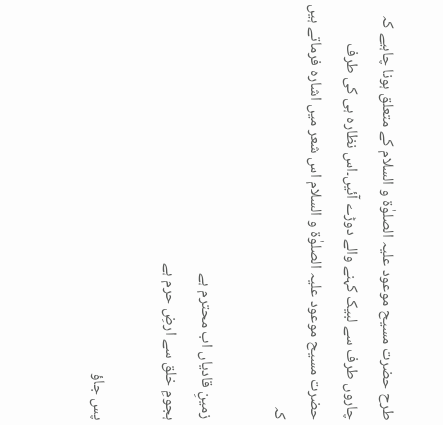طرح حضرت مسیح موعود علیہ الصلوٰۃ و السلام کے متعلق ہونا چاہیے کہ چاروں طرف سے لبیک کہنے والے دوڑے آئیں۔اس نظارہ ہی کی طرف حضرت مسیح موعود علیہ الصلوٰۃ و السلام اس شعر میں اشارہ فرماتے ہیں کہ

زمینِ قادیاں اب محترم ہے
ہجومِ خلق سے ارضِ حرم ہے

پس جاؤ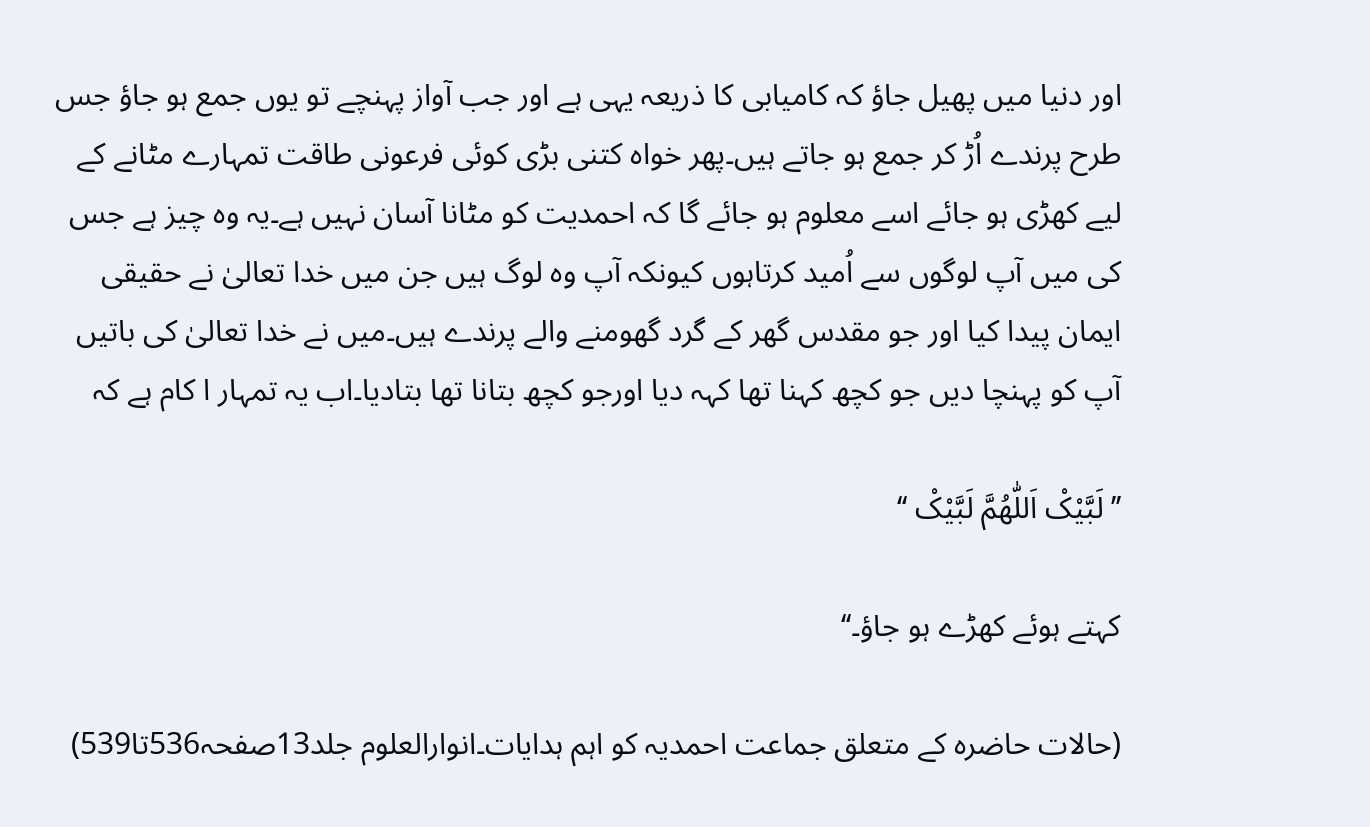اور دنیا میں پھیل جاؤ کہ کامیابی کا ذریعہ یہی ہے اور جب آواز پہنچے تو یوں جمع ہو جاؤ جس طرح پرندے اُڑ کر جمع ہو جاتے ہیں۔پھر خواہ کتنی بڑی کوئی فرعونی طاقت تمہارے مٹانے کے لیے کھڑی ہو جائے اسے معلوم ہو جائے گا کہ احمدیت کو مٹانا آسان نہیں ہے۔یہ وہ چیز ہے جس کی میں آپ لوگوں سے اُمید کرتاہوں کیونکہ آپ وہ لوگ ہیں جن میں خدا تعالیٰ نے حقیقی ایمان پیدا کیا اور جو مقدس گھر کے گرد گھومنے والے پرندے ہیں۔میں نے خدا تعالیٰ کی باتیں آپ کو پہنچا دیں جو کچھ کہنا تھا کہہ دیا اورجو کچھ بتانا تھا بتادیا۔اب یہ تمہار ا کام ہے کہ

’’ لَبَّیْکْ اَللّٰھُمَّ لَبَّیْکْ ‘‘

کہتے ہوئے کھڑے ہو جاؤ۔‘‘

(حالات حاضرہ کے متعلق جماعت احمدیہ کو اہم ہدایات۔انوارالعلوم جلد13صفحہ536تا539)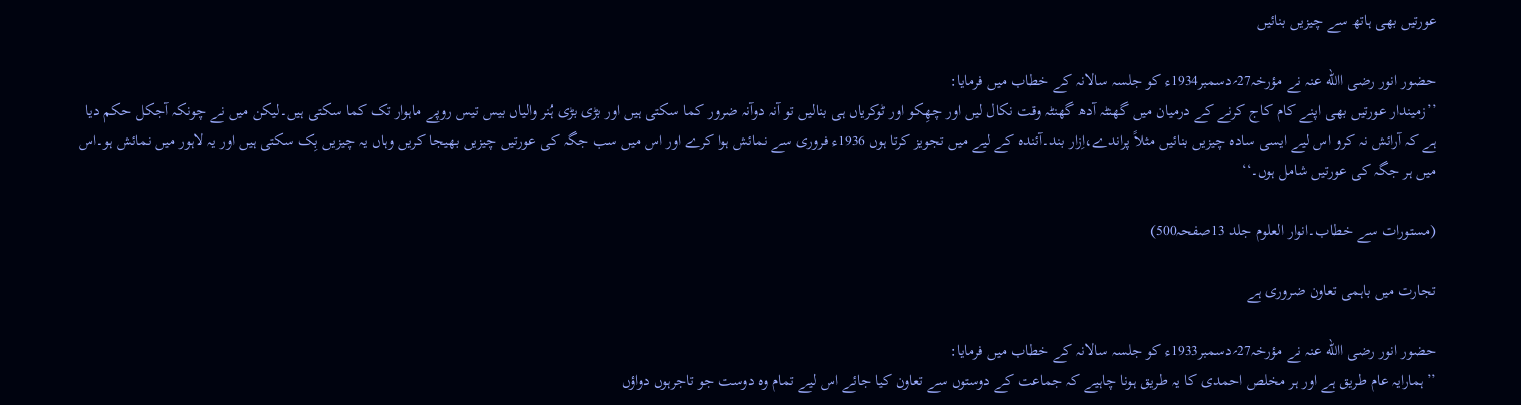عورتیں بھی ہاتھ سے چیزیں بنائیں

حضور انور رضی االله عنہ نے مؤرخہ27؍دسمبر1934ء کو جلسہ سالانہ کے خطاب میں فرمایا:
’’زمیندار عورتیں بھی اپنے کام کاج کرنے کے درمیان میں گھنٹہ آدھ گھنٹہ وقت نکال لیں اور چھِکو اور ٹوکریاں ہی بنالیں تو آنہ دوآنہ ضرور کما سکتی ہیں اور بڑی بڑی ہُنر والیاں بیس تیس روپے ماہوار تک کما سکتی ہیں۔لیکن میں نے چونکہ آجکل حکم دیا ہے کہ آرائش نہ کرو اس لیے ایسی سادہ چیزیں بنائیں مثلاً پراندے،اِزار بند۔آئندہ کے لیے میں تجویز کرتا ہوں 1936ء فروری سے نمائش ہوا کرے اور اس میں سب جگہ کی عورتیں چیزیں بھیجا کریں وہاں یہ چیزیں بِک سکتی ہیں اور یہ لاہور میں نمائش ہو۔اس میں ہر جگہ کی عورتیں شامل ہوں۔‘‘

(مستورات سے خطاب۔انوار العلوم جلد 13صفحہ500)

تجارت میں باہمی تعاون ضروری ہے

حضور انور رضی االله عنہ نے مؤرخہ27؍دسمبر1933ء کو جلسہ سالانہ کے خطاب میں فرمایا:
’’ہمارایہ عام طریق ہے اور ہر مخلص احمدی کا یہ طریق ہونا چاہیے کہ جماعت کے دوستوں سے تعاون کیا جائے اس لیے تمام وہ دوست جو تاجرہوں دواؤں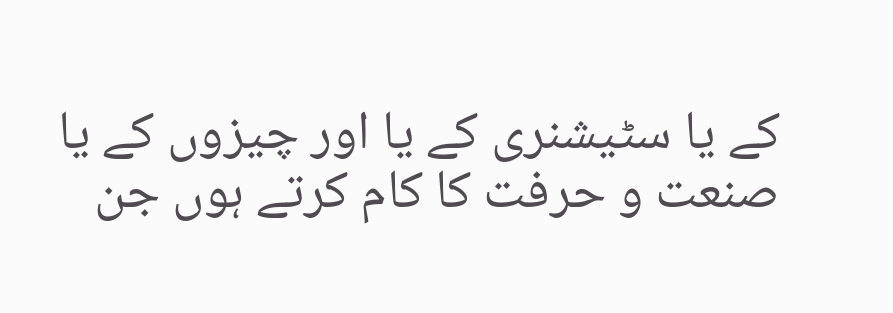کے یا سٹیشنری کے یا اور چیزوں کے یا صنعت و حرفت کا کام کرتے ہوں جن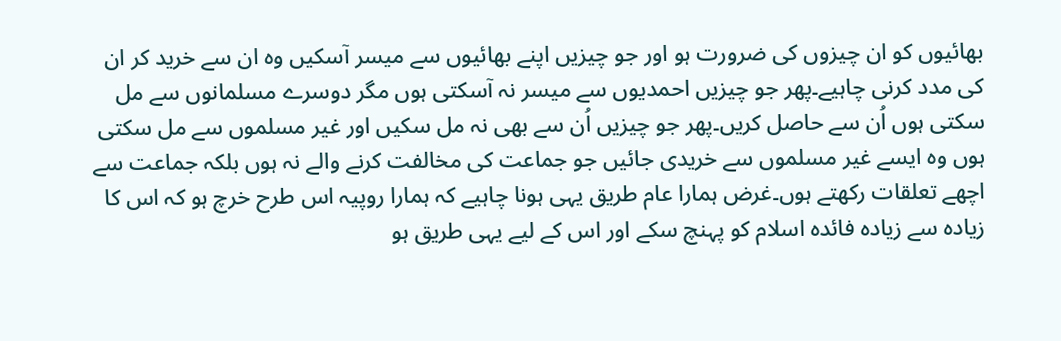بھائیوں کو ان چیزوں کی ضرورت ہو اور جو چیزیں اپنے بھائیوں سے میسر آسکیں وہ ان سے خرید کر ان کی مدد کرنی چاہیے۔پھر جو چیزیں احمدیوں سے میسر نہ آسکتی ہوں مگر دوسرے مسلمانوں سے مل سکتی ہوں اُن سے حاصل کریں۔پھر جو چیزیں اُن سے بھی نہ مل سکیں اور غیر مسلموں سے مل سکتی ہوں وہ ایسے غیر مسلموں سے خریدی جائیں جو جماعت کی مخالفت کرنے والے نہ ہوں بلکہ جماعت سے اچھے تعلقات رکھتے ہوں۔غرض ہمارا عام طریق یہی ہونا چاہیے کہ ہمارا روپیہ اس طرح خرچ ہو کہ اس کا زیادہ سے زیادہ فائدہ اسلام کو پہنچ سکے اور اس کے لیے یہی طریق ہو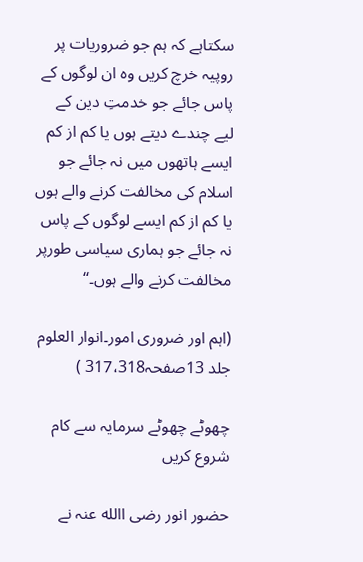سکتاہے کہ ہم جو ضروریات پر روپیہ خرچ کریں وہ ان لوگوں کے پاس جائے جو خدمتِ دین کے لیے چندے دیتے ہوں یا کم از کم ایسے ہاتھوں میں نہ جائے جو اسلام کی مخالفت کرنے والے ہوں یا کم از کم ایسے لوگوں کے پاس نہ جائے جو ہماری سیاسی طورپر مخالفت کرنے والے ہوں۔‘‘

(اہم اور ضروری امور۔انوار العلوم جلد 13صفحہ317،318 )

چھوٹے چھوٹے سرمایہ سے کام شروع کریں

حضور انور رضی االله عنہ نے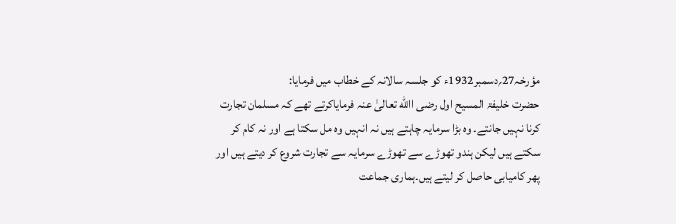مؤرخہ27؍دسمبر1932ء کو جلسہ سالانہ کے خطاب میں فرمایا:
حضرت خلیفۃ المسیح اول رضی االله تعالیٰ عنہ فرمایاکرتے تھے کہ مسلمان تجارت کرنا نہیں جانتے۔ وہ بڑا سرمایہ چاہتے ہیں نہ انہیں وہ مل سکتا ہے اور نہ کام کر سکتے ہیں لیکن ہندو تھوڑے سے تھوڑے سرمایہ سے تجارت شروع کر دیتے ہیں اور پھر کامیابی حاصل کر لیتے ہیں۔ہماری جماعت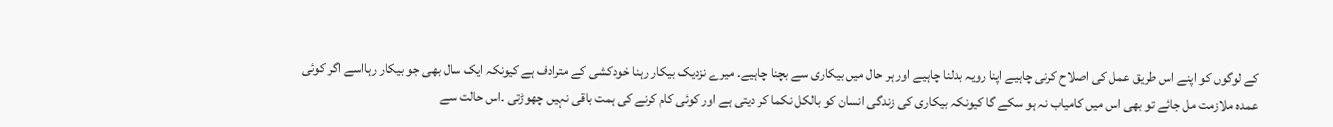کے لوگوں کو اپنے اس طریق عمل کی اصلاح کرنی چاہیے اپنا رویہ بدلنا چاہیے اور ہر حال میں بیکاری سے بچنا چاہیے۔ میرے نزدیک بیکار رہنا خودکشی کے مترادف ہے کیونکہ ایک سال بھی جو بیکار رہااسے اگر کوئی عمدہ ملازمت مل جائے تو بھی اس میں کامیاب نہ ہو سکے گا کیونکہ بیکاری کی زندگی انسان کو بالکل نکما کر دیتی ہے اور کوئی کام کرنے کی ہمت باقی نہیں چھوڑتی ۔اس حالت سے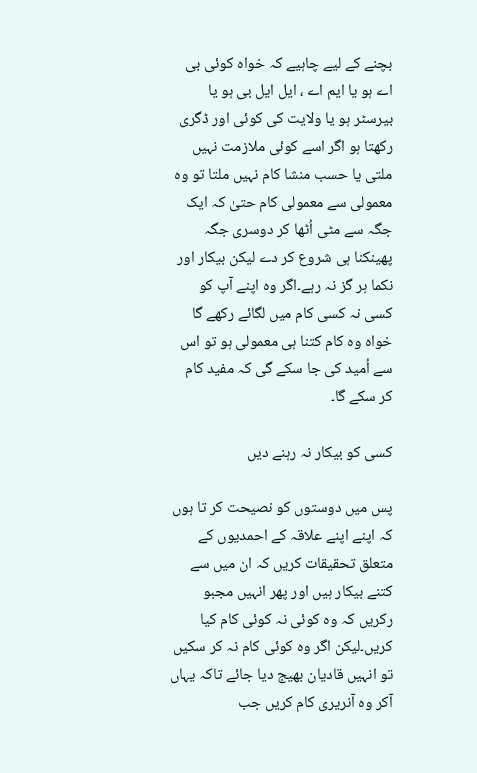بچنے کے لیے چاہیے کہ خواہ کوئی بی اے ہو یا ایم اے ، ایل ایل بی ہو یا بیرسٹر ہو یا ولایت کی کوئی اور ڈگری رکھتا ہو اگر اسے کوئی ملازمت نہیں ملتی یا حسب منشا کام نہیں ملتا تو وہ معمولی سے معمولی کام حتیٰ کہ ایک جگہ سے مٹی اُٹھا کر دوسری جگہ پھینکنا ہی شروع کر دے لیکن بیکار اور نکما ہر گز نہ رہے۔اگر وہ اپنے آپ کو کسی نہ کسی کام میں لگائے رکھے گا خواہ وہ کام کتنا ہی معمولی ہو تو اس سے اُمید کی جا سکے گی کہ مفید کام کر سکے گا۔

کسی کو بیکار نہ رہنے دیں

پس میں دوستوں کو نصیحت کر تا ہوں کہ اپنے اپنے علاقہ کے احمدیوں کے متعلق تحقیقات کریں کہ ان میں سے کتنے بیکار ہیں اور پھر انہیں مجبو رکریں کہ وہ کوئی نہ کوئی کام کیا کریں۔لیکن اگر وہ کوئی کام نہ کر سکیں تو انہیں قادیان بھیج دیا جائے تاکہ یہاں آکر وہ آنریری کام کریں جب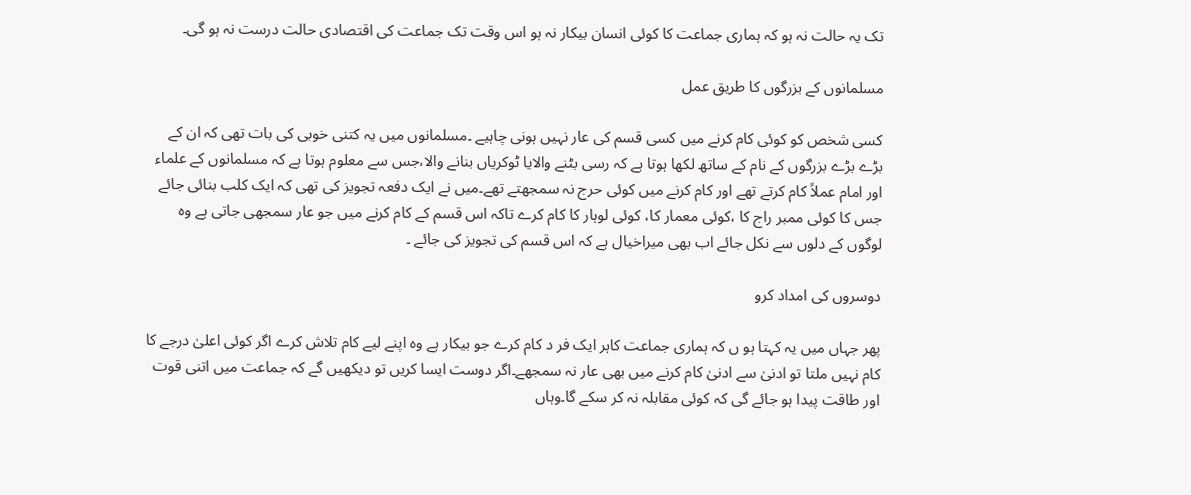تک یہ حالت نہ ہو کہ ہماری جماعت کا کوئی انسان بیکار نہ ہو اس وقت تک جماعت کی اقتصادی حالت درست نہ ہو گی۔

مسلمانوں کے بزرگوں کا طریق عمل

کسی شخص کو کوئی کام کرنے میں کسی قسم کی عار نہیں ہونی چاہیے ۔مسلمانوں میں یہ کتنی خوبی کی بات تھی کہ ان کے بڑے بڑے بزرگوں کے نام کے ساتھ لکھا ہوتا ہے کہ رسی بٹنے والایا ٹوکریاں بنانے والا،جس سے معلوم ہوتا ہے کہ مسلمانوں کے علماء اور امام عملاً کام کرتے تھے اور کام کرنے میں کوئی حرج نہ سمجھتے تھے۔میں نے ایک دفعہ تجویز کی تھی کہ ایک کلب بنائی جائے جس کا کوئی ممبر راج کا ،کوئی معمار کا، کوئی لوہار کا کام کرے تاکہ اس قسم کے کام کرنے میں جو عار سمجھی جاتی ہے وہ لوگوں کے دلوں سے نکل جائے اب بھی میراخیال ہے کہ اس قسم کی تجویز کی جائے ۔

دوسروں کی امداد کرو

پھر جہاں میں یہ کہتا ہو ں کہ ہماری جماعت کاہر ایک فر د کام کرے جو بیکار ہے وہ اپنے لیے کام تلاش کرے اگر کوئی اعلیٰ درجے کا کام نہیں ملتا تو ادنیٰ سے ادنیٰ کام کرنے میں بھی عار نہ سمجھے۔اگر دوست ایسا کریں تو دیکھیں گے کہ جماعت میں اتنی قوت اور طاقت پیدا ہو جائے گی کہ کوئی مقابلہ نہ کر سکے گا۔وہاں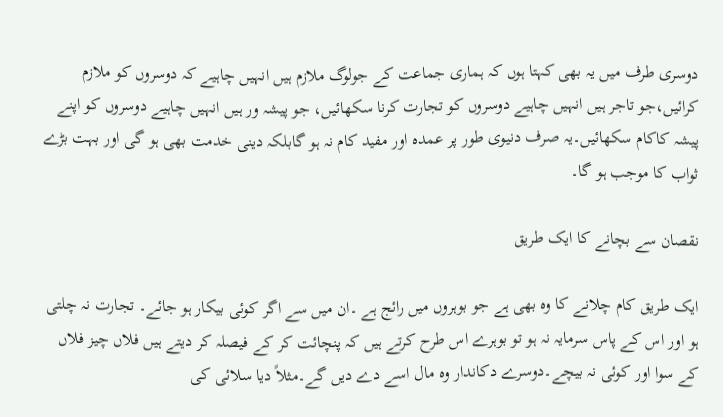دوسری طرف میں یہ بھی کہتا ہوں کہ ہماری جماعت کے جولوگ ملازم ہیں انہیں چاہیے کہ دوسروں کو ملازم کرائیں،جو تاجر ہیں انہیں چاہیے دوسروں کو تجارت کرنا سکھائیں، جو پیشہ ور ہیں انہیں چاہیے دوسروں کو اپنے پیشہ کاکام سکھائیں۔یہ صرف دنیوی طور پر عمدہ اور مفید کام نہ ہو گابلکہ دینی خدمت بھی ہو گی اور بہت بڑے ثواب کا موجب ہو گا۔

نقصان سے بچانے کا ایک طریق

ایک طریق کام چلانے کا وہ بھی ہے جو بوہروں میں رائج ہے ۔ان میں سے اگر کوئی بیکار ہو جائے۔ تجارت نہ چلتی ہو اور اس کے پاس سرمایہ نہ ہو تو بوہرے اس طرح کرتے ہیں کہ پنچائت کر کے فیصلہ کر دیتے ہیں فلاں چیز فلاں کے سوا اور کوئی نہ بیچے۔دوسرے دکاندار وہ مال اسے دے دیں گے۔مثلاً دیا سلائی کی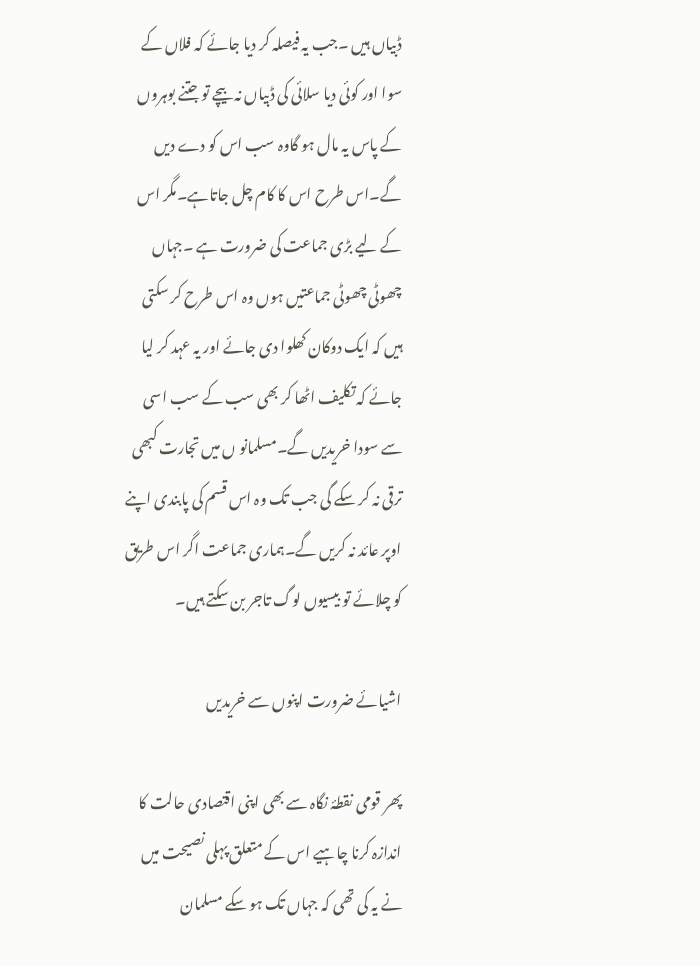ڈبیاں ہیں ۔جب یہ فیصلہ کر دیا جائے کہ فلاں کے سوا اور کوئی دیا سلائی کی ڈبیاں نہ بیچے تو جتنے بوہروں کے پاس یہ مال ہو گاوہ سب اس کو دے دیں گے۔اس طرح اس کا کام چل جاتاہے۔مگر اس کے لیے بڑی جماعت کی ضرورت ہے ۔جہاں چھوٹی چھوٹی جماعتیں ہوں وہ اس طرح کر سکتی ہیں کہ ایک دوکان کھلوا دی جائے اور یہ عہد کر لیا جائے کہ تکلیف اٹھا کر بھی سب کے سب اسی سے سودا خریدیں گے۔مسلمانو ں میں تجارت کبھی ترقی نہ کر سکے گی جب تک وہ اس قسم کی پابندی اپنے اوپر عائد نہ کریں گے۔ہماری جماعت اگر اس طریق کو چلائے تو بیسیوں لوگ تاجر بن سکتے ہیں۔

اشیائے ضرورت اپنوں سے خریدیں

پھر قومی نقطۂ نگاہ سے بھی اپنی اقتصادی حالت کا اندازہ کرنا چاہیے اس کے متعلق پہلی نصیحت میں نے یہ کی تھی کہ جہاں تک ہو سکے مسلمان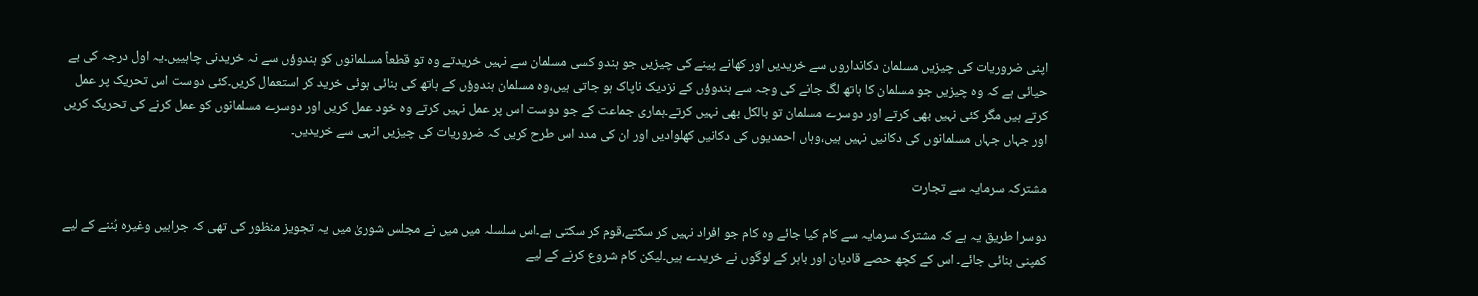اپنی ضروریات کی چیزیں مسلمان دکانداروں سے خریدیں اور کھانے پینے کی چیزیں جو ہندو کسی مسلمان سے نہیں خریدتے وہ تو قطعاً مسلمانوں کو ہندوؤں سے نہ خریدنی چاہییں۔یہ اول درجہ کی بے حیائی ہے کہ وہ چیزیں جو مسلمان کا ہاتھ لگ جانے کی وجہ سے ہندوؤں کے نزدیک ناپاک ہو جاتی ہیں،وہ مسلمان ہندوؤں کے ہاتھ کی بنائی ہوئی خرید کر استعمال کریں۔کئی دوست اس تحریک پر عمل کرتے ہیں مگر کئی نہیں بھی کرتے اور دوسرے مسلمان تو بالکل بھی نہیں کرتے۔ہماری جماعت کے جو دوست اس پر عمل نہیں کرتے وہ خود عمل کریں اور دوسرے مسلمانوں کو عمل کرنے کی تحریک کریں اور جہاں جہاں مسلمانوں کی دکانیں نہیں ہیں،وہاں احمدیوں کی دکانیں کھلوادیں اور ان کی مدد اس طرح کریں کہ ضروریات کی چیزیں انہی سے خریدیں۔

مشترکہ سرمایہ سے تجارت

دوسرا طریق یہ ہے کہ مشترک سرمایہ سے کام کیا جائے وہ کام جو افراد نہیں کر سکتے،قوم کر سکتی ہے۔اس سلسلہ میں میں نے مجلس شوریٰ میں یہ تجویز منظور کی تھی کہ جرابیں وغیرہ بُننے کے لیے کمپنی بنائی جائے۔ اس کے کچھ حصے قادیان اور باہر کے لوگوں نے خریدے ہیں۔لیکن کام شروع کرنے کے لیے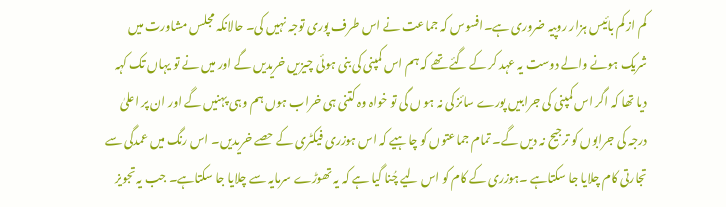کم از کم بائیس ہزار روپیہ ضروری ہے۔افسوس کہ جماعت نے اس طرف پوری توجہ نہیں کی۔ حالانکہ مجلس مشاورت میں شریک ہونے والے دوست یہ عہد کر کے گئے تھے کہ ہم اس کمپنی کی بنی ہوئی چیزیں خریدیں گے اور میں نے تو یہاں تک کہہ دیا تھا کہ اگر اس کمپنی کی جرابیں پورے سائز کی نہ ہو ں گی تو خواہ وہ کتنی ہی خراب ہوں ہم وہی پہنیں گے اور ان پر اعلیٰ درجہ کی جرابوں کو ترجیح نہ دیں گے۔ تمام جماعتوں کو چاہیے کہ اس ہوزری فیکٹری کے حصے خریدیں۔ اس رنگ میں عمدگی سے تجارتی کام چلایا جا سکتاہے ۔ہوزری کے کام کو اس لیے چُنا گیا ہے کہ یہ تھوڑے سرمایہ سے چلایا جا سکتاہے۔ جب یہ تجویز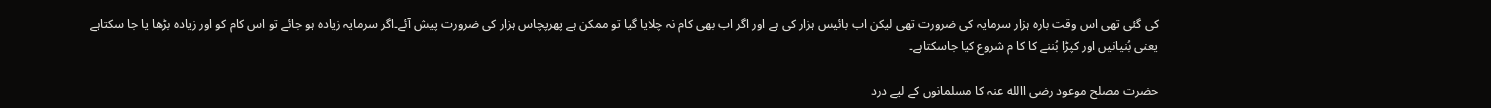کی گئی تھی اس وقت بارہ ہزار سرمایہ کی ضرورت تھی لیکن اب بائیس ہزار کی ہے اور اگر اب بھی کام نہ چلایا گیا تو ممکن ہے پھرپچاس ہزار کی ضرورت پیش آئے۔اگر سرمایہ زیادہ ہو جائے تو اس کام کو اور زیادہ بڑھا یا جا سکتاہے یعنی بُنیانیں اور کپڑا بُننے کا کا م شروع کیا جاسکتاہے۔

حضرت مصلح موعود رضی االله عنہ کا مسلمانوں کے لیے درد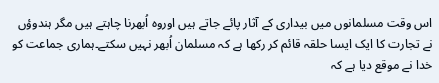اس وقت مسلمانوں میں بیداری کے آثار پائے جاتے ہیں اوروہ اُبھرنا چاہتے ہیں مگر ہندوؤں نے تجارت کا ایک ایسا حلقہ قائم کر رکھا ہے کہ مسلمان اُبھر نہیں سکتے۔ہماری جماعت کو خدا نے موقع دیا ہے کہ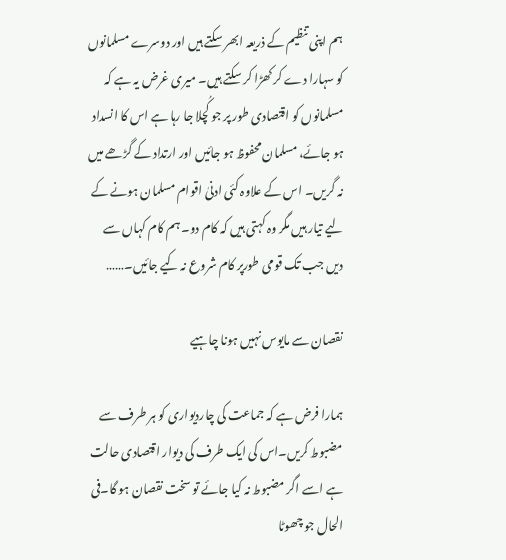ہم اپنی تنظیم کے ذریعہ ابھر سکتے ہیں اور دوسرے مسلمانوں کو سہارا دے کر کھڑا کر سکتے ہیں۔ میری غرض یہ ہے کہ مسلمانوں کو اقتصادی طور پر جو کُچلا جا رہا ہے اس کا انسداد ہو جائے، مسلمان محفوظ ہو جائیں اور ارتداد کے گڑھے میں نہ گریں۔ اس کے علاوہ کئی ادنیٰ اقوام مسلمان ہونے کے لیے تیار ہیں مگر وہ کہتی ہیں کہ کام دو۔ ہم کام کہاں سے دیں جب تک قومی طورپر کام شروع نہ کیے جائیں۔……

نقصان سے مایوس نہیں ہونا چاہیے

ہمارا فرض ہے کہ جماعت کی چاردیواری کو ہر طرف سے مضبوط کریں۔اس کی ایک طرف کی دیوار اقتصادی حالت ہے اسے اگر مضبوط نہ کیا جائے تو سخت نقصان ہو گا۔فی الحال جو چھوٹا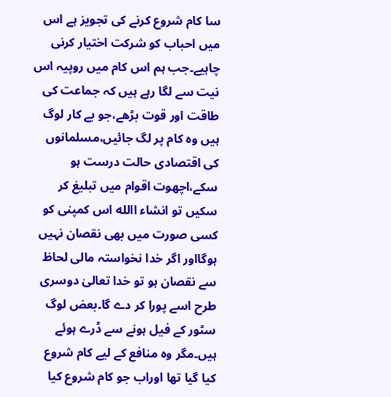سا کام شروع کرنے کی تجویز ہے اس میں احباب کو شرکت اختیار کرنی چاہیے۔جب ہم اس کام میں روپیہ اس نیت سے لگا رہے ہیں کہ جماعت کی طاقت اور قوت بڑھے،جو بے کار لوگ ہیں وہ کام پر لگ جائیں،مسلمانوں کی اقتصادی حالت درست ہو سکے،اچھوت اقوام میں تبلیغ کر سکیں تو انشاء االله اس کمپنی کو کسی صورت میں بھی نقصان نہیں ہوگااور اگر خدا نخواستہ مالی لحاظ سے نقصان ہو تو خدا تعالیٰ دوسری طرح اسے پورا کر دے گا۔بعض لوگ سٹور کے فیل ہونے سے ڈرے ہوئے ہیں۔مگر وہ منافع کے لیے کام شروع کیا گیا تھا اوراب جو کام شروع کیا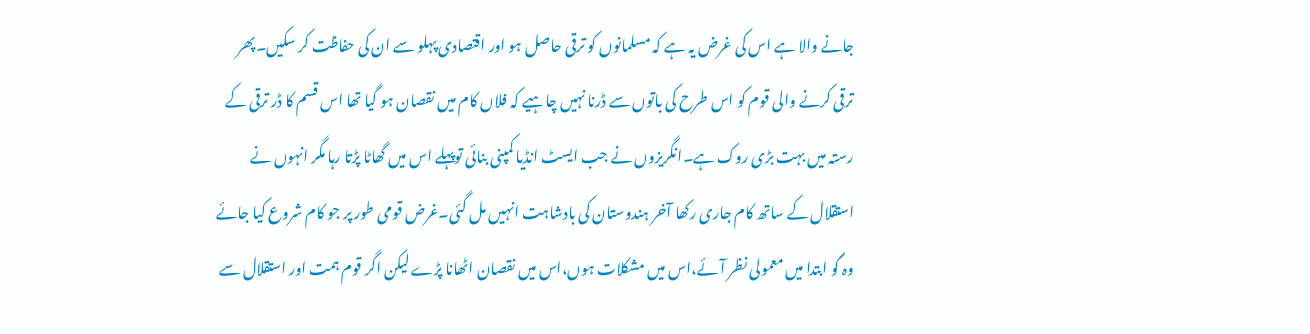جانے والا ہے اس کی غرض یہ ہے کہ مسلمانوں کو ترقی حاصل ہو اور اقتصادی پہلو سے ان کی حفاظت کر سکیں۔پھر ترقی کرنے والی قوم کو اس طرح کی باتوں سے ڈرنا نہیں چاہیے کہ فلاں کام میں نقصان ہو گیا تھا اس قسم کا ڈر ترقی کے رستہ میں بہت بڑی روک ہے۔انگریزوں نے جب ایسٹ انڈیا کمپنی بنائی توپہلے اس میں گھاٹا پڑتا رہا مگر انہوں نے استقلال کے ساتھ کام جاری رکھا آخر ہندوستان کی بادشاہت انہیں مل گئی۔غرض قومی طور پر جو کام شروع کیا جائے وہ گو ابتدا میں معمولی نظر آئے،اس میں مشکلات ہوں،اس میں نقصان اٹھانا پڑے لیکن اگر قوم ہمت اور استقلال سے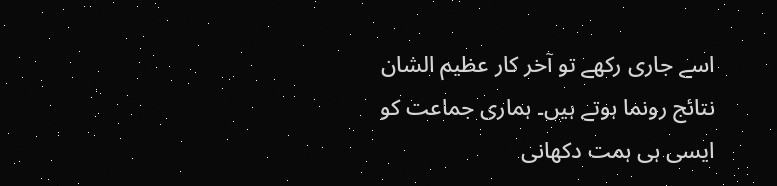اسے جاری رکھے تو آخر کار عظیم الشان نتائج رونما ہوتے ہیں۔ ہماری جماعت کو ایسی ہی ہمت دکھانی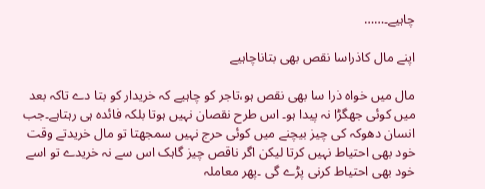چاہیے۔……

اپنے مال کاذراسا نقص بھی بتاناچاہیے

مال میں خواہ ذرا سا بھی نقص ہو،تاجر کو چاہیے کہ خریدار کو بتا دے تاکہ بعد میں کوئی جھگڑا نہ پیدا ہو۔ اس طرح نقصان نہیں ہوتا بلکہ فائدہ ہی رہتاہے۔جب انسان دھوکہ کی چیز بیچنے میں کوئی حرج نہیں سمجھتا تو مال خریدتے وقت خود بھی احتیاط نہیں کرتا لیکن اگر ناقص چیز گاہک اس سے نہ خریدے تو اسے خود بھی احتیاط کرنی پڑے گی ۔پھر معاملہ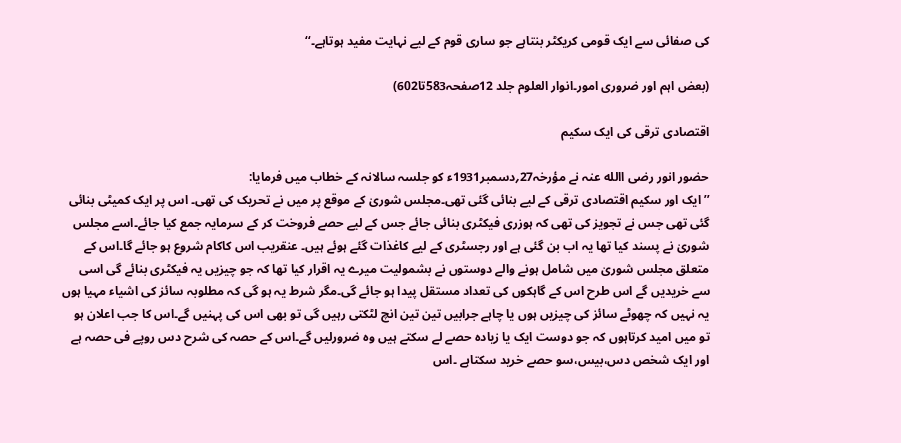کی صفائی سے ایک قومی کریکٹر بنتاہے جو ساری قوم کے لیے نہایت مفید ہوتاہے۔‘‘

(بعض اہم اور ضروری امور۔انوار العلوم جلد 12صفحہ583تا602)

اقتصادی ترقی کی ایک سکیم

حضور انور رضی االله عنہ نے مؤرخہ27؍دسمبر1931ء کو جلسہ سالانہ کے خطاب میں فرمایا:
’’ایک اور سکیم اقتصادی ترقی کے لیے بنائی گئی تھی۔مجلس شوریٰ کے موقع پر میں نے تحریک کی تھی۔ اس پر ایک کمیٹی بنائی گئی تھی جس نے تجویز کی تھی کہ ہوزری فیکٹری بنائی جائے جس کے لیے حصے فروخت کر کے سرمایہ جمع کیا جائے۔اسے مجلس شوریٰ نے پسند کیا تھا یہ اب بن گئی ہے اور رجسٹری کے لیے کاغذات گئے ہوئے ہیں۔ عنقریب اس کاکام شروع ہو جائے گا۔اس کے متعلق مجلس شوریٰ میں شامل ہونے والے دوستوں نے بشمولیت میرے یہ اقرار کیا تھا کہ جو چیزیں یہ فیکٹری بنائے گی اسی سے خریدیں گے اس طرح اس کے گاہکوں کی تعداد مستقل پیدا ہو جائے گی۔مگر شرط یہ ہو گی کہ مطلوبہ سائز کی اشیاء مہیا ہوں یہ نہیں کہ چھوٹے سائز کی چیزیں ہوں یا چاہے جرابیں تین تین انچ لٹکتی رہیں گی تو بھی اس کی پہنیں گے۔اس کا جب اعلان ہو تو میں امید کرتاہوں کہ جو دوست ایک یا زیادہ حصے لے سکتے ہیں وہ ضرورلیں گے۔اس کے حصہ کی شرح دس روپے فی حصہ ہے اور ایک شخص دس،بیس،سو حصے خرید سکتاہے ۔اس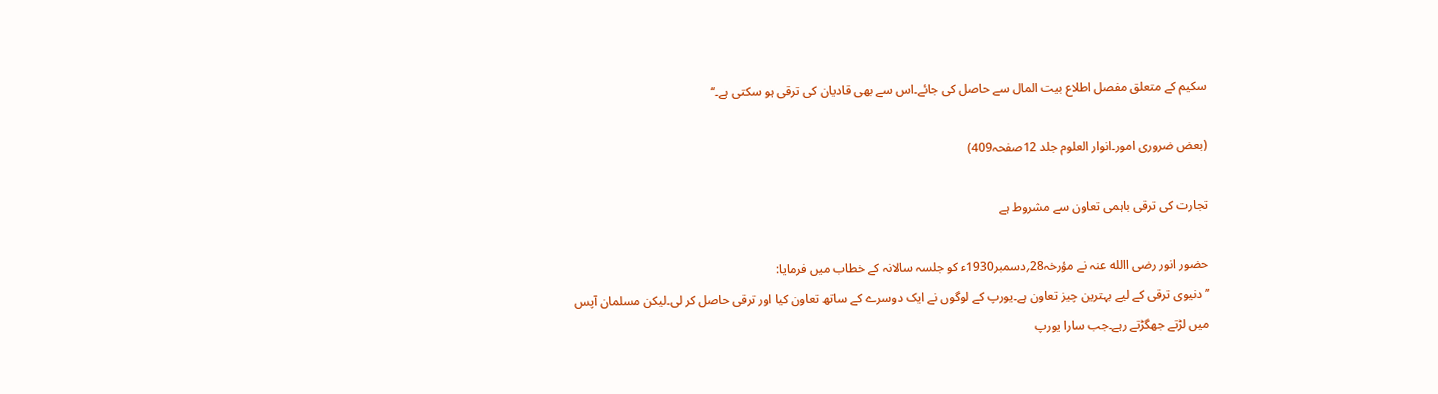سکیم کے متعلق مفصل اطلاع بیت المال سے حاصل کی جائے۔اس سے بھی قادیان کی ترقی ہو سکتی ہے۔‘‘

(بعض ضروری امور۔انوار العلوم جلد 12صفحہ409)

تجارت کی ترقی باہمی تعاون سے مشروط ہے

حضور انور رضی االله عنہ نے مؤرخہ28؍دسمبر1930ء کو جلسہ سالانہ کے خطاب میں فرمایا:
’’دنیوی ترقی کے لیے بہترین چیز تعاون ہے۔یورپ کے لوگوں نے ایک دوسرے کے ساتھ تعاون کیا اور ترقی حاصل کر لی۔لیکن مسلمان آپس میں لڑتے جھگڑتے رہے۔جب سارا یورپ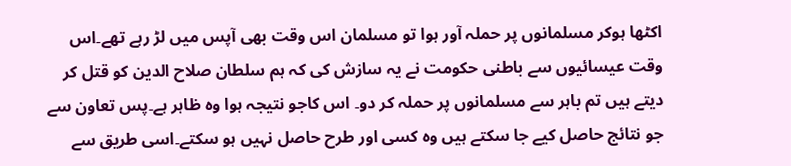اکٹھا ہوکر مسلمانوں پر حملہ آور ہوا تو مسلمان اس وقت بھی آپس میں لڑ رہے تھے۔اس وقت عیسائیوں سے باطنی حکومت نے یہ سازش کی کہ ہم سلطان صلاح الدین کو قتل کر دیتے ہیں تم باہر سے مسلمانوں پر حملہ کر دو۔ اس کاجو نتیجہ ہوا وہ ظاہر ہے۔پس تعاون سے جو نتائج حاصل کیے جا سکتے ہیں وہ کسی اور طرح حاصل نہیں ہو سکتے۔اسی طریق سے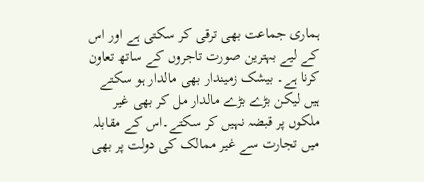ہماری جماعت بھی ترقی کر سکتی ہے اور اس کے لیے بہترین صورت تاجروں کے ساتھ تعاون کرنا ہے۔ بیشک زمیندار بھی مالدار ہو سکتے ہیں لیکن بڑے بڑے مالدار مل کر بھی غیر ملکوں پر قبضہ نہیں کر سکتے۔اس کے مقابلہ میں تجارت سے غیر ممالک کی دولت پر بھی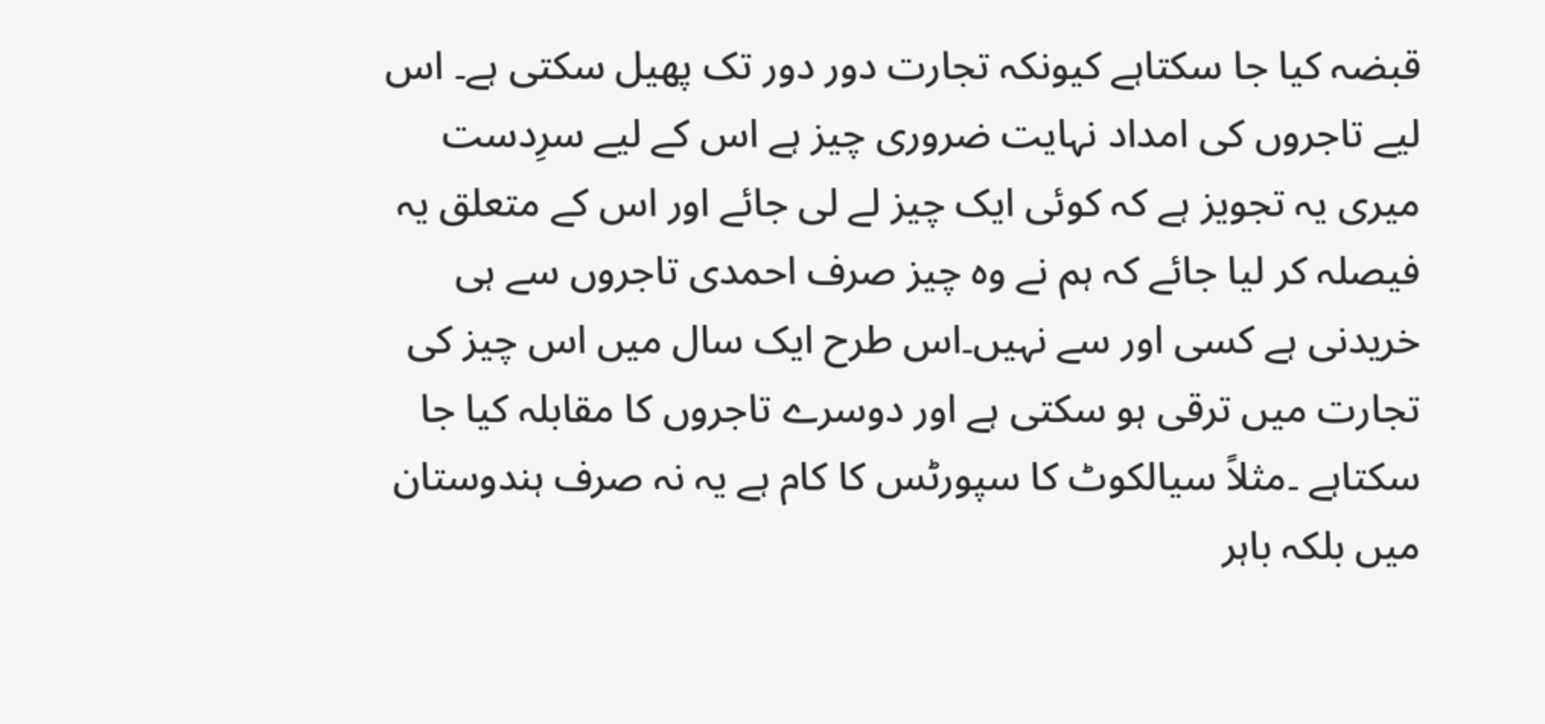قبضہ کیا جا سکتاہے کیونکہ تجارت دور دور تک پھیل سکتی ہے۔ اس لیے تاجروں کی امداد نہایت ضروری چیز ہے اس کے لیے سرِدست میری یہ تجویز ہے کہ کوئی ایک چیز لے لی جائے اور اس کے متعلق یہ فیصلہ کر لیا جائے کہ ہم نے وہ چیز صرف احمدی تاجروں سے ہی خریدنی ہے کسی اور سے نہیں۔اس طرح ایک سال میں اس چیز کی تجارت میں ترقی ہو سکتی ہے اور دوسرے تاجروں کا مقابلہ کیا جا سکتاہے ۔مثلاً سیالکوٹ کا سپورٹس کا کام ہے یہ نہ صرف ہندوستان میں بلکہ باہر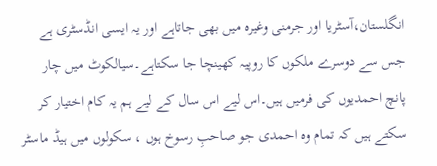انگلستان،آسٹریا اور جرمنی وغیرہ میں بھی جاتاہے اور یہ ایسی انڈسٹری ہے جس سے دوسرے ملکوں کا روپیہ کھینچا جا سکتاہے۔سیالکوٹ میں چار پانچ احمدیوں کی فرمیں ہیں۔اس لیے اس سال کے لیے ہم یہ کام اختیار کر سکتے ہیں کہ تمام وہ احمدی جو صاحبِ رسوخ ہوں ، سکولوں میں ہیڈ ماسٹر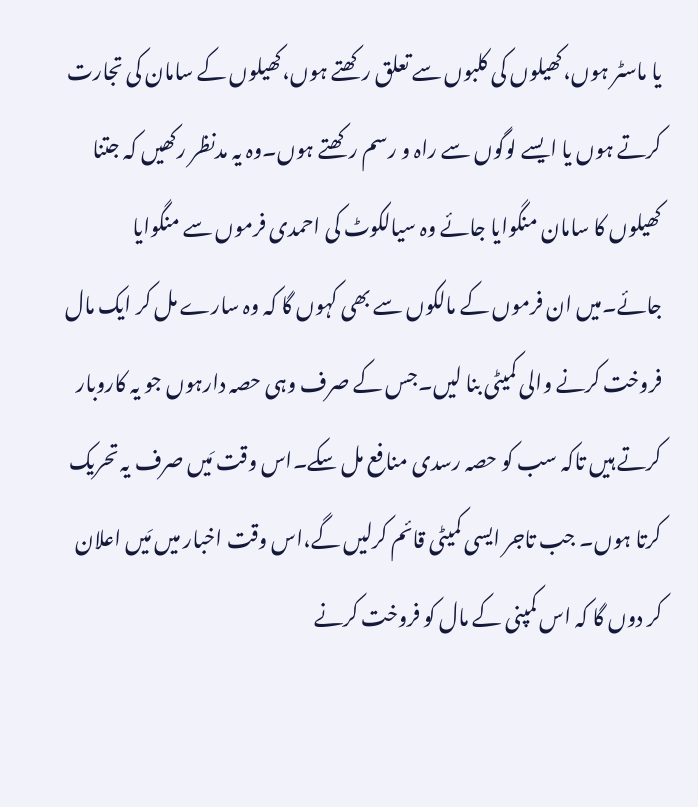یا ماسٹر ہوں،کھیلوں کی کلبوں سے تعلق رکھتے ہوں،کھیلوں کے سامان کی تجارت کرتے ہوں یا ایسے لوگوں سے راہ و رسم رکھتے ہوں۔وہ یہ مدنظر رکھیں کہ جتنا کھیلوں کا سامان منگوایا جائے وہ سیالکوٹ کی احمدی فرموں سے منگوایا جائے۔میں ان فرموں کے مالکوں سے بھی کہوں گا کہ وہ سارے مل کر ایک مال فروخت کرنے والی کمیٹی بنا لیں۔جس کے صرف وہی حصہ دارہوں جو یہ کاروبار کرتے ہیں تاکہ سب کو حصہ رسدی منافع مل سکے۔اس وقت مَیں صرف یہ تحریک کرتا ہوں۔ جب تاجر ایسی کمیٹی قائم کرلیں گے،اس وقت اخبار میں مَیں اعلان کر دوں گا کہ اس کمپنی کے مال کو فروخت کرنے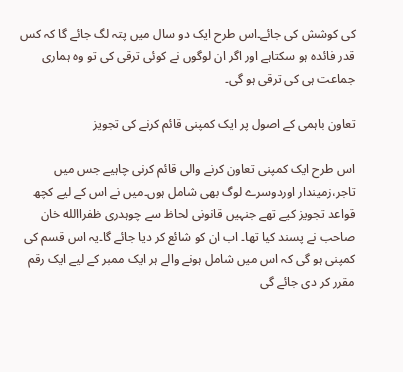کی کوشش کی جائے۔اس طرح ایک دو سال میں پتہ لگ جائے گا کہ کس قدر فائدہ ہو سکتاہے اور اگر ان لوگوں نے کوئی ترقی کی تو وہ ہماری جماعت ہی کی ترقی ہو گی۔

تعاون باہمی کے اصول پر ایک کمپنی قائم کرنے کی تجویز

اس طرح ایک کمپنی تعاون کرنے والی قائم کرنی چاہیے جس میں تاجر،زمیندار اوردوسرے لوگ بھی شامل ہوں۔میں نے اس کے لیے کچھ قواعد تجویز کیے تھے جنہیں قانونی لحاظ سے چوہدری ظفراالله خان صاحب نے پسند کیا تھا۔ اب ان کو شائع کر دیا جائے گا۔یہ اس قسم کی کمپنی ہو گی کہ اس میں شامل ہونے والے ہر ایک ممبر کے لیے ایک رقم مقرر کر دی جائے گی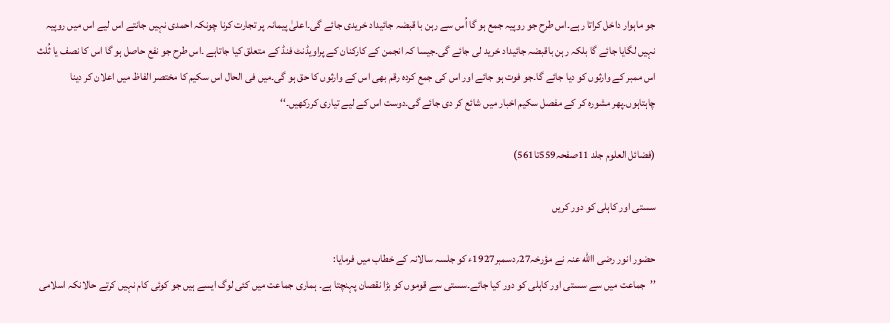جو ماہوار داخل کراتا رہے۔اس طرح جو روپیہ جمع ہو گا اُس سے رہن با قبضہ جائیداد خریدی جائے گی۔اعلیٰ پیمانہ پر تجارت کرنا چونکہ احمدی نہیں جانتے اس لیے اس میں روپیہ نہیں لگایا جائے گا بلکہ رہن باقبضہ جائیداد خرید لی جائے گی۔جیسا کہ انجمن کے کارکنان کے پراویڈنٹ فنڈ کے متعلق کیا جاتاہے ۔اس طرح جو نفع حاصل ہو گا اس کا نصف یا ثُلث اس ممبر کے وارثوں کو دیا جائے گا۔جو فوت ہو جائے اور اس کی جمع کردہ رقم بھی اس کے وارثوں کا حق ہو گی۔میں فی الحال اس سکیم کا مختصر الفاظ میں اعلان کر دینا چاہتاہوں۔پھر مشورہ کر کے مفصل سکیم اخبار میں شائع کر دی جائے گی۔دوست اس کے لیے تیاری کررکھیں۔‘‘

(فضائل العلوم جلد 11صفحہ559تا561)

سستی اور کاہلی کو دور کریں

حضور انور رضی االله عنہ نے مؤرخہ27؍دسمبر1927ء کو جلسہ سالانہ کے خطاب میں فرمایا:
’’جماعت میں سے سستی اور کاہلی کو دور کیا جائے۔سستی سے قوموں کو بڑا نقصان پہنچتا ہے۔ ہماری جماعت میں کئی لوگ ایسے ہیں جو کوئی کام نہیں کرتے حالانکہ اسلامی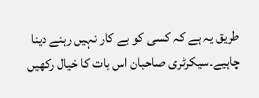طریق یہ ہے کہ کسی کو بے کار نہیں رہنے دینا چاہیے۔سیکرٹری صاحبان اس بات کا خیال رکھیں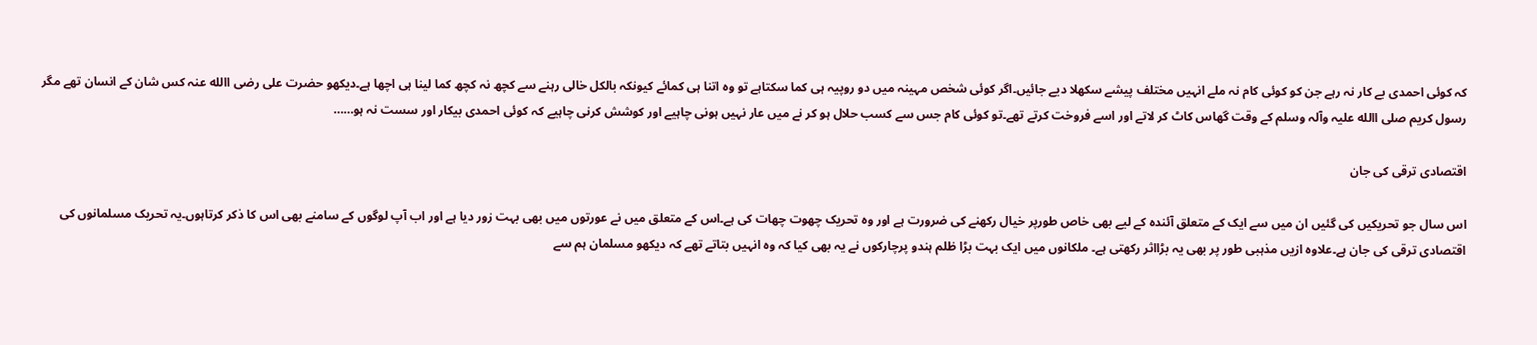کہ کوئی احمدی بے کار نہ رہے جن کو کوئی کام نہ ملے انہیں مختلف پیشے سکھلا دیے جائیں۔اگر کوئی شخص مہینہ میں دو روپیہ ہی کما سکتاہے تو وہ اتنا ہی کمائے کیونکہ بالکل خالی رہنے سے کچھ نہ کچھ کما لینا ہی اچھا ہے۔دیکھو حضرت علی رضی االله عنہ کس شان کے انسان تھے مگر رسول کریم صلی االله علیہ وآلہ وسلم کے وقت گھاس کاٹ کر لاتے اور اسے فروخت کرتے تھے۔تو کوئی کام جس سے کسب حلال ہو کر نے میں عار نہیں ہونی چاہیے اور کوشش کرنی چاہیے کہ کوئی احمدی بیکار اور سست نہ ہو……

اقتصادی ترقی کی جان

اس سال جو تحریکیں کی گئیں ان میں سے ایک کے متعلق آئندہ کے لیے بھی خاص طورپر خیال رکھنے کی ضرورت ہے اور وہ تحریک چھوت چھات کی ہے۔اس کے متعلق میں نے عورتوں میں بھی بہت زور دیا ہے اور اب آپ لوگوں کے سامنے بھی اس کا ذکر کرتاہوں۔یہ تحریک مسلمانوں کی اقتصادی ترقی کی جان ہے۔علاوہ ازیں مذہبی طور پر بھی یہ بڑااثر رکھتی ہے۔ ملکانوں میں ایک بہت بڑا ظلم ہندو پرچارکوں نے یہ بھی کیا کہ وہ انہیں بتاتے تھے کہ دیکھو مسلمان ہم سے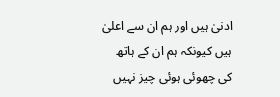ادنیٰ ہیں اور ہم ان سے اعلیٰ ہیں کیونکہ ہم ان کے ہاتھ کی چھوئی ہوئی چیز نہیں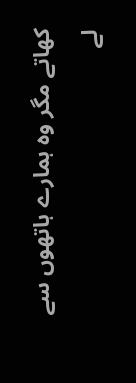کھاتے مگر وہ ہمارے ہاتھوں سے لے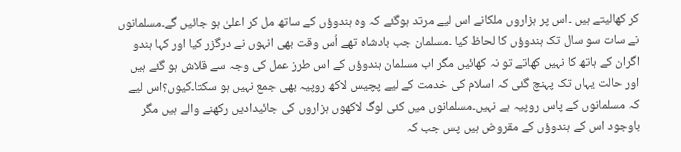کر کھالیتے ہیں ۔اس پر ہزاروں ملکانے اس لیے مرتد ہوگئے کہ وہ ہندوؤں کے ساتھ مل کر اعلیٰ ہو جائیں گے۔مسلمانوں نے سات سو سال تک ہندوؤں کا لحاظ کیا ۔مسلمان جب بادشاہ تھے اُس وقت بھی انہوں نے درگزر کیا اور کہا ہندو اگران کے ہاتھ کا نہیں کھاتے تو نہ کھائیں مگر اب مسلمان ہندوؤں کے اس طرز عمل کی وجہ سے قلاش ہو گئے ہیں اور حالت یہاں تک پہنچ گئی کہ اسلام کی خدمت کے لیے پچیس لاکھ روپیہ بھی جمع نہیں ہو سکتا۔کیوں؟اس لیے کہ مسلمانوں کے پاس روپیہ ہے نہیں۔مسلمانوں میں کئی لوگ لاکھوں ہزاروں کی جائیدادیں رکھنے والے ہیں مگر باوجود اس کے ہندوؤں کے مقروض ہیں پس جب کہ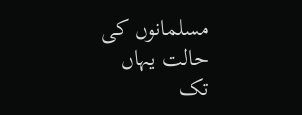مسلمانوں کی حالت یہاں تک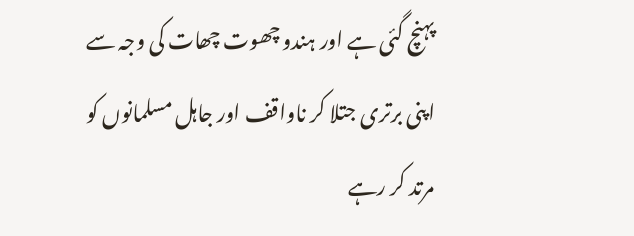پہنچ گئی ہے اور ہندو چھوت چھات کی وجہ سے اپنی برتری جتلا کر ناواقف اور جاہل مسلمانوں کو مرتد کر رہے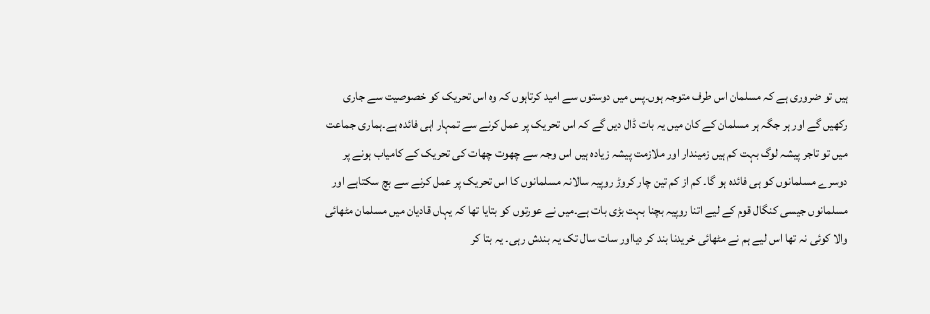ہیں تو ضروری ہے کہ مسلمان اس طرف متوجہ ہوں۔پس میں دوستوں سے امید کرتاہوں کہ وہ اس تحریک کو خصوصیت سے جاری رکھیں گے اور ہر جگہ ہر مسلمان کے کان میں یہ بات ڈال دیں گے کہ اس تحریک پر عمل کرنے سے تمہار اہی فائدہ ہے۔ہماری جماعت میں تو تاجر پیشہ لوگ بہت کم ہیں زمیندار اور ملازمت پیشہ زیادہ ہیں اس وجہ سے چھوت چھات کی تحریک کے کامیاب ہونے پر دوسرے مسلمانوں کو ہی فائدہ ہو گا۔ کم از کم تین چار کروڑ روپیہ سالانہ مسلمانوں کا اس تحریک پر عمل کرنے سے بچ سکتاہے اور مسلمانوں جیسی کنگال قوم کے لیے اتنا روپیہ بچنا بہت بڑی بات ہے۔میں نے عورتوں کو بتایا تھا کہ یہاں قادیان میں مسلمان مٹھائی والا کوئی نہ تھا اس لیے ہم نے مٹھائی خریدنا بند کر دیااور سات سال تک یہ بندش رہی۔ یہ بتا کر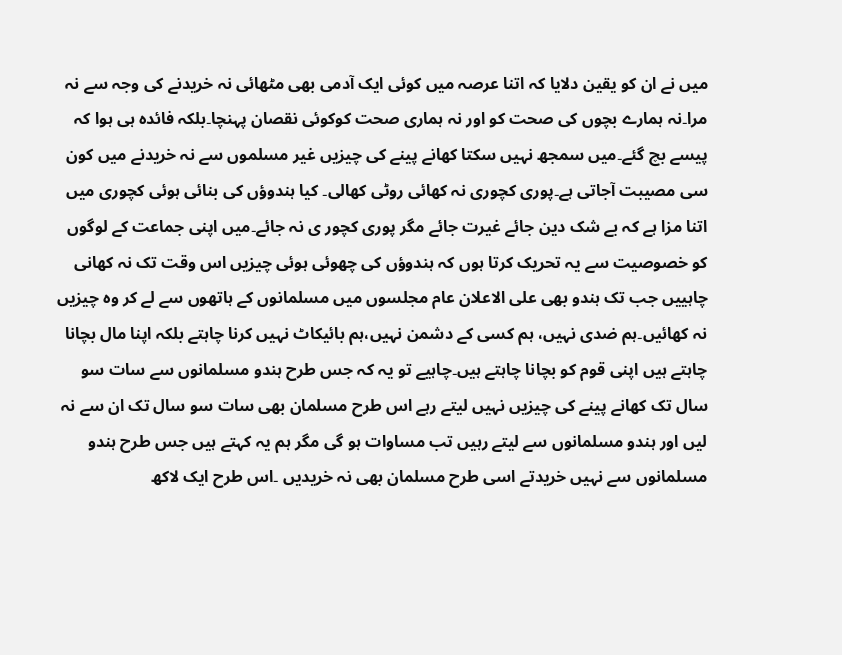میں نے ان کو یقین دلایا کہ اتنا عرصہ میں کوئی ایک آدمی بھی مٹھائی نہ خریدنے کی وجہ سے نہ مرا۔نہ ہمارے بچوں کی صحت کو اور نہ ہماری صحت کوکوئی نقصان پہنچا۔بلکہ فائدہ ہی ہوا کہ پیسے بچ گئے۔میں سمجھ نہیں سکتا کھانے پینے کی چیزیں غیر مسلموں سے نہ خریدنے میں کون سی مصیبت آجاتی ہے۔پوری کچوری نہ کھائی روٹی کھالی۔ کیا ہندوؤں کی بنائی ہوئی کچوری میں اتنا مزا ہے کہ بے شک دین جائے غیرت جائے مگر پوری کچور ی نہ جائے۔میں اپنی جماعت کے لوگوں کو خصوصیت سے یہ تحریک کرتا ہوں کہ ہندوؤں کی چھوئی ہوئی چیزیں اس وقت تک نہ کھانی چاہییں جب تک ہندو بھی علی الاعلان عام مجلسوں میں مسلمانوں کے ہاتھوں سے لے کر وہ چیزیں نہ کھائیں۔ہم ضدی نہیں، ہم کسی کے دشمن نہیں،ہم بائیکاٹ نہیں کرنا چاہتے بلکہ اپنا مال بچانا چاہتے ہیں اپنی قوم کو بچانا چاہتے ہیں۔چاہیے تو یہ کہ جس طرح ہندو مسلمانوں سے سات سو سال تک کھانے پینے کی چیزیں نہیں لیتے رہے اس طرح مسلمان بھی سات سو سال تک ان سے نہ لیں اور ہندو مسلمانوں سے لیتے رہیں تب مساوات ہو گی مگر ہم یہ کہتے ہیں جس طرح ہندو مسلمانوں سے نہیں خریدتے اسی طرح مسلمان بھی نہ خریدیں ۔اس طرح ایک لاکھ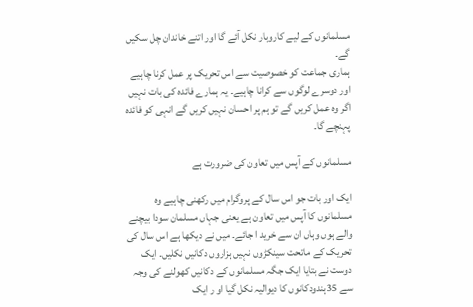مسلمانوں کے لیے کاروبار نکل آئے گا اور اتنے خاندان چل سکیں گے۔
ہماری جماعت کو خصوصیت سے اس تحریک پر عمل کرنا چاہیے اور دوسرے لوگوں سے کرانا چاہیے۔ یہ ہمارے فائدہ کی بات نہیں اگر وہ عمل کریں گے تو ہم پر احسان نہیں کریں گے انہی کو فائدہ پہنچے گا۔

مسلمانوں کے آپس میں تعاون کی ضرورت ہے

ایک اور بات جو اس سال کے پروگرام میں رکھنی چاہیے وہ مسلمانوں کا آپس میں تعاون ہے یعنی جہاں مسلمان سودا بیچنے والے ہوں وہاں ان سے خرید ا جائے۔ میں نے دیکھا ہے اس سال کی تحریک کے ماتحت سینکڑوں نہیں ہزاروں دکانیں نکلیں۔ ایک دوست نے بتایا ایک جگہ مسلمانوں کے دکانیں کھولنے کی وجہ سے 35ہندودکانوں کا دیوالیہ نکل گیا او ر ایک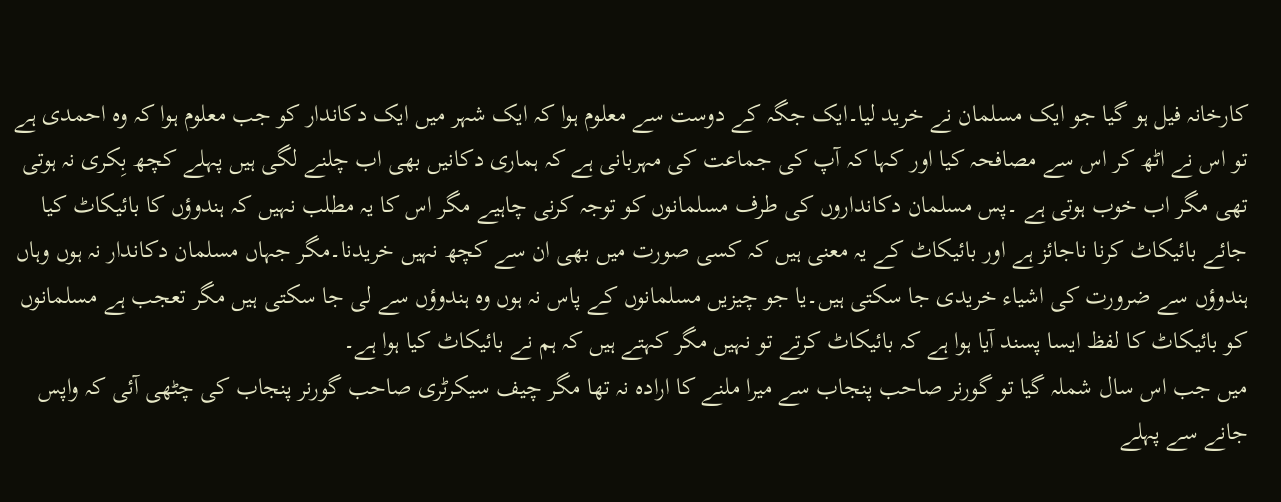کارخانہ فیل ہو گیا جو ایک مسلمان نے خرید لیا۔ایک جگہ کے دوست سے معلوم ہوا کہ ایک شہر میں ایک دکاندار کو جب معلوم ہوا کہ وہ احمدی ہے تو اس نے اٹھ کر اس سے مصافحہ کیا اور کہا کہ آپ کی جماعت کی مہربانی ہے کہ ہماری دکانیں بھی اب چلنے لگی ہیں پہلے کچھ بِکری نہ ہوتی تھی مگر اب خوب ہوتی ہے ۔پس مسلمان دکانداروں کی طرف مسلمانوں کو توجہ کرنی چاہیے مگر اس کا یہ مطلب نہیں کہ ہندوؤں کا بائیکاٹ کیا جائے بائیکاٹ کرنا ناجائز ہے اور بائیکاٹ کے یہ معنی ہیں کہ کسی صورت میں بھی ان سے کچھ نہیں خریدنا۔مگر جہاں مسلمان دکاندار نہ ہوں وہاں ہندوؤں سے ضرورت کی اشیاء خریدی جا سکتی ہیں۔یا جو چیزیں مسلمانوں کے پاس نہ ہوں وہ ہندوؤں سے لی جا سکتی ہیں مگر تعجب ہے مسلمانوں کو بائیکاٹ کا لفظ ایسا پسند آیا ہوا ہے کہ بائیکاٹ کرتے تو نہیں مگر کہتے ہیں کہ ہم نے بائیکاٹ کیا ہوا ہے۔
میں جب اس سال شملہ گیا تو گورنر صاحب پنجاب سے میرا ملنے کا ارادہ نہ تھا مگر چیف سیکرٹری صاحب گورنر پنجاب کی چٹھی آئی کہ واپس جانے سے پہلے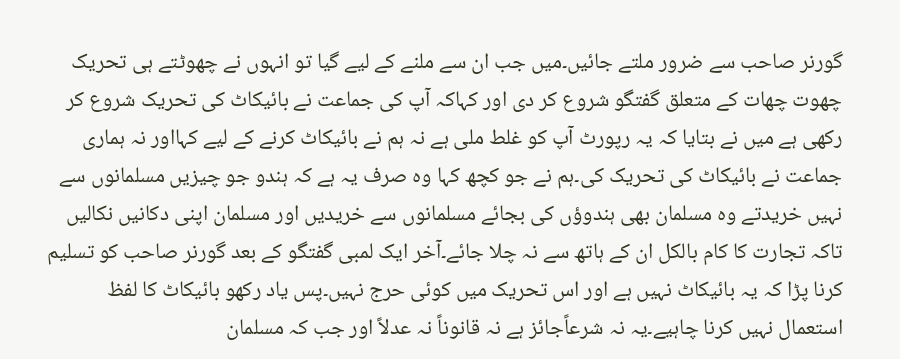گورنر صاحب سے ضرور ملتے جائیں۔میں جب ان سے ملنے کے لیے گیا تو انہوں نے چھوٹتے ہی تحریک چھوت چھات کے متعلق گفتگو شروع کر دی اور کہاکہ آپ کی جماعت نے بائیکاٹ کی تحریک شروع کر رکھی ہے میں نے بتایا کہ یہ رپورٹ آپ کو غلط ملی ہے نہ ہم نے بائیکاٹ کرنے کے لیے کہااور نہ ہماری جماعت نے بائیکاٹ کی تحریک کی۔ہم نے جو کچھ کہا وہ صرف یہ ہے کہ ہندو جو چیزیں مسلمانوں سے نہیں خریدتے وہ مسلمان بھی ہندوؤں کی بجائے مسلمانوں سے خریدیں اور مسلمان اپنی دکانیں نکالیں تاکہ تجارت کا کام بالکل ان کے ہاتھ سے نہ چلا جائے۔آخر ایک لمبی گفتگو کے بعد گورنر صاحب کو تسلیم کرنا پڑا کہ یہ بائیکاٹ نہیں ہے اور اس تحریک میں کوئی حرج نہیں۔پس یاد رکھو بائیکاٹ کا لفظ استعمال نہیں کرنا چاہیے۔یہ نہ شرعاًجائز ہے نہ قانوناً نہ عدلاً اور جب کہ مسلمان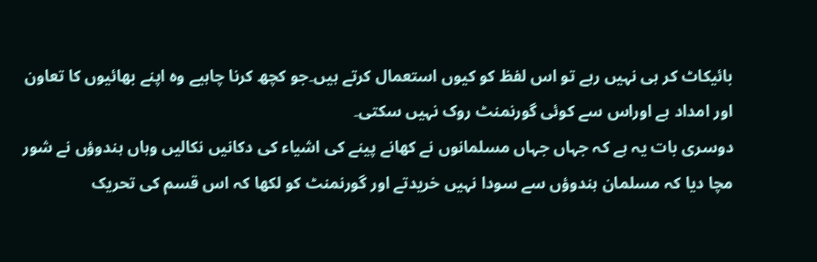بائیکاٹ کر ہی نہیں رہے تو اس لفظ کو کیوں استعمال کرتے ہیں۔جو کچھ کرنا چاہیے وہ اپنے بھائیوں کا تعاون اور امداد ہے اوراس سے کوئی گورنمنٹ روک نہیں سکتی۔
دوسری بات یہ ہے کہ جہاں جہاں مسلمانوں نے کھانے پینے کی اشیاء کی دکانیں نکالیں وہاں ہندوؤں نے شور مچا دیا کہ مسلمان ہندوؤں سے سودا نہیں خریدتے اور گورنمنٹ کو لکھا کہ اس قسم کی تحریک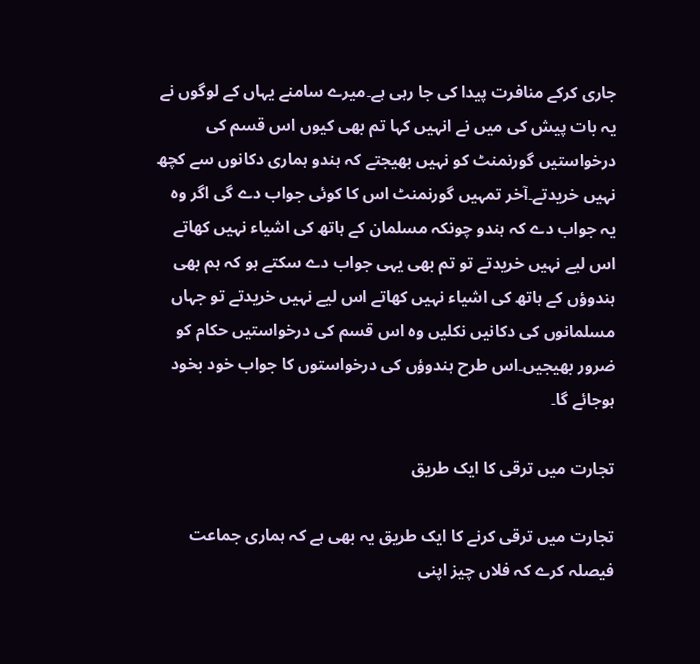جاری کرکے منافرت پیدا کی جا رہی ہے۔میرے سامنے یہاں کے لوگوں نے یہ بات پیش کی میں نے انہیں کہا تم بھی کیوں اس قسم کی درخواستیں گورنمنٹ کو نہیں بھیجتے کہ ہندو ہماری دکانوں سے کچھ نہیں خریدتے۔آخر تمہیں گورنمنٹ اس کا کوئی جواب دے گی اگر وہ یہ جواب دے کہ ہندو چونکہ مسلمان کے ہاتھ کی اشیاء نہیں کھاتے اس لیے نہیں خریدتے تو تم بھی یہی جواب دے سکتے ہو کہ ہم بھی ہندوؤں کے ہاتھ کی اشیاء نہیں کھاتے اس لیے نہیں خریدتے تو جہاں مسلمانوں کی دکانیں نکلیں وہ اس قسم کی درخواستیں حکام کو ضرور بھیجیں۔اس طرح ہندوؤں کی درخواستوں کا جواب خود بخود ہوجائے گا۔

تجارت میں ترقی کا ایک طریق

تجارت میں ترقی کرنے کا ایک طریق یہ بھی ہے کہ ہماری جماعت فیصلہ کرے کہ فلاں چیز اپنی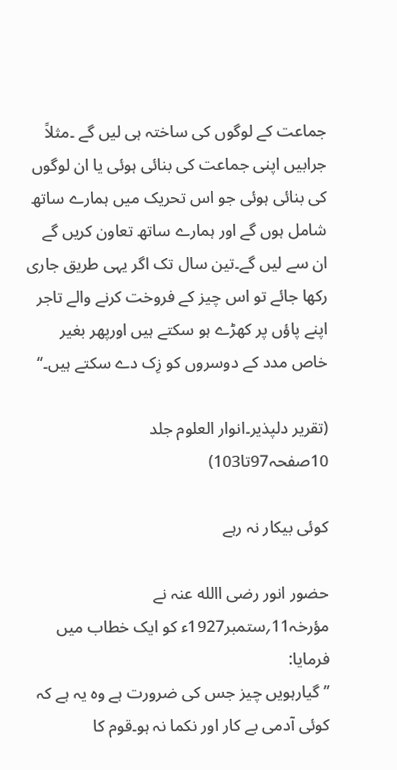جماعت کے لوگوں کی ساختہ ہی لیں گے ۔مثلاً جرابیں اپنی جماعت کی بنائی ہوئی یا ان لوگوں کی بنائی ہوئی جو اس تحریک میں ہمارے ساتھ شامل ہوں گے اور ہمارے ساتھ تعاون کریں گے ان سے لیں گے۔تین سال تک اگر یہی طریق جاری رکھا جائے تو اس چیز کے فروخت کرنے والے تاجر اپنے پاؤں پر کھڑے ہو سکتے ہیں اورپھر بغیر خاص مدد کے دوسروں کو زِک دے سکتے ہیں۔‘‘

(تقریر دلپذیر۔انوار العلوم جلد 10صفحہ97تا103)

کوئی بیکار نہ رہے

حضور انور رضی االله عنہ نے مؤرخہ11؍ستمبر1927ء کو ایک خطاب میں فرمایا:
’’گیارہویں چیز جس کی ضرورت ہے وہ یہ ہے کہ کوئی آدمی بے کار اور نکما نہ ہو۔قوم کا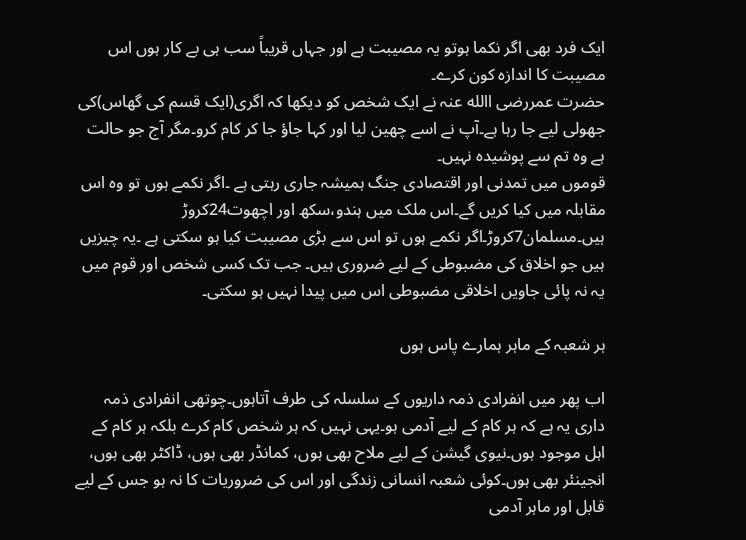ایک فرد بھی اگر نکما ہوتو یہ مصیبت ہے اور جہاں قریباً سب ہی بے کار ہوں اس مصیبت کا اندازہ کون کرے۔
حضرت عمررضی االله عنہ نے ایک شخص کو دیکھا کہ اگری(ایک قسم کی گھاس)کی جھولی لیے جا رہا ہے۔آپ نے اسے چھین لیا اور کہا جاؤ جا کر کام کرو۔مگر آج جو حالت ہے وہ تم سے پوشیدہ نہیں۔
قوموں میں تمدنی اور اقتصادی جنگ ہمیشہ جاری رہتی ہے ۔اگر نکمے ہوں تو وہ اس مقابلہ میں کیا کریں گے۔اس ملک میں ہندو،سکھ اور اچھوت24کروڑ ہیں۔مسلمان7کروڑ۔اگر نکمے ہوں تو اس سے بڑی مصیبت کیا ہو سکتی ہے ۔یہ چیزیں ہیں جو اخلاق کی مضبوطی کے لیے ضروری ہیں۔ جب تک کسی شخص اور قوم میں یہ نہ پائی جاویں اخلاقی مضبوطی اس میں پیدا نہیں ہو سکتی۔

ہر شعبہ کے ماہر ہمارے پاس ہوں

اب پھر میں انفرادی ذمہ داریوں کے سلسلہ کی طرف آتاہوں۔چوتھی انفرادی ذمہ داری یہ ہے کہ ہر کام کے لیے آدمی ہو۔یہی نہیں کہ ہر شخص کام کرے بلکہ ہر کام کے اہل موجود ہوں۔نیوی گیشن کے لیے ملاح بھی ہوں، کمانڈر بھی ہوں، ڈاکٹر بھی ہوں، انجینئر بھی ہوں۔کوئی شعبہ انسانی زندگی اور اس کی ضروریات کا نہ ہو جس کے لیے قابل اور ماہر آدمی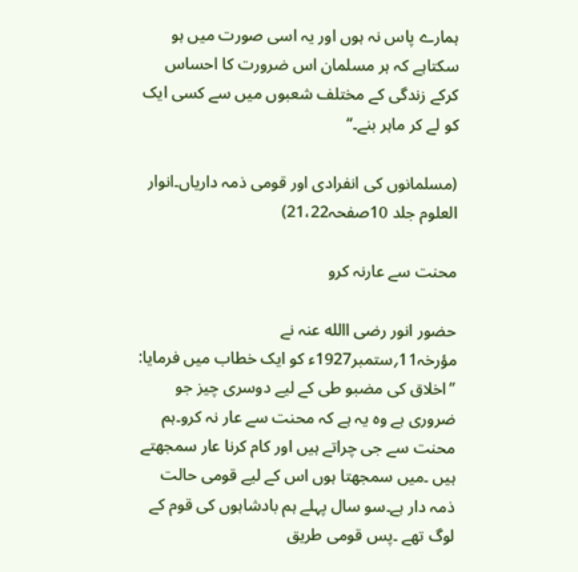ہمارے پاس نہ ہوں اور یہ اسی صورت میں ہو سکتاہے کہ ہر مسلمان اس ضرورت کا احساس کرکے زندگی کے مختلف شعبوں میں سے کسی ایک کو لے کر ماہر بنے۔‘‘

(مسلمانوں کی انفرادی اور قومی ذمہ داریاں۔انوار العلوم جلد 10صفحہ21،22)

محنت سے عارنہ کرو

حضور انور رضی االله عنہ نے مؤرخہ11؍ستمبر1927ء کو ایک خطاب میں فرمایا:
’’اخلاق کی مضبو طی کے لیے دوسری چیز جو ضروری ہے وہ یہ ہے کہ محنت سے عار نہ کرو۔ہم محنت سے جی چراتے ہیں اور کام کرنا عار سمجھتے ہیں ۔میں سمجھتا ہوں اس کے لیے قومی حالت ذمہ دار ہے۔سو سال پہلے ہم بادشاہوں کی قوم کے لوگ تھے ۔پس قومی طریق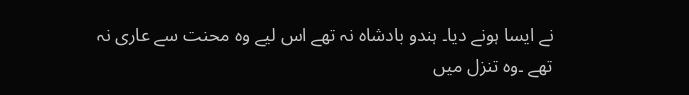نے ایسا ہونے دیا۔ ہندو بادشاہ نہ تھے اس لیے وہ محنت سے عاری نہ تھے ۔وہ تنزل میں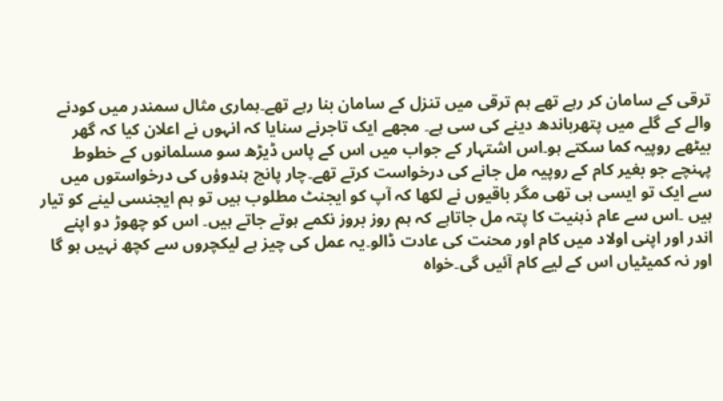ترقی کے سامان کر رہے تھے ہم ترقی میں تنزل کے سامان بنا رہے تھے۔ہماری مثال سمندر میں کودنے والے کے گلے میں پتھرباندھ دینے کی سی ہے۔ مجھے ایک تاجرنے سنایا کہ انہوں نے اعلان کیا کہ گھر بیٹھے روپیہ کما سکتے ہو۔اس اشتہار کے جواب میں اس کے پاس ڈیڑھ سو مسلمانوں کے خطوط پہنچے جو بغیر کام کے روپیہ مل جانے کی درخواست کرتے تھے۔چار پانچ ہندوؤں کی درخواستوں میں سے ایک تو ایسی ہی تھی مگر باقیوں نے لکھا کہ آپ کو ایجنٹ مطلوب ہیں تو ہم ایجنسی لینے کو تیار ہیں ۔اس سے عام ذہنیت کا پتہ مل جاتاہے کہ ہم روز بروز نکمے ہوتے جاتے ہیں۔ اس کو چھوڑ دو اپنے اندر اور اپنی اولاد میں کام اور محنت کی عادت ڈالو۔یہ عمل کی چیز ہے لیکچروں سے کچھ نہیں ہو گا اور نہ کمیٹیاں اس کے لیے کام آئیں گی۔خواہ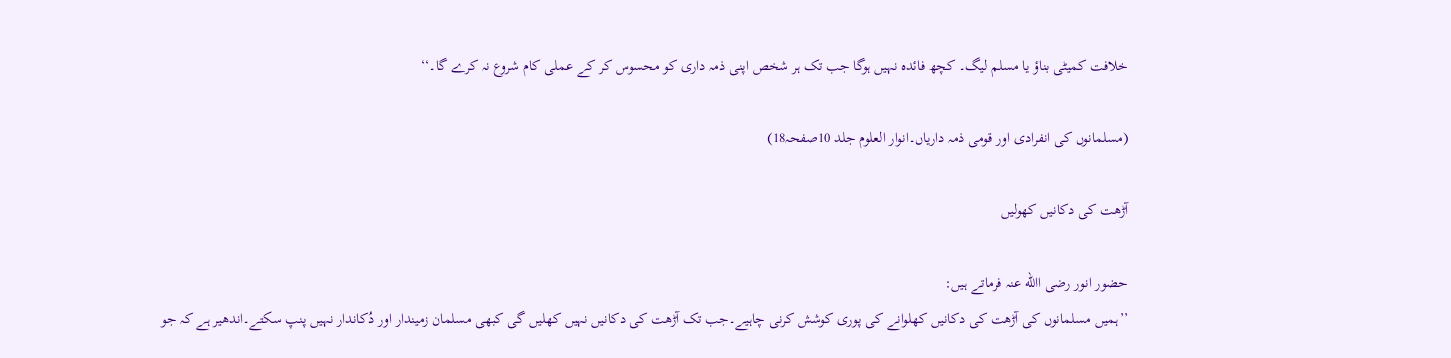خلافت کمیٹی بناؤ یا مسلم لیگ۔ کچھ فائدہ نہیں ہوگا جب تک ہر شخص اپنی ذمہ داری کو محسوس کر کے عملی کام شروع نہ کرے گا۔‘‘

(مسلمانوں کی انفرادی اور قومی ذمہ داریاں۔انوار العلوم جلد 10صفحہ18)

آڑھت کی دکانیں کھولیں

حضور انور رضی االله عنہ فرماتے ہیں:
’’ہمیں مسلمانوں کی آڑھت کی دکانیں کھلوانے کی پوری کوشش کرنی چاہیے۔جب تک آڑھت کی دکانیں نہیں کھلیں گی کبھی مسلمان زمیندار اور دُکاندار نہیں پنپ سکتے۔اندھیر ہے کہ جو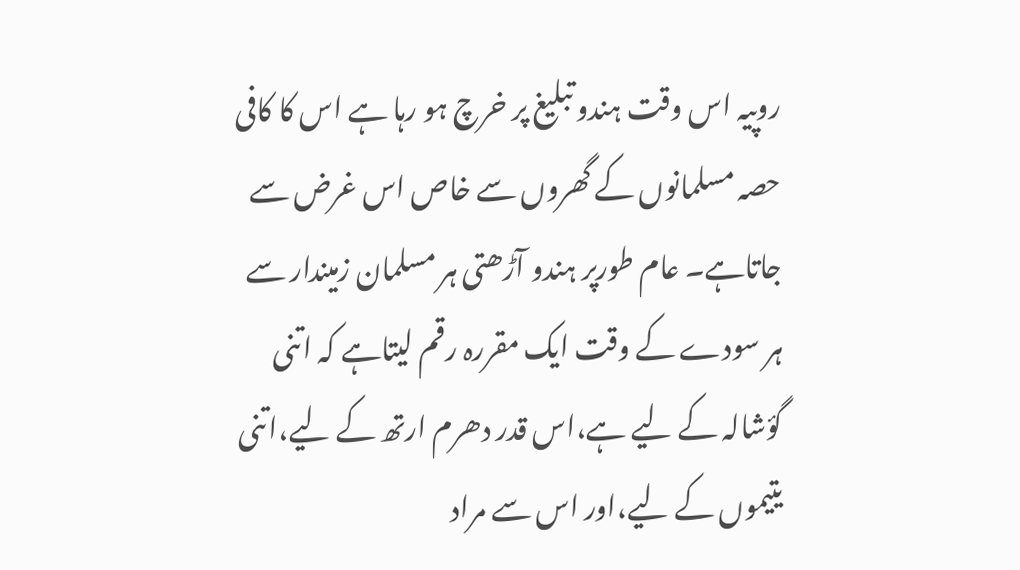روپیہ اس وقت ہندو تبلیغ پر خرچ ہو رہا ہے اس کا کافی حصہ مسلمانوں کے گھروں سے خاص اس غرض سے جاتاہے۔ عام طورپر ہندو آڑھتی ہر مسلمان زمیندار سے ہر سودے کے وقت ایک مقررہ رقم لیتاہے کہ اتنی گؤشالہ کے لیے ہے،اس قدر دھرم ارتھ کے لیے،اتنی یتیموں کے لیے،اور اس سے مراد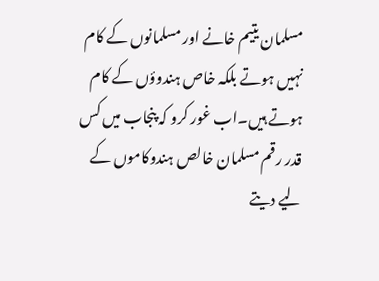مسلمان یتیم خانے اور مسلمانوں کے کام نہیں ہوتے بلکہ خاص ہندوؤں کے کام ہوتے ہیں۔اب غور کرو کہ پنجاب میں کس قدر رقم مسلمان خالص ہندوکاموں کے لیے دیتے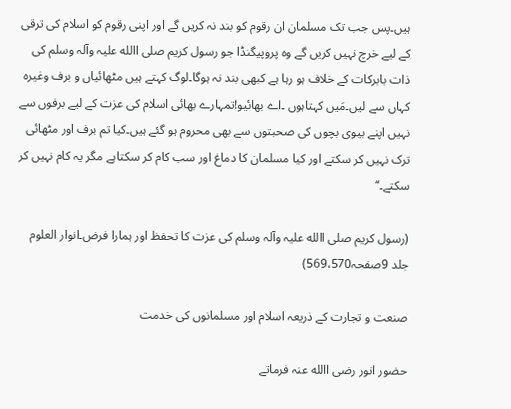ہیں۔پس جب تک مسلمان ان رقوم کو بند نہ کریں گے اور اپنی رقوم کو اسلام کی ترقی کے لیے خرچ نہیں کریں گے وہ پروپیگنڈا جو رسول کریم صلی االله علیہ وآلہ وسلم کی ذات بابرکات کے خلاف ہو رہا ہے کبھی بند نہ ہوگا۔لوگ کہتے ہیں مٹھائیاں و برف وغیرہ کہاں سے لیں۔مَیں کہتاہوں ۔اے بھائیو!تمہارے بھائی اسلام کی عزت کے لیے برفوں سے نہیں اپنے بیوی بچوں کی صحبتوں سے بھی محروم ہو گئے ہیں۔کیا تم برف اور مٹھائی ترک نہیں کر سکتے اور کیا مسلمان کا دماغ اور سب کام کر سکتاہے مگر یہ کام نہیں کر سکتے۔‘‘

(رسول کریم صلی االله علیہ وآلہ وسلم کی عزت کا تحفظ اور ہمارا فرض۔انوار العلوم جلد 9صفحہ569،570)

صنعت و تجارت کے ذریعہ اسلام اور مسلمانوں کی خدمت

حضور انور رضی االله عنہ فرماتے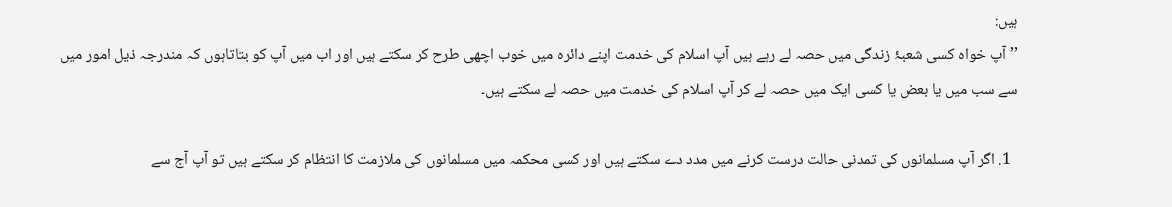ہیں:
’’آپ خواہ کسی شعبۂ زندگی میں حصہ لے رہے ہیں آپ اسلام کی خدمت اپنے دائرہ میں خوب اچھی طرح کر سکتے ہیں اور اب میں آپ کو بتاتاہوں کہ مندرجہ ذیل امور میں سے سب میں یا بعض یا کسی ایک میں حصہ لے کر آپ اسلام کی خدمت میں حصہ لے سکتے ہیں۔

  1. اگر آپ مسلمانوں کی تمدنی حالت درست کرنے میں مدد دے سکتے ہیں اور کسی محکمہ میں مسلمانوں کی ملازمت کا انتظام کر سکتے ہیں تو آپ آج سے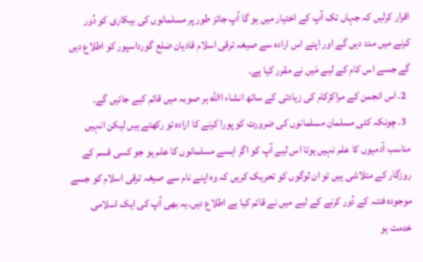اقرار کرلیں کہ جہاں تک آپ کے اختیار میں ہو گا آپ جائز طور پر مسلمانوں کی بیکاری کو دُور کرنے میں مدد دیں گے اور اپنے اس ارادہ سے صیغہ ترقی اسلام قادیان ضلع گورداسپور کو اطلاع دیں گے جسے اس کام کے لیے مَیں نے مقرر کیا ہے۔
  2. اس انجمن کے مراکزکام کی زیادتی کے ساتھ انشاء االله ہر صوبہ میں قائم کیے جائیں گے۔
  3. چونکہ کئی مسلمان مسلمانوں کی ضرورت کو پورا کرنے کا ارادہ تو رکھتے ہیں لیکن انہیں مناسب آدمیوں کا علم نہیں ہوتا اس لیے آپ کو اگر ایسے مسلمانوں کا علم ہو جو کسی قسم کے روزگار کے متلاشی ہیں تو ان لوگوں کو تحریک کریں کہ وہ اپنے نام سے صیغہ ترقی اسلام کو جسے موجودہ فتنہ کے دُور کرنے کے لیے میں نے قائم کیا ہے اطلاع دیں۔یہ بھی آپ کی ایک اسلامی خدمت ہو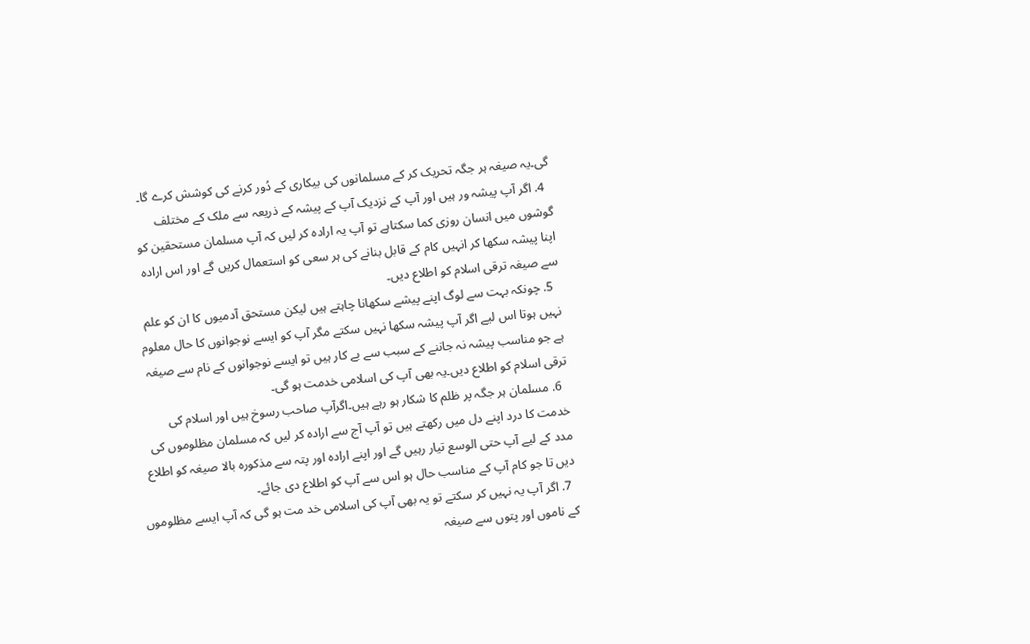گی۔یہ صیغہ ہر جگہ تحریک کر کے مسلمانوں کی بیکاری کے دُور کرنے کی کوشش کرے گا۔
  4. اگر آپ پیشہ ور ہیں اور آپ کے نزدیک آپ کے پیشہ کے ذریعہ سے ملک کے مختلف گوشوں میں انسان روزی کما سکتاہے تو آپ یہ ارادہ کر لیں کہ آپ مسلمان مستحقین کو اپنا پیشہ سکھا کر انہیں کام کے قابل بنانے کی ہر سعی کو استعمال کریں گے اور اس ارادہ سے صیغہ ترقی اسلام کو اطلاع دیں۔
  5. چونکہ بہت سے لوگ اپنے پیشے سکھانا چاہتے ہیں لیکن مستحق آدمیوں کا ان کو علم نہیں ہوتا اس لیے اگر آپ پیشہ سکھا نہیں سکتے مگر آپ کو ایسے نوجوانوں کا حال معلوم ہے جو مناسب پیشہ نہ جاننے کے سبب سے بے کار ہیں تو ایسے نوجوانوں کے نام سے صیغہ ترقی اسلام کو اطلاع دیں۔یہ بھی آپ کی اسلامی خدمت ہو گی۔
  6. مسلمان ہر جگہ پر ظلم کا شکار ہو رہے ہیں۔اگرآپ صاحب رسوخ ہیں اور اسلام کی خدمت کا درد اپنے دل میں رکھتے ہیں تو آپ آج سے ارادہ کر لیں کہ مسلمان مظلوموں کی مدد کے لیے آپ حتی الوسع تیار رہیں گے اور اپنے ارادہ اور پتہ سے مذکورہ بالا صیغہ کو اطلاع دیں تا جو کام آپ کے مناسب حال ہو اس سے آپ کو اطلاع دی جائے۔
  7. اگر آپ یہ نہیں کر سکتے تو یہ بھی آپ کی اسلامی خد مت ہو گی کہ آپ ایسے مظلوموں کے ناموں اور پتوں سے صیغہ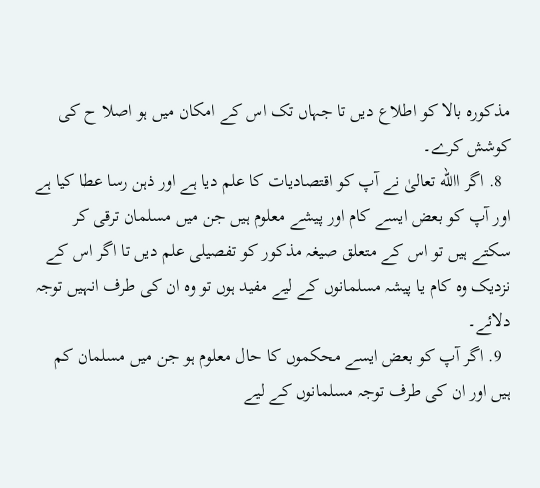مذکورہ بالا کو اطلاع دیں تا جہاں تک اس کے امکان میں ہو اصلا ح کی کوشش کرے۔
  8. اگر االله تعالیٰ نے آپ کو اقتصادیات کا علم دیا ہے اور ذہن رسا عطا کیا ہے اور آپ کو بعض ایسے کام اور پیشے معلوم ہیں جن میں مسلمان ترقی کر سکتے ہیں تو اس کے متعلق صیغہ مذکور کو تفصیلی علم دیں تا اگر اس کے نزدیک وہ کام یا پیشہ مسلمانوں کے لیے مفید ہوں تو وہ ان کی طرف انہیں توجہ دلائے۔
  9. اگر آپ کو بعض ایسے محکموں کا حال معلوم ہو جن میں مسلمان کم ہیں اور ان کی طرف توجہ مسلمانوں کے لیے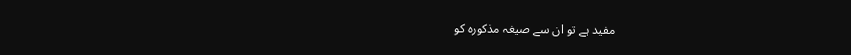مفید ہے تو ان سے صیغہ مذکورہ کو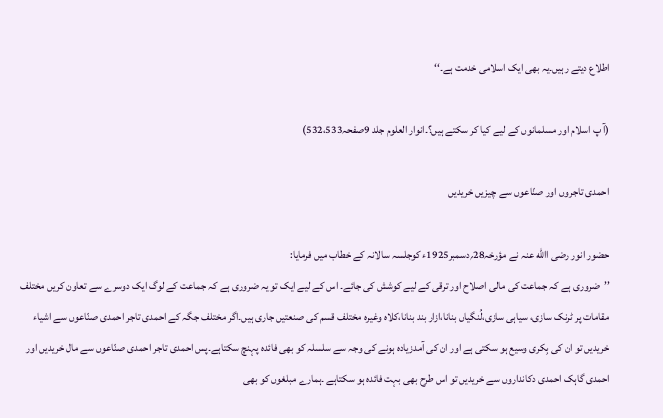اطلاع دیتے رہیں۔یہ بھی ایک اسلامی خدمت ہے۔‘‘

(آ پ اسلام اور مسلمانوں کے لیے کیا کر سکتے ہیں؟۔انوار العلوم جلد 9صفحہ532،533)

احمدی تاجروں اور صنّاعوں سے چیزیں خریدیں

حضور انور رضی االله عنہ نے مؤرخہ28؍دسمبر1925ء کوجلسہ سالانہ کے خطاب میں فرمایا:
’’ضروری ہے کہ جماعت کی مالی اصلاح اور ترقی کے لیے کوشش کی جائے۔ اس کے لیے ایک تو یہ ضروری ہے کہ جماعت کے لوگ ایک دوسرے سے تعاون کریں مختلف مقامات پر ٹرنک سازی، سیاہی سازی،لُنگیاں بنانا،ازار بند بنانا،کلاہ وغیرہ مختلف قسم کی صنعتیں جاری ہیں۔اگر مختلف جگہ کے احمدی تاجر احمدی صنّاعوں سے اشیاء خریدیں تو ان کی بِکری وسیع ہو سکتی ہے اور ان کی آمدزیادہ ہونے کی وجہ سے سلسلہ کو بھی فائدہ پہنچ سکتاہے۔پس احمدی تاجر احمدی صنّاعوں سے مال خریدیں اور احمدی گاہک احمدی دکانداروں سے خریدیں تو اس طرح بھی بہت فائدہ ہو سکتاہے ۔ہمارے مبلغوں کو بھی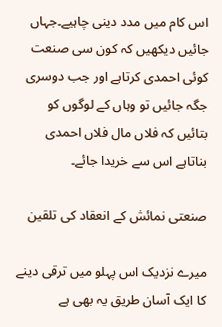اس کام میں مدد دینی چاہیے۔جہاں جائیں دیکھیں کہ کون سی صنعت کوئی احمدی کرتاہے اور جب دوسری جگہ جائیں تو وہاں کے لوگوں کو بتائیں کہ فلاں مال فلاں احمدی بناتاہے اس سے خریدا جائے۔

صنعتی نمائش کے انعقاد کی تلقین

میرے نزدیک اس پہلو میں ترقی دینے کا ایک آسان طریق یہ بھی ہے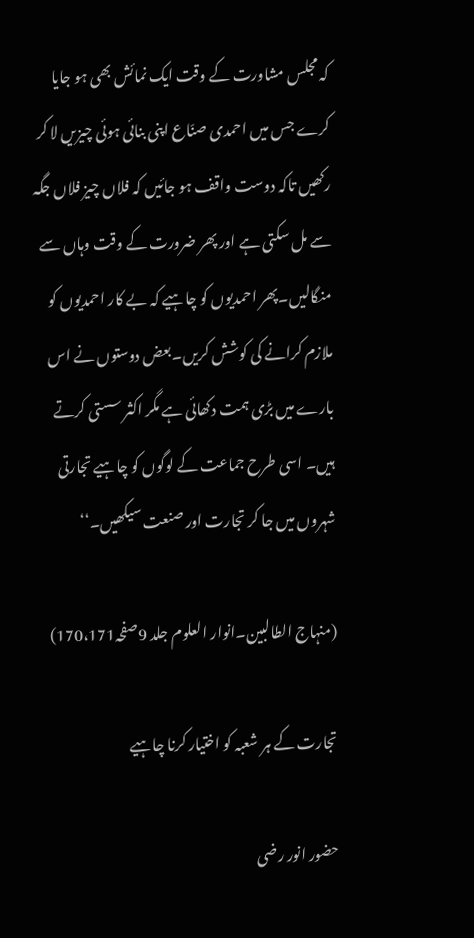کہ مجلس مشاورت کے وقت ایک نمائش بھی ہو جایا کرے جس میں احمدی صنّاع اپنی بنائی ہوئی چیزیں لا کر رکھیں تاکہ دوست واقف ہو جائیں کہ فلاں چیز فلاں جگہ سے مل سکتی ہے اور پھر ضرورت کے وقت وہاں سے منگالیں۔پھر احمدیوں کو چاہیے کہ بے کار احمدیوں کو ملازم کرانے کی کوشش کریں۔بعض دوستوں نے اس بارے میں بڑی ہمت دکھائی ہے مگر اکثر سستی کرتے ہیں۔ اسی طرح جماعت کے لوگوں کو چاہیے تجارتی شہروں میں جا کر تجارت اور صنعت سیکھیں۔‘‘

(منہاج الطالبین۔انوار العلوم جلد 9صفحہ170،171)

تجارت کے ہر شعبہ کو اختیار کرنا چاہیے

حضور انور رضی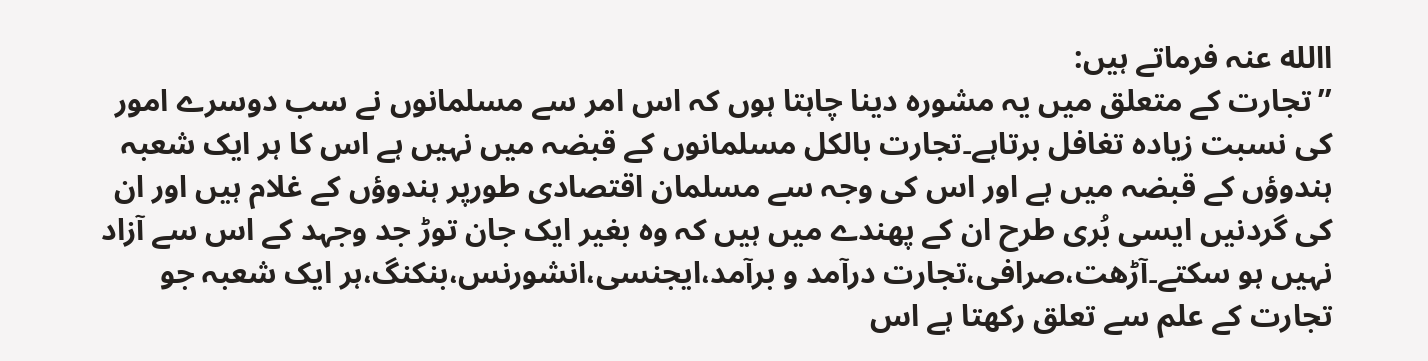االله عنہ فرماتے ہیں:
’’تجارت کے متعلق میں یہ مشورہ دینا چاہتا ہوں کہ اس امر سے مسلمانوں نے سب دوسرے امور کی نسبت زیادہ تغافل برتاہے۔تجارت بالکل مسلمانوں کے قبضہ میں نہیں ہے اس کا ہر ایک شعبہ ہندوؤں کے قبضہ میں ہے اور اس کی وجہ سے مسلمان اقتصادی طورپر ہندوؤں کے غلام ہیں اور ان کی گردنیں ایسی بُری طرح ان کے پھندے میں ہیں کہ وہ بغیر ایک جان توڑ جد وجہد کے اس سے آزاد نہیں ہو سکتے۔آڑھت،صرافی،تجارت درآمد و برآمد،ایجنسی،انشورنس،بنکنگ،ہر ایک شعبہ جو تجارت کے علم سے تعلق رکھتا ہے اس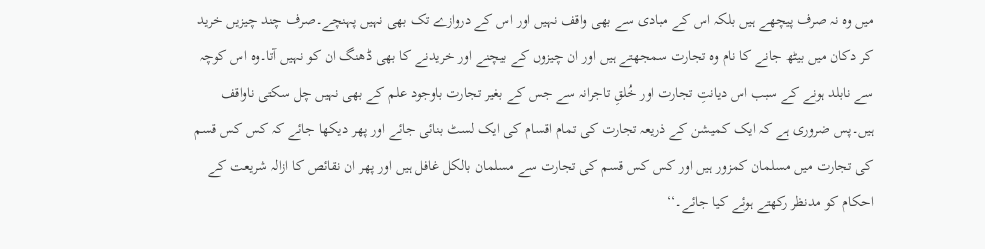میں وہ نہ صرف پیچھے ہیں بلکہ اس کے مبادی سے بھی واقف نہیں اور اس کے دروازے تک بھی نہیں پہنچے۔صرف چند چیزیں خرید کر دکان میں بیٹھ جانے کا نام وہ تجارت سمجھتے ہیں اور ان چیزوں کے بیچنے اور خریدنے کا بھی ڈھنگ ان کو نہیں آتا۔وہ اس کوچہ سے نابلد ہونے کے سبب اس دیانتِ تجارت اور خُلقِ تاجرانہ سے جس کے بغیر تجارت باوجود علم کے بھی نہیں چل سکتی ناواقف ہیں۔پس ضروری ہے کہ ایک کمیشن کے ذریعہ تجارت کی تمام اقسام کی ایک لسٹ بنائی جائے اور پھر دیکھا جائے کہ کس کس قسم کی تجارت میں مسلمان کمزور ہیں اور کس کس قسم کی تجارت سے مسلمان بالکل غافل ہیں اور پھر ان نقائص کا ازالہ شریعت کے احکام کو مدنظر رکھتے ہوئے کیا جائے۔‘‘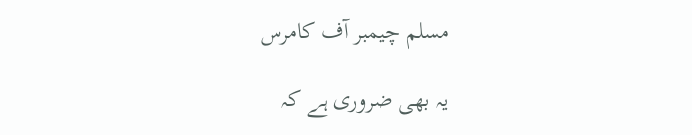مسلم چیمبر آف کامرس

یہ بھی ضروری ہے کہ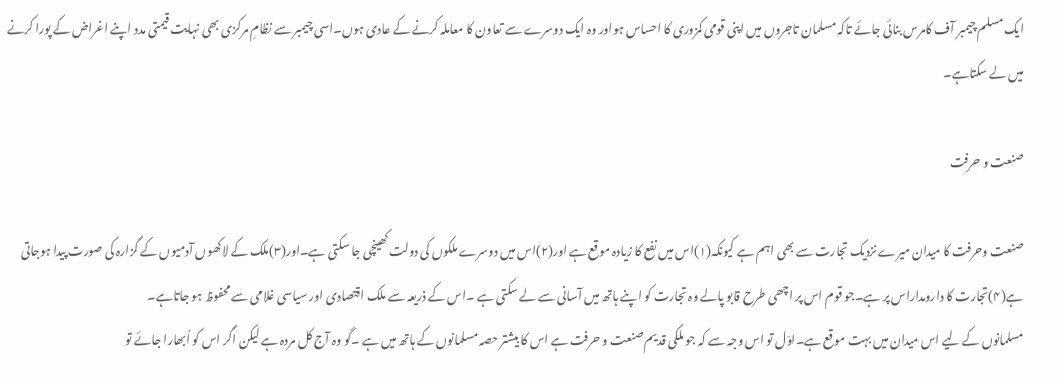ایک مسلم چیمبر آف کامرس بنائی جائے تاکہ مسلمان تاجروں میں اپنی قومی کمزوری کا احساس ہواور وہ ایک دوسرے سے تعاون کا معاملہ کرنے کے عادی ہوں۔اسی چیمبر سے نظامِ مرکزی بھی نہایت قیمتی مدد اپنے اغراض کے پورا کرنے میں لے سکتاہے۔

صنعت و حرفت

صنعت وحرفت کا میدان میرے نزدیک تجارت سے بھی اہم ہے کیونکہ(۱)اس میں نفع کا زیادہ موقع ہے اور(۲)اس میں دوسرے ملکوں کی دولت کھینچی جا سکتی ہے۔اور(۳)ملک کے لاکھوں آدمیوں کے گزارہ کی صورت پیدا ہوجاتی ہے(۴)تجارت کا دارومداراس پر ہے۔جو قوم اس پر اچھی طرح قابو پالے وہ تجارت کو اپنے ہاتھ میں آسانی سے لے سکتی ہے ۔اس کے ذریعہ سے ملک اقتصادی اور سیاسی غلامی سے محفوظ ہو جاتاہے۔
مسلمانوں کے لیے اس میدان میں بہت موقع ہے۔اوّل تو اس وجہ سے کہ جو ملکی قدیم صنعت و حرفت ہے اس کا بیشتر حصہ مسلمانوں کے ہاتھ میں ہے ۔گو وہ آج کل مردہ ہے لیکن اگر اس کو اُبھارا جائے تو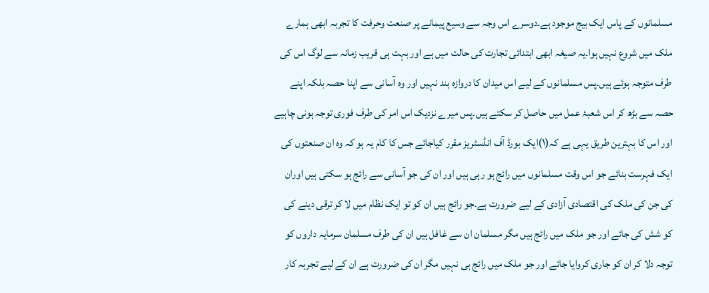مسلمانوں کے پاس ایک بیج موجود ہے۔دوسرے اس وجہ سے وسیع پیمانے پر صنعت وحرفت کا تجربہ ابھی ہمارے ملک میں شروع نہیں ہوا۔یہ صیغہ ابھی ابتدائی تجارت کی حالت میں ہے اور بہت ہی قریب زمانہ سے لوگ اس کی طرف متوجہ ہوئے ہیں۔پس مسلمانوں کے لیے اس میدان کا دروازہ بند نہیں اور وہ آسانی سے اپنا حصہ بلکہ اپنے حصہ سے بڑھ کر اس شعبۂ عمل میں حاصل کر سکتے ہیں۔پس میرے نزدیک اس امر کی طرف فوری توجہ ہونی چاہیے اور اس کا بہترین طریق یہی ہے کہ(۱)ایک بورڈ آف انڈسٹریز مقرر کیاجائے جس کا کام یہ ہو کہ وہ ان صنعتوں کی ایک فہرست بنائے جو اس وقت مسلمانوں میں رائج ہو رہی ہیں اور ان کی جو آسانی سے رائج ہو سکتی ہیں اوران کی جن کی ملک کی اقتصادی آزادی کے لیے ضرورت ہے۔جو رائج ہیں ان کو تو ایک نظام میں لا کر ترقی دینے کی کو شش کی جائے اور جو ملک میں رائج ہیں مگر مسلمان ان سے غافل ہیں ان کی طرف مسلمان سرمایہ داروں کو توجہ دلا کر ان کو جاری کروایا جائے اور جو ملک میں رائج ہی نہیں مگر ان کی ضرورت ہے ان کے لیے تجربہ کار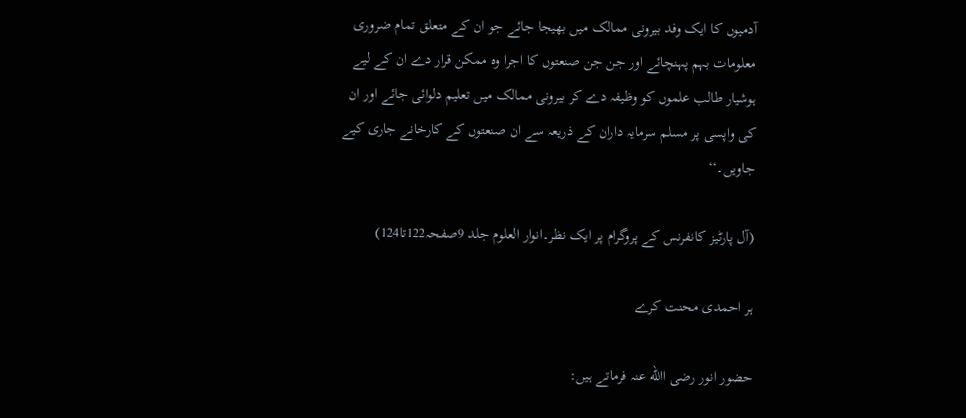آدمیوں کا ایک وفد بیرونی ممالک میں بھیجا جائے جو ان کے متعلق تمام ضروری معلومات بہم پہنچائے اور جن جن صنعتوں کا اجرا وہ ممکن قرار دے ان کے لیے ہوشیار طالب علموں کو وظیفہ دے کر بیرونی ممالک میں تعلیم دلوائی جائے اور ان کی واپسی پر مسلم سرمایہ داران کے ذریعہ سے ان صنعتوں کے کارخانے جاری کیے جاویں۔‘‘

(آل پارٹیز کانفرنس کے پروگرام پر ایک نظر۔انوار العلوم جلد 9صفحہ122تا124)

ہر احمدی محنت کرے

حضور انور رضی االله عنہ فرماتے ہیں: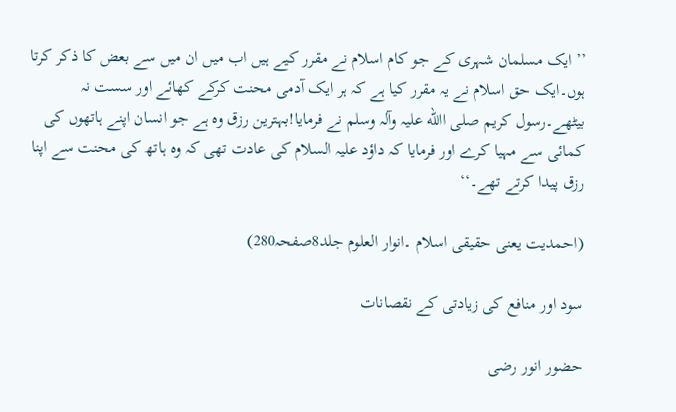’’ایک مسلمان شہری کے جو کام اسلام نے مقرر کیے ہیں اب میں ان میں سے بعض کا ذکر کرتا ہوں۔ایک حق اسلام نے یہ مقرر کیا ہے کہ ہر ایک آدمی محنت کرکے کھائے اور سست نہ بیٹھے۔رسول کریم صلی االله علیہ وآلہ وسلم نے فرمایا!بہترین رزق وہ ہے جو انسان اپنے ہاتھوں کی کمائی سے مہیا کرے اور فرمایا کہ داؤد علیہ السلام کی عادت تھی کہ وہ ہاتھ کی محنت سے اپنا رزق پیدا کرتے تھے۔‘‘

(احمدیت یعنی حقیقی اسلام ۔انوار العلوم جلد8صفحہ280)

سود اور منافع کی زیادتی کے نقصانات

حضور انور رضی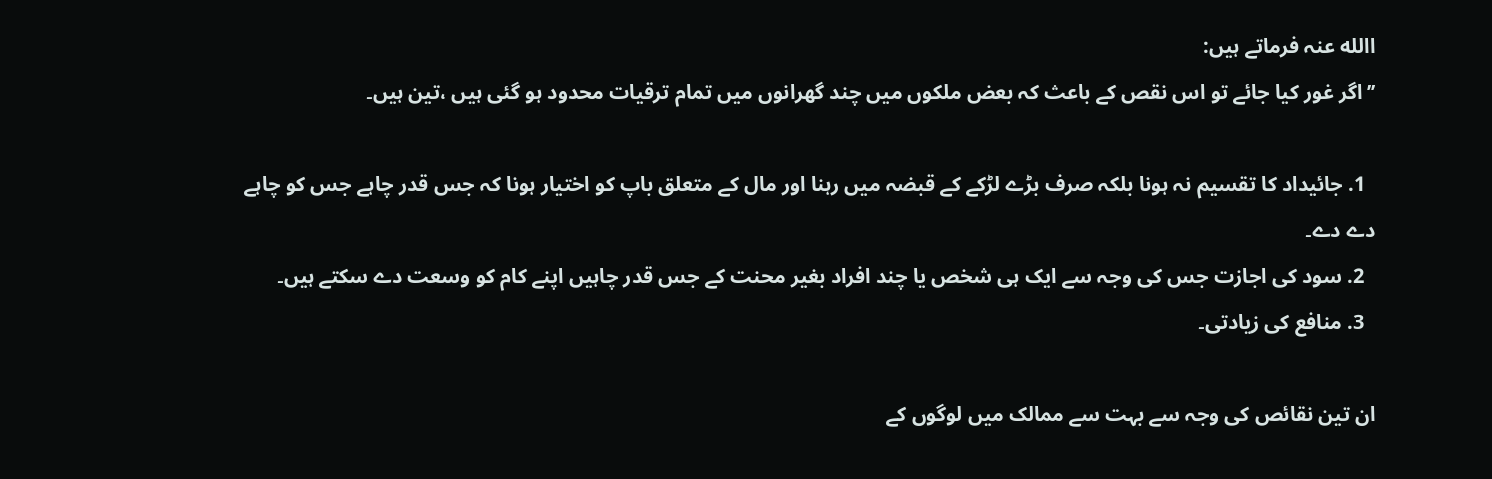االله عنہ فرماتے ہیں:
’’اگر غور کیا جائے تو اس نقص کے باعث کہ بعض ملکوں میں چند گھرانوں میں تمام ترقیات محدود ہو گئی ہیں ،تین ہیں۔

  1. جائیداد کا تقسیم نہ ہونا بلکہ صرف بڑے لڑکے کے قبضہ میں رہنا اور مال کے متعلق باپ کو اختیار ہونا کہ جس قدر چاہے جس کو چاہے دے دے۔
  2. سود کی اجازت جس کی وجہ سے ایک ہی شخص یا چند افراد بغیر محنت کے جس قدر چاہیں اپنے کام کو وسعت دے سکتے ہیں۔
  3. منافع کی زیادتی۔

ان تین نقائص کی وجہ سے بہت سے ممالک میں لوگوں کے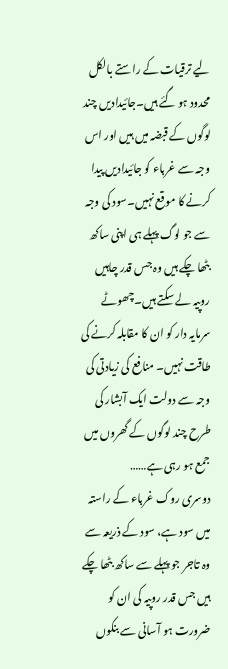لیے ترقیات کے راستے بالکل محدود ہو گئے ہیں۔جائیدادیں چند لوگوں کے قبضہ میں ہیں اور اس وجہ سے غرباء کو جائیدادیں پیدا کرنے کا موقع نہیں۔سود کی وجہ سے جو لوگ پہلے ہی اپنی ساکھ بٹھا چکے ہیں وہ جس قدر چاہیں روپیہ لے سکتے ہیں۔چھوٹے سرمایہ دار کو ان کا مقابلہ کرنے کی طاقت نہیں۔ منافع کی زیادتی کی وجہ سے دولت ایک آبشار کی طرح چند لوگوں کے گھروں میں جمع ہو رہی ہے……
دوسری روک غرباء کے راستہ میں سود ہے، سود کے ذریعہ سے وہ تاجر جو پہلے سے ساکھ بٹھا چکے ہیں جس قدر روپیہ کی ان کو ضرورت ہو آسانی سے بنکوں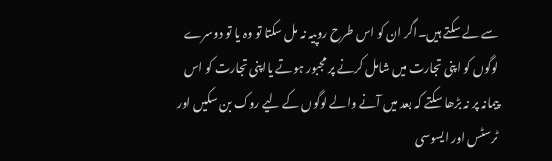سے لے سکتے ہیں۔اگر ان کو اس طرح روپیہ نہ مل سکتا تو وہ یا تو دوسرے لوگوں کو اپنی تجارت میں شامل کرنے پر مجبور ہوتے یااپنی تجارت کو اس پیمانہ پر نہ بڑھا سکتے کہ بعد میں آنے والے لوگوں کے لیے روک بن سکیں اور ٹرسٹس اور ایسوسی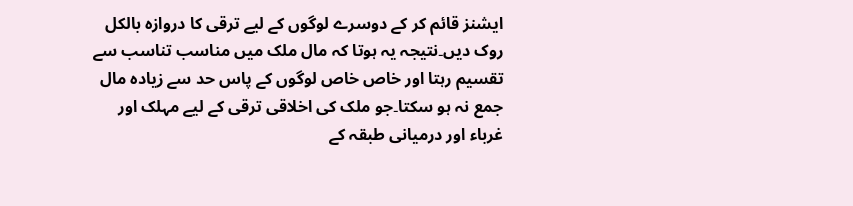ایشنز قائم کر کے دوسرے لوگوں کے لیے ترقی کا دروازہ بالکل روک دیں۔نتیجہ یہ ہوتا کہ مال ملک میں مناسب تناسب سے تقسیم رہتا اور خاص خاص لوگوں کے پاس حد سے زیادہ مال جمع نہ ہو سکتا۔جو ملک کی اخلاقی ترقی کے لیے مہلک اور غرباء اور درمیانی طبقہ کے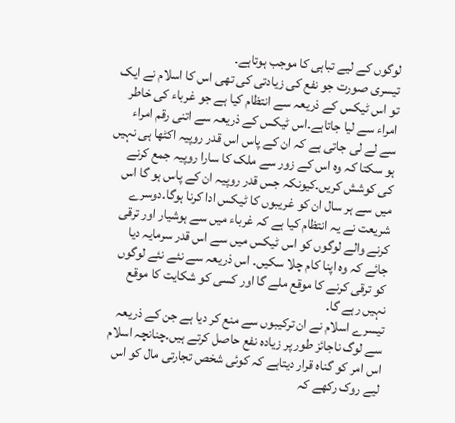لوگوں کے لیے تباہی کا موجب ہوتاہے۔
تیسری صورت جو نفع کی زیادتی کی تھی اس کا اسلام نے ایک تو اس ٹیکس کے ذریعہ سے انتظام کیا ہے جو غرباء کی خاطر امراء سے لیا جاتاہے۔اس ٹیکس کے ذریعہ سے اتنی رقم امراء سے لے لی جاتی ہے کہ ان کے پاس اس قدر روپیہ اکٹھا ہی نہیں ہو سکتا کہ وہ اس کے زور سے ملک کا سارا روپیہ جمع کرنے کی کوشش کریں۔کیونکہ جس قدر روپیہ ان کے پاس ہو گا اس میں سے ہر سال ان کو غریبوں کا ٹیکس ادا کرنا ہوگا۔دوسرے شریعت نے یہ انتظام کیا ہے کہ غرباء میں سے ہوشیار اور ترقی کرنے والے لوگوں کو اس ٹیکس میں سے اس قدر سرمایہ دیا جائے کہ وہ اپنا کام چلا سکیں۔ اس ذریعہ سے نئے نئے لوگوں کو ترقی کرنے کا موقع ملے گا اور کسی کو شکایت کا موقع نہیں رہے گا۔
تیسرے اسلام نے ان ترکیبوں سے منع کر دیا ہے جن کے ذریعہ سے لوگ ناجائز طور پر زیادہ نفع حاصل کرتے ہیں۔چنانچہ اسلام اس امر کو گناہ قرار دیتاہے کہ کوئی شخص تجارتی مال کو اس لیے روک رکھے کہ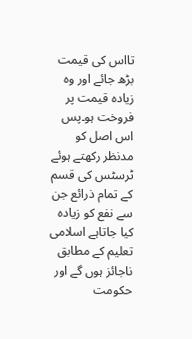تااس کی قیمت بڑھ جائے اور وہ زیادہ قیمت پر فروخت ہو۔پس اس اصل کو مدنظر رکھتے ہوئے ٹرسٹس کی قسم کے تمام ذرائع جن سے نفع کو زیادہ کیا جاتاہے اسلامی تعلیم کے مطابق ناجائز ہوں گے اور حکومت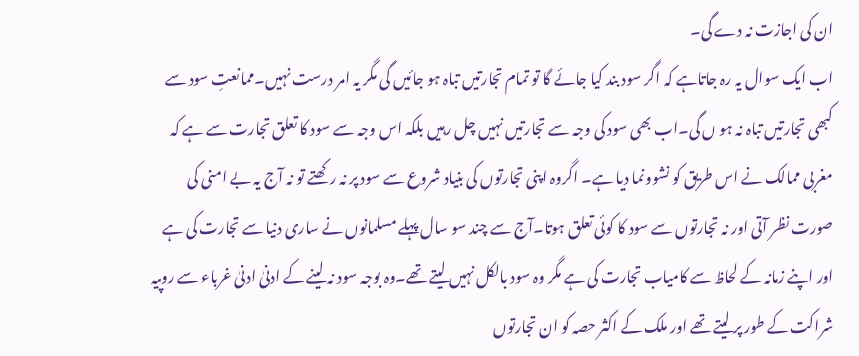ان کی اجازت نہ دے گی۔
اب ایک سوال یہ رہ جاتاہے کہ اگر سود بند کیا جائے گا تو تمام تجارتیں تباہ ہو جائیں گی مگر یہ امر درست نہیں۔ممانعتِ سود سے کبھی تجارتیں تباہ نہ ہو ں گی۔اب بھی سود کی وجہ سے تجارتیں نہیں چل رہیں بلکہ اس وجہ سے سود کا تعلق تجارت سے ہے کہ مغربی ممالک نے اس طریق کو نشوونما دیا ہے۔ اگروہ اپنی تجارتوں کی بنیاد شروع سے سود پر نہ رکھتے تو نہ آج یہ بے امنی کی صورت نظر آتی اور نہ تجارتوں سے سود کا کوئی تعلق ہوتا۔آج سے چند سو سال پہلے مسلمانوں نے ساری دنیا سے تجارت کی ہے اور اپنے زمانہ کے لحاظ سے کامیاب تجارت کی ہے مگر وہ سود بالکل نہیں لیتے تھے۔وہ بوجہ سود نہ لینے کے ادنیٰ ادنیٰ غرباء سے روپیہ شراکت کے طور پر لیتے تھے اور ملک کے اکثر حصہ کو ان تجارتوں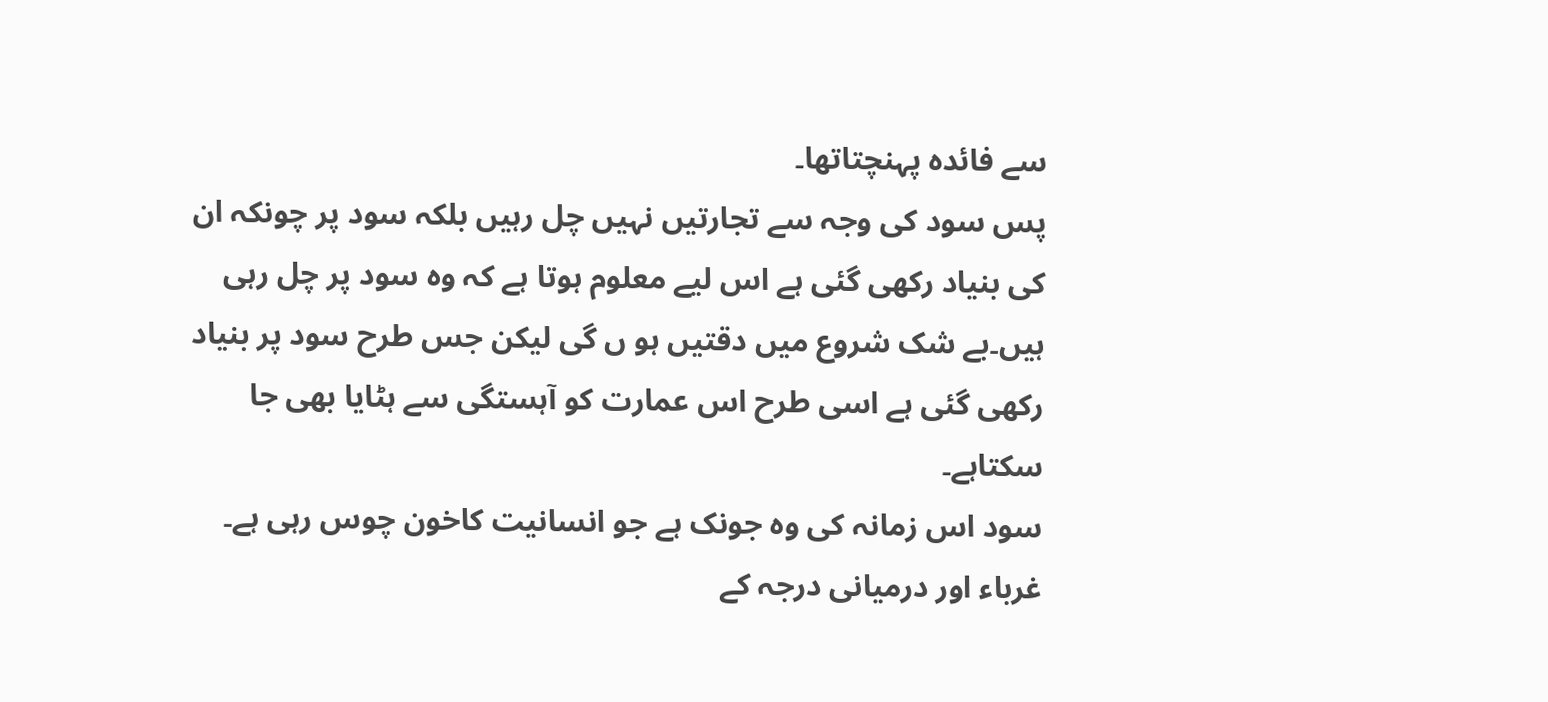سے فائدہ پہنچتاتھا۔
پس سود کی وجہ سے تجارتیں نہیں چل رہیں بلکہ سود پر چونکہ ان کی بنیاد رکھی گئی ہے اس لیے معلوم ہوتا ہے کہ وہ سود پر چل رہی ہیں۔بے شک شروع میں دقتیں ہو ں گی لیکن جس طرح سود پر بنیاد رکھی گئی ہے اسی طرح اس عمارت کو آہستگی سے ہٹایا بھی جا سکتاہے۔
سود اس زمانہ کی وہ جونک ہے جو انسانیت کاخون چوس رہی ہے۔ غرباء اور درمیانی درجہ کے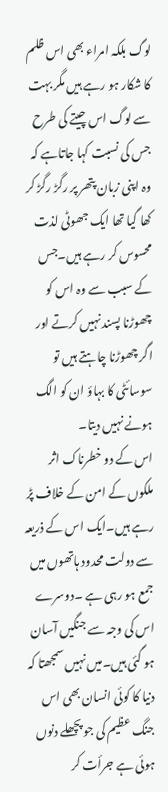لوگ بلکہ امراء بھی اس ظلم کا شکار ہو رہے ہیں مگر بہت سے لوگ اس چیتے کی طرح جس کی نسبت کہا جاتاہے کہ وہ اپنی زبان پتھر پر رگڑ رگڑ کر کھا گیا تھا ایک جھوٹی لذت محسوس کر رہے ہیں۔جس کے سبب سے وہ اس کو چھوڑنا پسند نہیں کرتے اور اگر چھوڑنا چاہتے ہیں تو سوسائٹی کا بہاؤ ان کو الگ ہونے نہیں دیتا۔
اس کے دو خطرناک اثر ملکوں کے امن کے خلاف پڑ رہے ہیں۔ایک اس کے ذریعہ سے دولت محدود ہاتھوں میں جمع ہو رہی ہے ۔دوسرے اس کی وجہ سے جنگیں آسان ہو گئی ہیں۔میں نہیں سمجھتا کہ دنیا کا کوئی انسان بھی اس جنگ عظیم کی جو پچھلے دنوں ہوئی ہے جرأت کر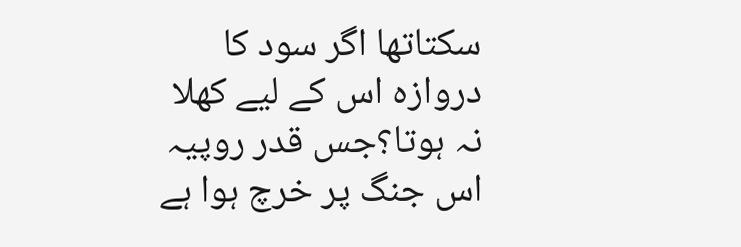سکتاتھا اگر سود کا دروازہ اس کے لیے کھلا نہ ہوتا؟جس قدر روپیہ اس جنگ پر خرچ ہوا ہے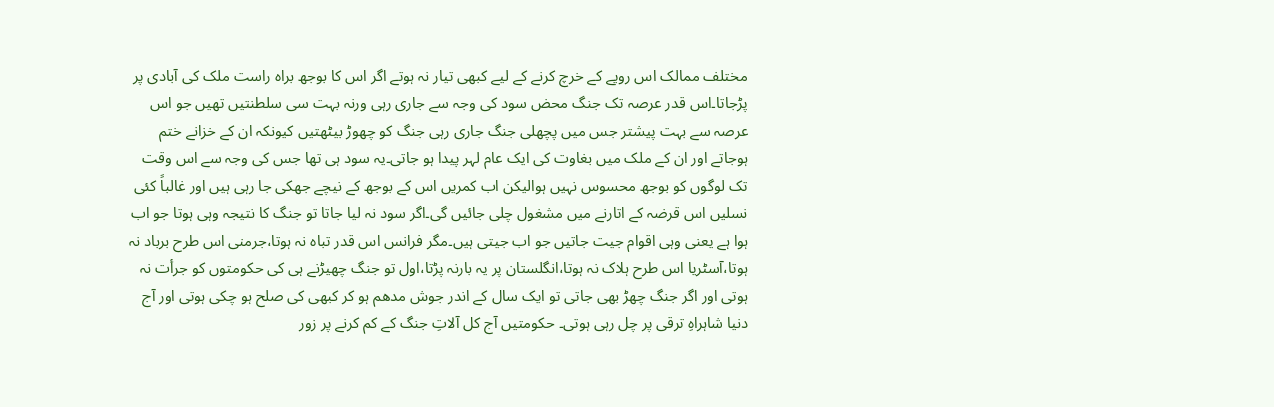مختلف ممالک اس روپے کے خرچ کرنے کے لیے کبھی تیار نہ ہوتے اگر اس کا بوجھ براہ راست ملک کی آبادی پر پڑجاتا۔اس قدر عرصہ تک جنگ محض سود کی وجہ سے جاری رہی ورنہ بہت سی سلطنتیں تھیں جو اس عرصہ سے بہت پیشتر جس میں پچھلی جنگ جاری رہی جنگ کو چھوڑ بیٹھتیں کیونکہ ان کے خزانے ختم ہوجاتے اور ان کے ملک میں بغاوت کی ایک عام لہر پیدا ہو جاتی۔یہ سود ہی تھا جس کی وجہ سے اس وقت تک لوگوں کو بوجھ محسوس نہیں ہوالیکن اب کمریں اس کے بوجھ کے نیچے جھکی جا رہی ہیں اور غالباً کئی نسلیں اس قرضہ کے اتارنے میں مشغول چلی جائیں گی۔اگر سود نہ لیا جاتا تو جنگ کا نتیجہ وہی ہوتا جو اب ہوا ہے یعنی وہی اقوام جیت جاتیں جو اب جیتی ہیں۔مگر فرانس اس قدر تباہ نہ ہوتا،جرمنی اس طرح برباد نہ ہوتا،آسٹریا اس طرح ہلاک نہ ہوتا،انگلستان پر یہ بارنہ پڑتا،اول تو جنگ چھیڑنے ہی کی حکومتوں کو جرأت نہ ہوتی اور اگر جنگ چھڑ بھی جاتی تو ایک سال کے اندر جوش مدھم ہو کر کبھی کی صلح ہو چکی ہوتی اور آج دنیا شاہراہِ ترقی پر چل رہی ہوتی۔ حکومتیں آج کل آلاتِ جنگ کے کم کرنے پر زور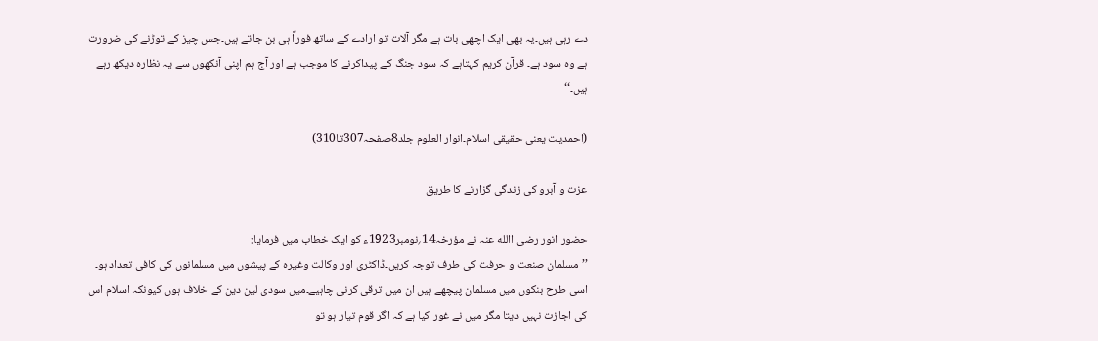دے رہی ہیں۔یہ بھی ایک اچھی بات ہے مگر آلات تو ارادے کے ساتھ فوراً ہی بن جاتے ہیں۔جس چیز کے توڑنے کی ضرورت ہے وہ سود ہے۔ قرآن کریم کہتاہے کہ سود جنگ کے پیداکرنے کا موجب ہے اور آج ہم اپنی آنکھوں سے یہ نظارہ دیکھ رہے ہیں۔‘‘

(احمدیت یعنی حقیقی اسلام۔انوار العلوم جلد8صفحہ307تا310)

عزت و آبرو کی زندگی گزارنے کا طریق

حضور انور رضی االله عنہ نے مؤرخہ14؍نومبر1923ء کو ایک خطاب میں فرمایا:
’’مسلمان صنعت و حرفت کی طرف توجہ کریں۔ڈاکٹری اور وکالت وغیرہ کے پیشوں میں مسلمانوں کی کافی تعداد ہو۔ اسی طرح بنکوں میں مسلمان پیچھے ہیں ان میں ترقی کرنی چاہیے۔میں سودی لین دین کے خلاف ہوں کیونکہ اسلام اس کی اجازت نہیں دیتا مگر میں نے غور کیا ہے کہ اگر قوم تیار ہو تو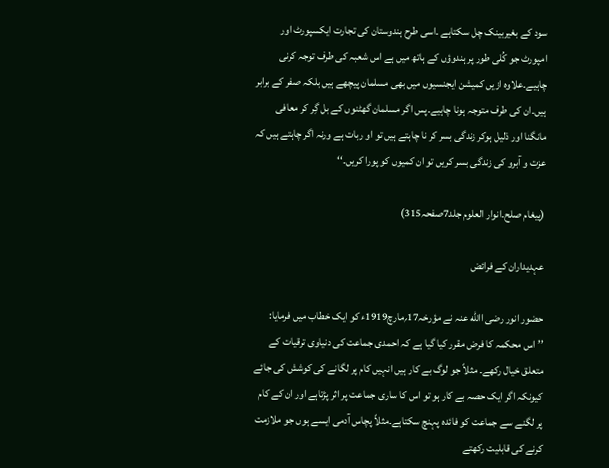سود کے بغیربینک چل سکتاہے ۔اسی طرح ہندوستان کی تجارت ایکسپورٹ اور امپورٹ جو کُلی طور پر ہندوؤں کے ہاتھ میں ہے اس شعبہ کی طرف توجہ کرنی چاہیے۔علاوہ ازیں کمیشن ایجنسیوں میں بھی مسلمان پیچھے ہیں بلکہ صفر کے برابر ہیں۔ان کی طرف متوجہ ہونا چاہیے۔پس اگر مسلمان گھٹنوں کے بل گِر کر معافی مانگنا اور ذلیل ہوکر زندگی بسر کر نا چاہتے ہیں تو او ربات ہے ورنہ اگر چاہتے ہیں کہ عزت و آبرو کی زندگی بسر کریں تو ان کمیوں کو پورا کریں۔‘‘

(پیغام صلح۔انوار العلوم جلد7صفحہ315)

عہدیداران کے فرائض

حضور انور رضی االله عنہ نے مؤرخہ17؍مارچ1919ء کو ایک خطاب میں فرمایا:
’’اس محکمہ کا فرض مقرر کیا گیا ہے کہ احمدی جماعت کی دنیاوی ترقیات کے متعلق خیال رکھے۔ مثلاً جو لوگ بے کار ہیں انہیں کام پر لگانے کی کوشش کی جائے کیونکہ اگر ایک حصہ بے کار ہو تو اس کا ساری جماعت پر اثر پڑتاہے اور ان کے کام پر لگنے سے جماعت کو فائدہ پہنچ سکتاہے۔مثلاً پچاس آدمی ایسے ہوں جو ملازمت کرنے کی قابلیت رکھتے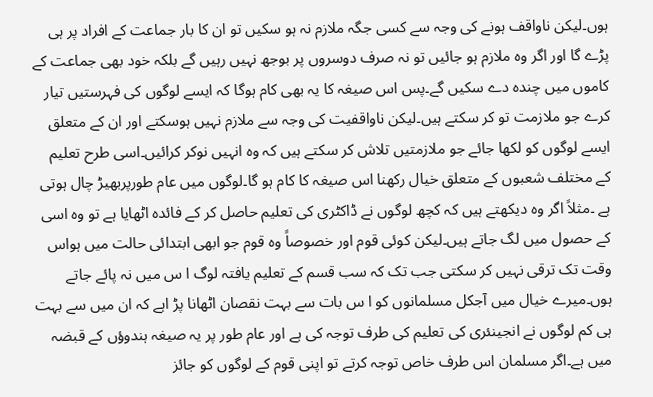ہوں۔لیکن ناواقف ہونے کی وجہ سے کسی جگہ ملازم نہ ہو سکیں تو ان کا بار جماعت کے افراد پر ہی پڑے گا اور اگر وہ ملازم ہو جائیں تو نہ صرف دوسروں پر بوجھ نہیں رہیں گے بلکہ خود بھی جماعت کے کاموں میں چندہ دے سکیں گے۔پس اس صیغہ کا یہ بھی کام ہوگا کہ ایسے لوگوں کی فہرستیں تیار کرے جو ملازمت تو کر سکتے ہیں۔لیکن ناواقفیت کی وجہ سے ملازم نہیں ہوسکتے اور ان کے متعلق ایسے لوگوں کو لکھا جائے جو ملازمتیں تلاش کر سکتے ہیں کہ وہ انہیں نوکر کرائیں۔اسی طرح تعلیم کے مختلف شعبوں کے متعلق خیال رکھنا اس صیغہ کا کام ہو گا۔لوگوں میں عام طورپربھیڑ چال ہوتی ہے ۔مثلاً اگر وہ دیکھتے ہیں کہ کچھ لوگوں نے ڈاکٹری کی تعلیم حاصل کر کے فائدہ اٹھایا ہے تو وہ اسی کے حصول میں لگ جاتے ہیں۔لیکن کوئی قوم اور خصوصاً وہ قوم جو ابھی ابتدائی حالت میں ہواس وقت تک ترقی نہیں کر سکتی جب تک کہ سب قسم کے تعلیم یافتہ لوگ ا س میں نہ پائے جاتے ہوں۔میرے خیال میں آجکل مسلمانوں کو ا س بات سے بہت نقصان اٹھانا پڑ اہے کہ ان میں سے بہت ہی کم لوگوں نے انجینئری کی تعلیم کی طرف توجہ کی ہے اور عام طور پر یہ صیغہ ہندوؤں کے قبضہ میں ہے۔اگر مسلمان اس طرف خاص توجہ کرتے تو اپنی قوم کے لوگوں کو جائز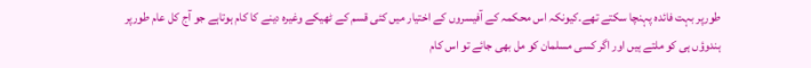طورپر بہت فائدہ پہنچا سکتے تھے۔کیونکہ اس محکمہ کے آفیسروں کے اختیار میں کئی قسم کے ٹھیکے وغیرہ دینے کا کام ہوتاہے جو آج کل عام طورپر ہندوؤں ہی کو ملتے ہیں اور اگر کسی مسلمان کو مل بھی جائے تو اس کام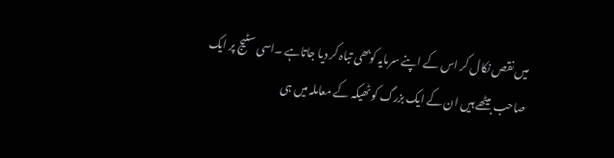میں نقص نکال کر اس کے اپنے سرمایہ کوبھی تباہ کر دیا جاتاہے ۔اسی سٹیج پر ایک صاحب بیٹھے ہیں ان کے ایک بزرگ کو ٹھیکہ کے معاملہ میں ہی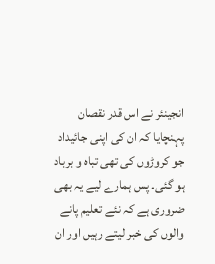انجینئر نے اس قدر نقصان پہنچایا کہ ان کی اپنی جائیداد جو کروڑوں کی تھی تباہ و برباد ہو گئی۔ پس ہمارے لیے یہ بھی ضروری ہے کہ نئے تعلیم پانے والوں کی خبر لیتے رہیں اور ان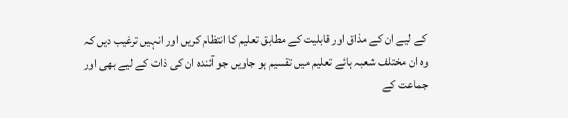کے لیے ان کے مذاق اور قابلیت کے مطابق تعلیم کا انتظام کریں اور انہیں ترغیب دیں کہ وہ ان مختلف شعبہ ہائے تعلیم میں تقسیم ہو جاویں جو آئندہ ان کی ذات کے لیے بھی اور جماعت کے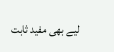لیے بھی مفید ثابت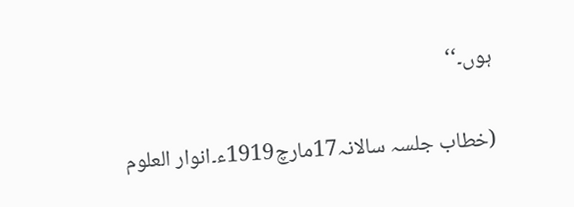ہوں۔‘‘

(خطاب جلسہ سالانہ17مارچ1919ء۔انوار العلوم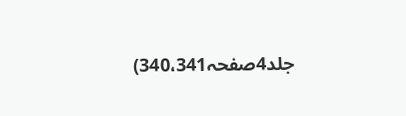جلد4صفحہ340،341)